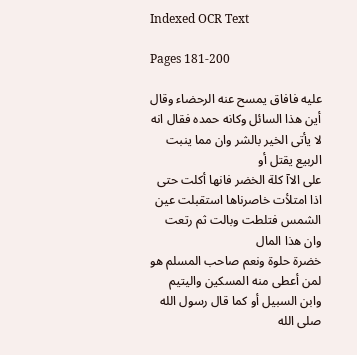Indexed OCR Text

Pages 181-200

عليه فافاق يمسح عنه الرحضاء وقال أين هذا السائل وكانه حمده فقال انه لا يأتى الخير بالشر وان مما ينبت الربيع يقتل أو
على الاآ كلة الخضر فانها أكلت حتى اذا امتلأت خاصرناها استقبلت عين الشمس فتلطت وبالت ثم رتعت وان هذا المال
خضرة حلوة ونعم صاحب المسلم هو لمن أعطى منه المسكين واليتيم وابن السبيل أو كما قال رسول الله صلى الله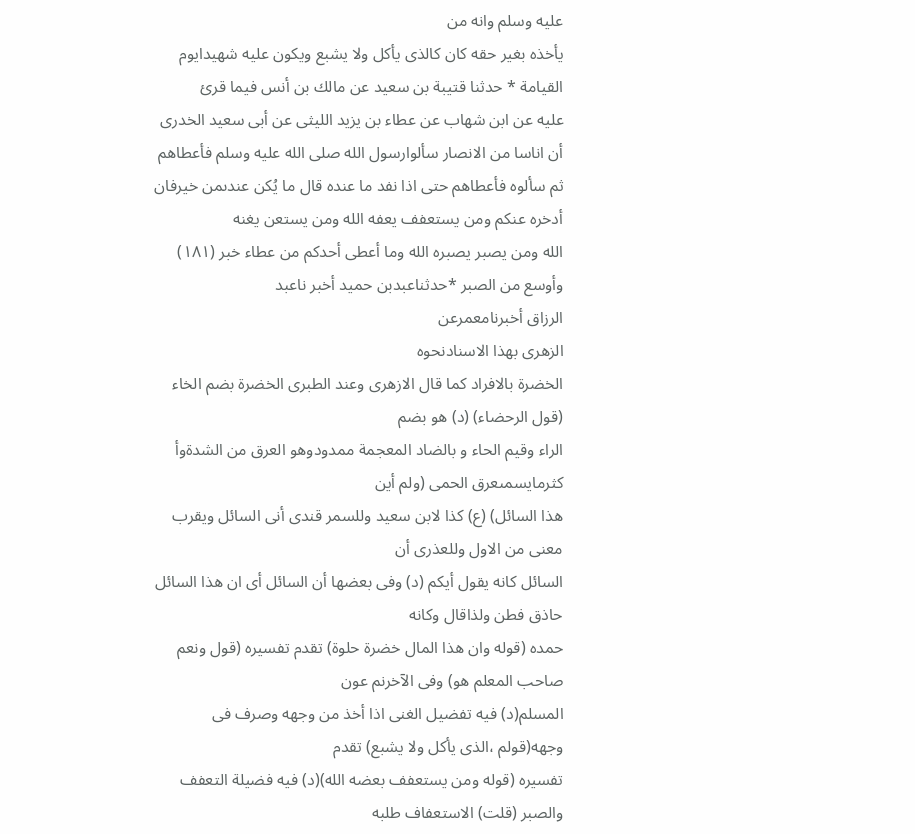عليه وسلم وانه من
يأخذه بغير حقه كان كالذى يأكل ولا يشبع ويكون عليه شهيدايوم القيامة * حدثنا قتيبة بن سعيد عن مالك بن أنس فيما قرئ
عليه عن ابن شهاب عن عطاء بن يزيد الليثى عن أبى سعيد الخدرى أن اناسا من الانصار سألوارسول الله صلى الله عليه وسلم فأعطاهم
ثم سألوه فأعطاهم حتى اذا نفد ما عنده قال ما يُكن عندىمن خيرفان أدخره عنكم ومن يستعفف يعفه الله ومن يستعن يغنه
الله ومن يصبر يصبره الله وما أعطى أحدكم من عطاء خبر (١٨١) وأوسع من الصبر *حدثناعبدبن حميد أخبر ناعبد
الرزاق أخبرنامعمرعن
الزهرى بهذا الاسنادنحوه
الخضرة بالافراد كما قال الازهرى وعند الطبرى الخضرة بضم الخاء (قول الرحضاء) (د) هو بضم
الراء وقيم الحاء و بالضاد المعجمة ممدودوهو العرق من الشدةوأ كثرمايسمىعرق الحمى (ولم أین
هذا السائل) (ع) كذا لابن سعيد وللسمر قندى أنى السائل ويقرب معنى من الاول وللعذرى أن
السائل كانه يقول أيكم (د) وفى بعضها أن السائل أى ان هذا السائل حاذق فطن ولذاقال وكانه
حمده (قوله وان هذا المال خضرة حلوة) تقدم تفسيره (قول ونعم صاحب المعلم هو) وفى الآخرنم عون
المسلم(د) فيه تفضيل الغنى اذا أخذ من وجهه وصرف فى وجهه(قولم ،الذى يأكل ولا يشبع) تقدم
تفسيره (قوله ومن يستعفف بعضه الله)(د) فيه فضيلة التعفف والصبر (قلت) الاستعفاف طلبه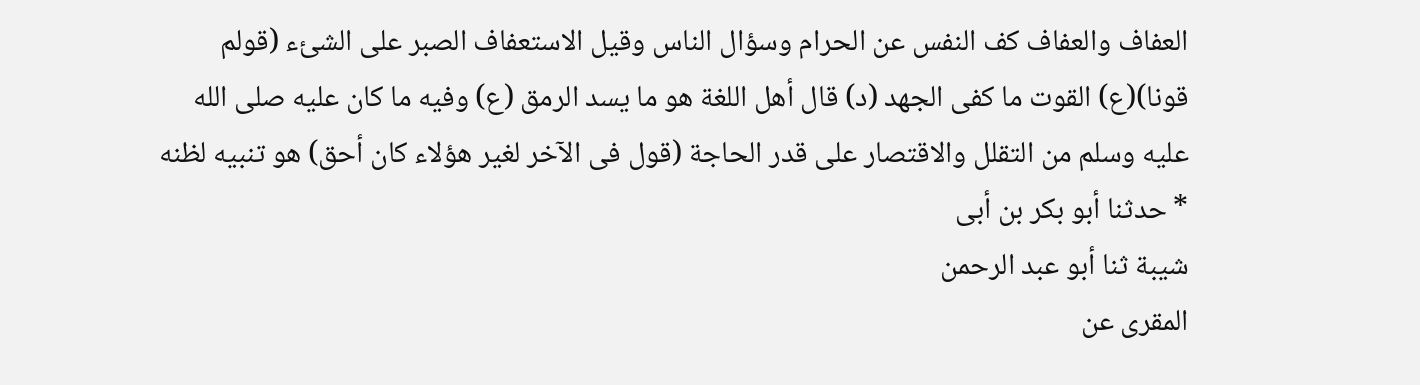العفاف والعفاف كف النفس عن الحرام وسؤال الناس وقيل الاستعفاف الصبر على الشئء (قولم
قونا)(ع) القوت ما كفى الجهد (د) قال أهل اللغة هو ما يسد الرمق (ع) وفيه ما كان عليه صلى الله
عليه وسلم من التقلل والاقتصار على قدر الحاجة (قول فى الآخر لغير هؤلاء كان أحق) هو تنبيه لظنه
* حدثنا أبو بكر بن أبى
شيبة ثنا أبو عبد الرحمن
المقرى عن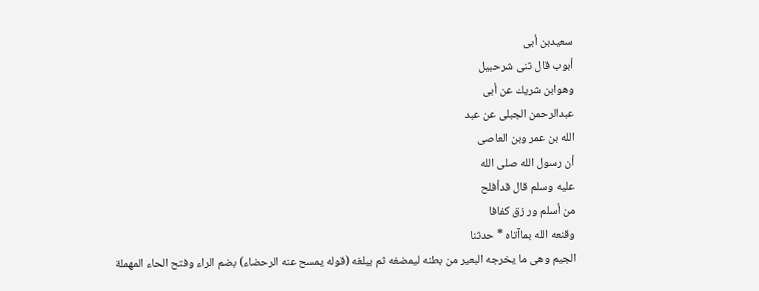سعيدبن أبى
أبوب قال ثنى شرحبيل
وهوابن شريك عن أبى
عبدالرحمن الجبلى عن عبد
الله بن عمر وبن العاصى
أن رسول الله صلى الله
عليه وسلم قال قدأفلح
من أسلم ور زق كفافا
وقنعه الله بماآتاه * حدثنا
الجيم وهى ما يخرجه البعير من بطنه ليمضغه ثم يبلغه (قوله يمسح عنه الرحضاء) بضم الراء وفتح الحاء المهملة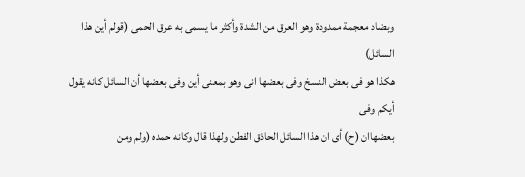وبضاد معجمة ممدودة وهو العرق من الشدة وأكثر ما يسمى به عرق الحمى (قولم أين هذا السائل)
هكذا هو فى بعض النسخ وفى بعضها انى وهو بمعنى أين وفى بعضها أن السائل كانه يقول أيكم وفى
بعضهاان (ح) أى ان هذا السائل الحاذق الفطن ولهذا قال وكانه حمده (ولم ومن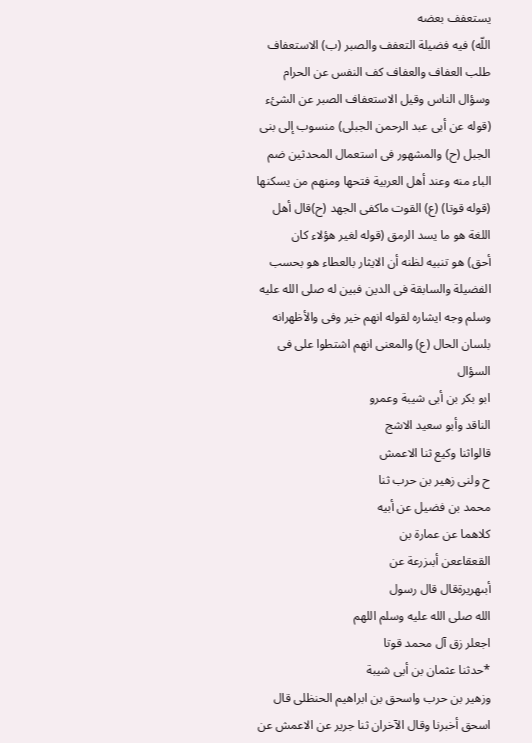يستعفف بعضه
اللّه) فيه فضيلة التعفف والصبر (ب) الاستعفاف طلب العفاف والعفاف كف النفس عن الحرام
وسؤال الناس وقيل الاستعفاف الصبر عن الشئء (قوله عن أبى عبد الرحمن الجبلى) منسوب إلى بنى
الجبل (ح) والمشهور فى استعمال المحدثين ضم الباء منه وعند أهل العربية فتحها ومنهم من يسكنها
(قوله قوتا) (ع) القوت ماكفى الجهد (ح)قال أهل اللغة هو ما يسد الرمق (قوله لغير هؤلاء كان
أحق) هو تنبيه لظنه أن الايثار بالعطاء هو بحسب الفضيلة والسابقة فى الدين فبين له صلى الله عليه
وسلم وجه ايشاره لقوله انهم خير وفى والأظهرانه بلسان الحال (ع) والمعنى انهم اشتطوا على فى السؤال
ابو بكر بن أبى شيبة وعمرو
الناقد وأبو سعيد الاشج
قالواثنا وكيع ثنا الاعمش
ح ولنی زهير بن حرب ثنا
محمد بن فضيل عن أبيه
كلاهما عن عمارة بن
القعقاععن أبىزرعة عن
أبىهريرةقال قال رسول
الله صلى الله عليه وسلم اللهم
اجعلر زق آل محمد قوتا
*حدثنا عثمان بن أبى شيبة
وزهير بن حرب واسحق بن ابراهيم الحنظلى قال اسحق أخبرنا وقال الآخران ثنا جرير عن الاعمش عن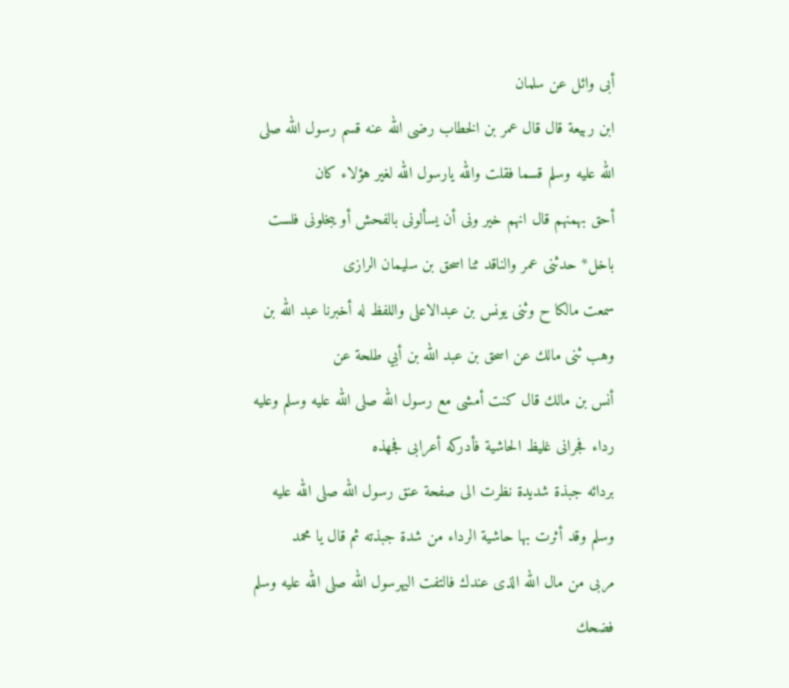أبى وائل عن سلمان
ابن ربيعة قال قال عمر بن الخطاب رضى الله عنه قسم رسول الله صلى الله عليه وسلم قسما فقلت والله يارسول الله لغير هؤلاء كان
أحق بهمنهم قال انهم خير ونى أن يسألونى بالفحش أو يبخلونى فلست باخل* حدثنى عمر والناقد ثنا اسحق بن سليمان الرازى
سمعت مالكا ح وثنى يونس بن عبدالاعلى واللفظ له أخبرنا عبد الله بن وهب ثنى مالك عن اسحق بن عبد الله بن أبي طلحة عن
أنس بن مالك قال كنت أمشى مع رسول الله صلى الله عليه وسلم وعليه رداء فجرانى غليظ الحاشية فأدركه أعرابى فجهذه
بردائه جبذة شديدة نظرت الى صفحة عنق رسول الله صلى الله عليه وسلم وقد أثرت بها حاشية الرداء من شدة جبذته ثم قال يا محمد
مربى من مال الله الذى عندك فالتفت اليهرسول الله صلى الله عليه وسلم فضحك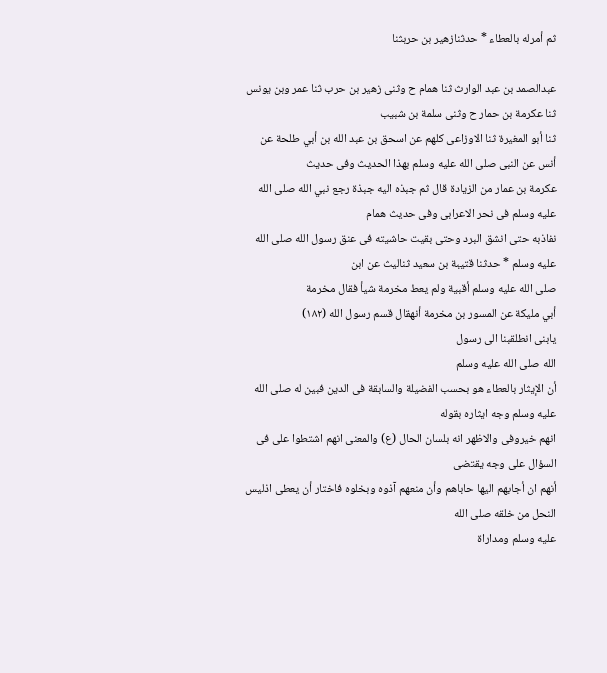ثم أمرله بالعطاء * حدثنازهير بن حربثنا

عبدالصمد بن عبد الوارث ثنا همام ح وثنى زهير بن حرب ثنا عمر وبن يونس ثنا عكرمة بن حمار ح وثنى سلمة بن شبيب
ثنا أبو المغيرة ثنا الاوزاعى كلهم عن اسحق بن عبد الله بن أبي طلحة عن أنس عن النبى صلى الله عليه وسلم بهذا الحديث وفى حديث
عكرمة بن عمار من الزيادة قال ثم جبذه اليه جبذة رجع نبي الله صلى الله عليه وسلم فى نحر الاعرابى وفى حديث همام
نفاذبه حتى انشق البرد وحتى بقيت حاشيته فى عنق رسول الله صلى الله عليه وسلم * حدثنا قتيبة بن سعيد ثناليث عن ابن
صلى الله عليه وسلم أقبية ولم يعط مخرمة شيأ فقال مخرمة
أبي مليكة عن المسور بن مخرمة أنهقال قسم رسول الله (١٨٢)
يابنى انطلقبنا الى رسول
الله صلى الله عليه وسلم
أن الإيثار بالعطاء هو بحسب الفضيلة والسابقة فى الدين فبين له صلى الله عليه وسلم وجه ايثاره بقوله
انهم خيروفى والاظهر انه بلسان الحال (ع) والمعنى انهم اشتطوا على فى السؤال على وجه يقتضى
أنهم ان أجابهم اليها حاباهم وأن منعهم آذوه وبخلوه فاختار أن يعطى اذليس النحل من خلقه صلى الله
عليه وسلم ومداراة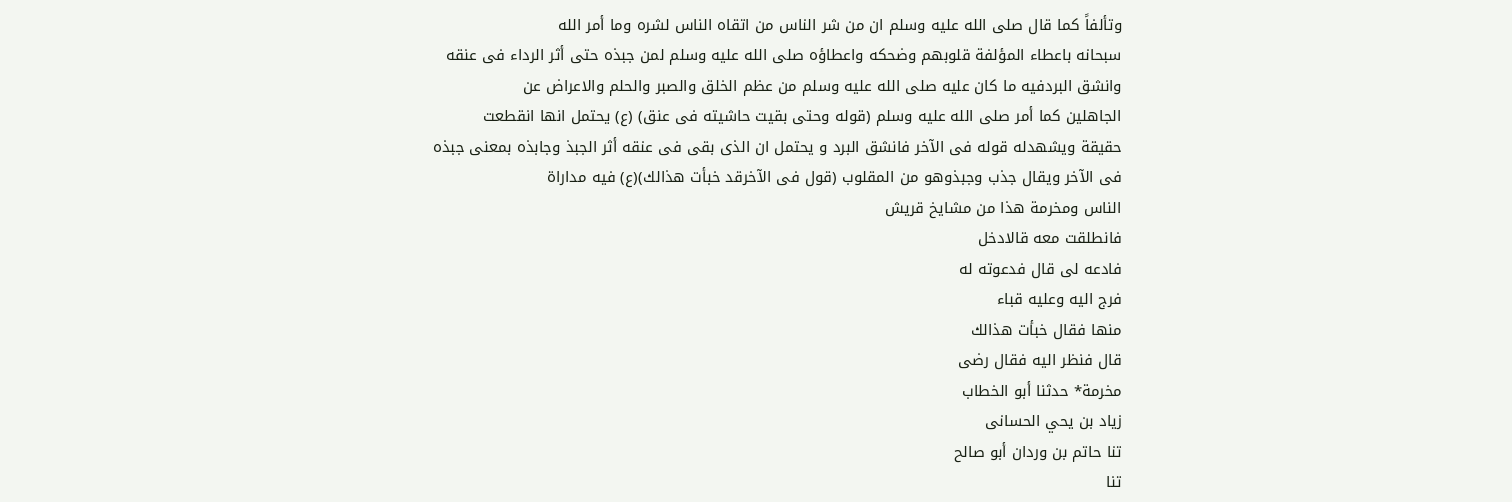وتألفاً كما قال صلى الله عليه وسلم ان من شر الناس من اتقاه الناس لشره وما أمر الله
سبحانه باعطاء المؤلفة قلوبهم وضحكه واعطاؤه صلى الله عليه وسلم لمن جبذه حتى أثر الرداء فى عنقه
وانشق البردفيه ما كان عليه صلى الله عليه وسلم من عظم الخلق والصبر والحلم والاعراض عن
الجاهلين كما أمر صلى الله عليه وسلم (قوله وحتى بقيت حاشيته فى عنق) (ع) يحتمل انها انقطعت
حقيقة ويشهدله قوله فى الآخر فانشق البرد و يحتمل ان الذى بقى فى عنقه أثر الجبذ وجابذه بمعنى جبذه
فى الآخر ويقال جذب وجبذوهو من المقلوب (قول فى الآخرقد خبأت هذالك)(ع) فيه مداراة
الناس ومخرمة هذا من مشايخ قريش
فانطلقت معه قالادخل
فادعه لى قال فدعوته له
فرج اليه وعليه قباء
منها فقال خبأت هذالك
قال فنظر اليه فقال رضى
مخرمة* حدثنا أبو الخطاب
زياد بن يحي الحسانى
تنا حاتم بن وردان أبو صالح
تنا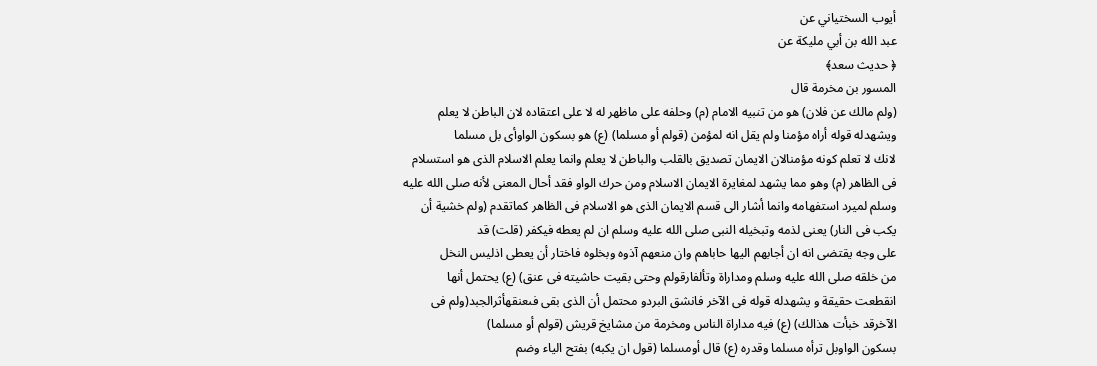أيوب السختياني عن
عبد الله بن أبي مليكة عن
﴿ حديث سعد﴾
المسور بن مخرمة قال
(ولم مالك عن فلان) هو من تنبيه الامام (م) وحلفه على ماظهر له لا على اعتقاده لان الباطن لا يعلم
ويشهدله قوله أراه مؤمنا ولم يقل انه لمؤمن (قولم أو مسلما) (ع) هو بسكون الواوأى بل مسلما
لانك لا تعلم كونه مؤمنالان الايمان تصديق بالقلب والباطن لا يعلم وانما يعلم الاسلام الذى هو استسلام
فى الظاهر (م) وهو مما يشهد لمغايرة الايمان الاسلام ومن حرك الواو فقد أحال المعنى لأنه صلى الله عليه
وسلم لميرد استفهامه وانما أشار الى قسم الايمان الذى هو الاسلام فى الظاهر كماتقدم (ولم خشية أن
يكب فى النار) يعنى لذمه وتبخيله النبى صلى الله عليه وسلم ان لم يعطه فيكفر (قلت) قد
على وجه يقتضى انه ان أجابهم اليها حاباهم وان منعهم آذوه وبخلوه فاختار أن يعطى اذليس النخل
من خلقه صلى الله عليه وسلم ومداراة وتألفارقولم وحتى بقيت حاشيته فى عنق) (ع) يحتمل أنها
انقطعت حقيقة و يشهدله قوله فى الآخر فانشق البردو محتمل أن الذى بقى فىعنقهأثرالجبد(ولم فى
الآخرقد خبأت هذالك) (ع) فيه مداراة الناس ومخرمة من مشايخ قريش (قولم أو مسلما)
بسكون الواوبل ترأه مسلما وقدره (ع) قال أومسلما (قول ان يكبه) بفتح الياء وضم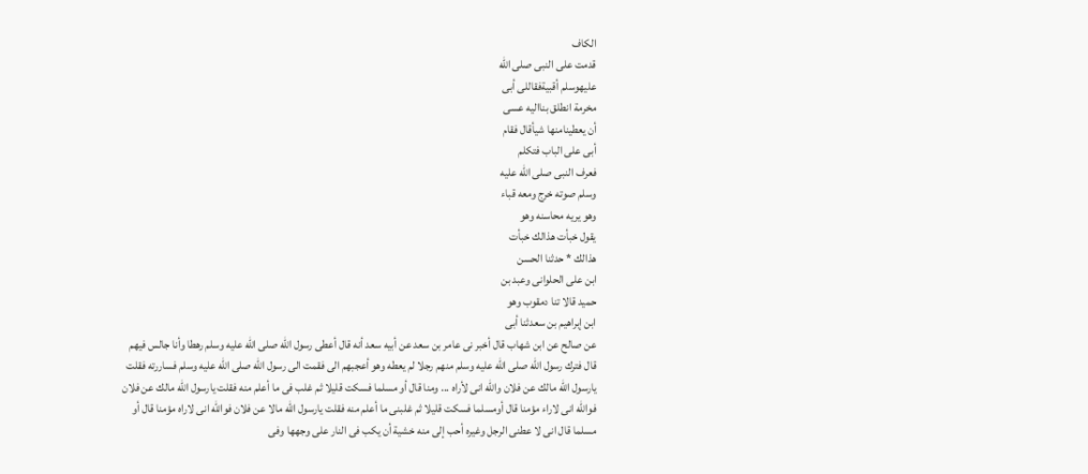الكاف
قدمت على النبى صلى الله
علیهوسلم أقبيةفقاللى أبى
مخرمة انطلق بنااليه عسى
أن يعطينامنها شيأقال فقام
أبى على الباب فتكلم
فعرف النبى صلى الله عليه
وسلم صوته خرج ومعه قباء
وهو یریه محاسنه وهو
يقول خبأت هذالك خبأت
هذالك * حدثنا الحسن
ابن على الحلوانى وعبد بن
حميد قالا تنا دمقوب وهو
ابن إبراهيم بن سعدثنا أبى
عن صالح عن ابن شهاب قال أخبر نى عامر بن سعد عن أبيه سعد أنه قال أعطى رسول اللّه صلى الله عليه وسلم رهطا وأنا جالس فيهم
قال فترك رسول الله صلى الله عليه وسلم منهم رجلا لم يعطه وهو أعجبهم الى فقمت الى رسول الله صلى الله عليه وسلم فساررته فقلت
يارسول الله مالك عن فلان والله انى لأراه ... ومنا قال أو مسلما فسكت قليلا ثم غلب فى ما أعلم منه فقلت يارسول الله مالك عن فلان
فوالله انى لاراء مؤمنا قال أومسلما فسكت قليلا ثم غلبنى ما أعلم منه فقلت يارسول الله مالا عن فلان فوالله انى لاراه مؤمنا قال أو
مسلما قال انى لا عطنى الرجل وغيره أحب إلى منه خشية أن يكب فى النار على وجهها وفى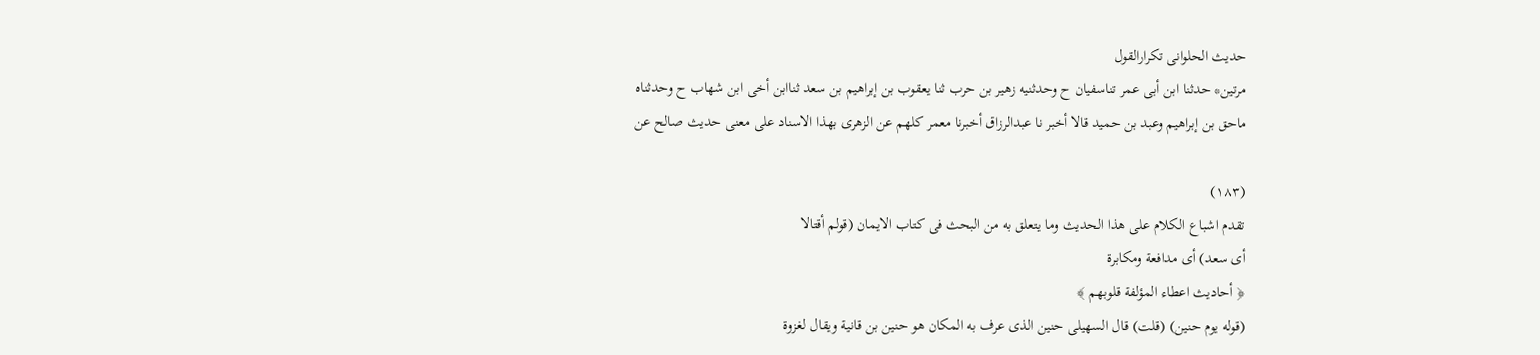حديث الحلوانى تكرارالقول
مرتين* حدثنا ابن أبى عمر تناسفيان ح وحدثنيه زهير بن حرب ثنا يعقوب بن إبراهيم بن سعد ثناابن أخى ابن شهاب ح وحدثناه
ماحق بن إبراهيم وعبد بن حميد قالا أخبر نا عبدالرزاق أخبرنا معمر كلهم عن الزهرى بهذا الاسناد على معنى حديث صالح عن

(١٨٣)
تقدم اشباع الكلام على هذا الحديث وما يتعلق به من البحث فى كتاب الايمان (قولم أقتالا
أى سعد) أى مدافعة ومكابرة
﴿ أحاديث اعطاء المؤلفة قلوبهم ﴾
(قوله يوم حنين) (قلت) قال السهيلى حنين الذى عرف به المكان هو حنين بن قانية ويقال لغزوة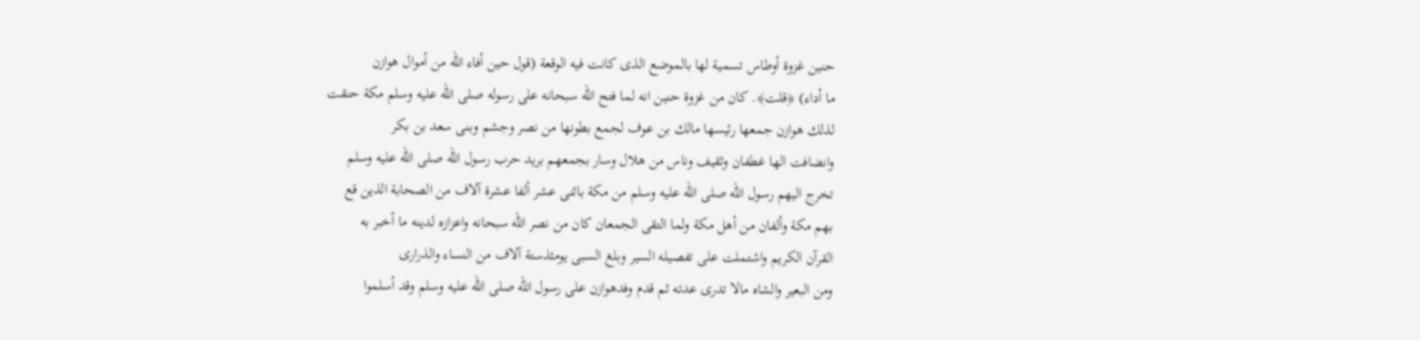حنين غزوة أوطاس تسمية لها بالموضع الذى كانت فيه الوقعة (قول حين أفاء الله من أموال هوازن
ما أداء) ﴿قلت﴾. كان من غزوة حنين انه لما فتح الله سبحانه على رسوله صلى الله عليه وسلم مكة حنقت
لذلك هوازن جمعها رئيسها مالك بن عوف لجمع بطونها من نصر وجشم وبنى سعد بن بكر
وانضافت الها غطفان وثقيف وناس من هلال وسار بجمعهم بريد حرب رسول الله صلى الله عليه وسلم
تخرج اليهم رسول الله صلى الله عليه وسلم من مكة باثنى عشر ألفا عشرة آلاف من الصحابة الذين قع
بهم مكة وألفان من أهل مكة ولما التقى الجمعان كان من نصر الله سبحانه واعزازه لدينه ما أخبر به
القرآن الكريم واشتملت على تفصيله السير وبلغ السبى يومئذستة آلاف من النساء والذرارى
ومن البعير والشاه مالا تدرى عدته ثم قدم وفدهوازن على رسول الله صلى الله عليه وسلم وقد أسلموا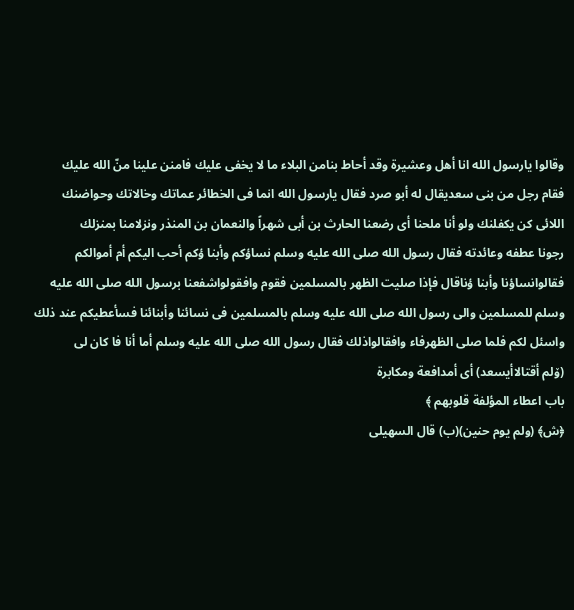وقالوا يارسول الله انا أهل وعشيرة وقد أحاط بنامن البلاء ما لا يخفى عليك فامنن علينا منّ الله عليك
فقام رجل من بنى سعديقال له أبو صرد فقال يارسول الله انما فى الخطائر عماتك وخالاتك وحواضنك
اللائى كن يكفلنك ولو أنا ملحنا أى رضعنا الحارث بن أبى شهراً والنعمان بن المنذر ونزلامنا بمنزلك
رجونا عطفه وعائدته فقال رسول الله صلى الله عليه وسلم نساؤكم وأبنا ؤكم أحب اليكم أم أموالكم
فقالوانساؤنا وأبنا ؤناقال فإذا صليت الظهر بالمسلمين فقوم وافقولواشفعنا برسول الله صلى الله عليه
وسلم للمسلمين والى رسول الله صلى الله عليه وسلم بالمسلمين فى نسائنا وأبنائنا فسأعطيكم عند ذلك
واسئل لكم فلما صلى الظهرفاء وافقالواذلك فقال رسول الله صلى الله عليه وسلم أما أنا فا كان لى
(ۆلم أقتالاأیسعد) أى أمدافعة ومكابرة
باب اعطاء المؤلفة قلوبهم ﴾
﴿ش﴾ (ولم يوم حنين)(ب) قال السهيلى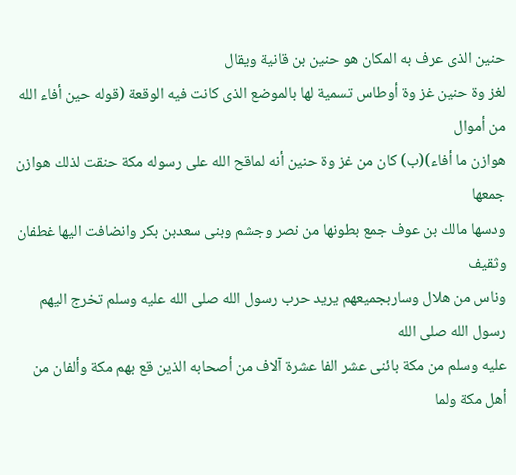حنين الذى عرف به المكان هو حنين بن قانية ويقال
لغز وة حنين غز وة أوطاس تسمية لها بالموضع الذى كانت فيه الوقعة (قوله حين أفاء الله من أموال
هوازن ما أفاء)(ب) كان من غز وة حنين أنه لماقح الله على رسوله مكة حنقت لذلك هوازن جمعها
ودسها مالك بن عوف جمع بطونها من نصر وجشم وبنى سعدبن بكر وانضافت اليها غطفان وثقيف
وناس من هلال وساربجميعهم يريد حرب رسول الله صلى الله عليه وسلم تخرج اليهم رسول الله صلى الله
عليه وسلم من مكة بائنى عشر الفا عشرة آلاف من أصحابه الذين قع بهم مكة وألفان من أهل مكة ولما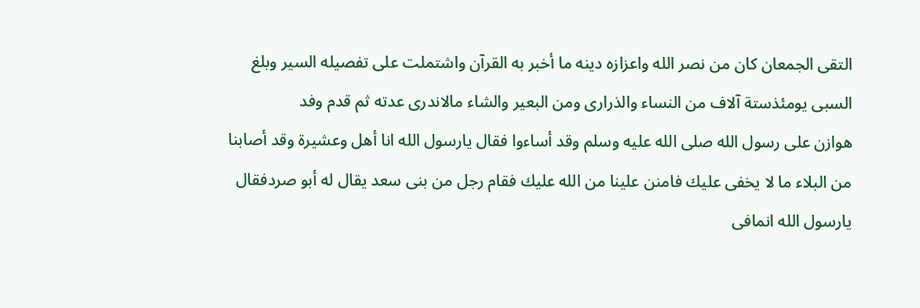التقى الجمعان كان من نصر الله واعزازه دينه ما أخبر به القرآن واشتملت على تفصيله السير وبلغ
السبى يومئذستة آلاف من النساء والذرارى ومن البعير والشاء مالاندرى عدته ثم قدم وفد
هوازن على رسول الله صلى الله عليه وسلم وقد أساءوا فقال يارسول الله انا أهل وعشيرة وقد أصابنا
من البلاء ما لا يخفى عليك فامنن علينا من الله عليك فقام رجل من بنى سعد يقال له أبو صردفقال
يارسول الله انمافى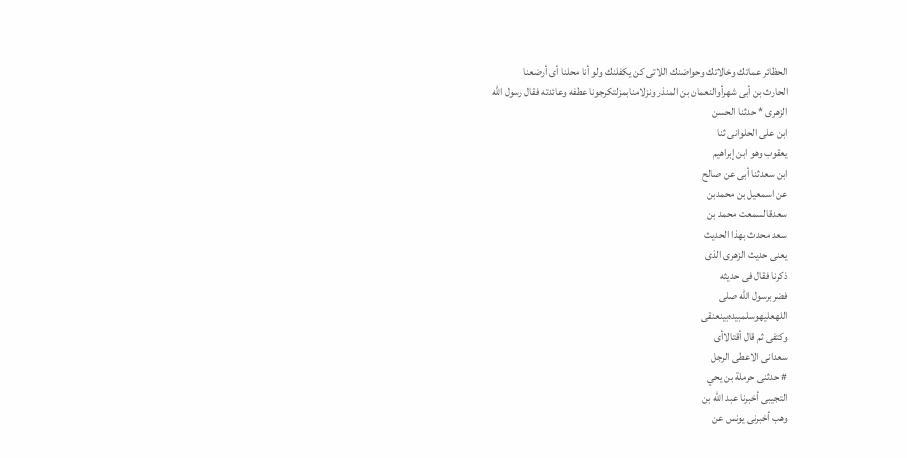الحظائر عماتك وخالاتك وحواضنك اللاتى كن يكفلنك ولو أنا محلنا أى أرضعنا
الحارث بن أبى شهرأوالنعمان بن المنذر ونزلامنابمزلتكرجونا عطفه وعائدته فقال رسول الله
الزهرى * حدثنا الحسن
ابن على الحلوانى ثنا
يعقوب وهو ابن إبراهيم
ابن سعدثنا أبى عن صالح
عن اسمعيل بن محمدبن
سعدقالسمعت محمد بن
سعد محدث بهذا الحديث
يعنى حديث الزهرى الذى
ذكرنا فقال فى حديثه
فضربرسول الله صلى
اللهعليهوسلمبیدەبینعنقى
وكتفى ثم قال أقتالاأى
سعدانى الاعطى الرجل
# حدثنى حرملة بن يحي
التجيبى أخبرنا عبد الله بن
وهب أخبرنى يونس عن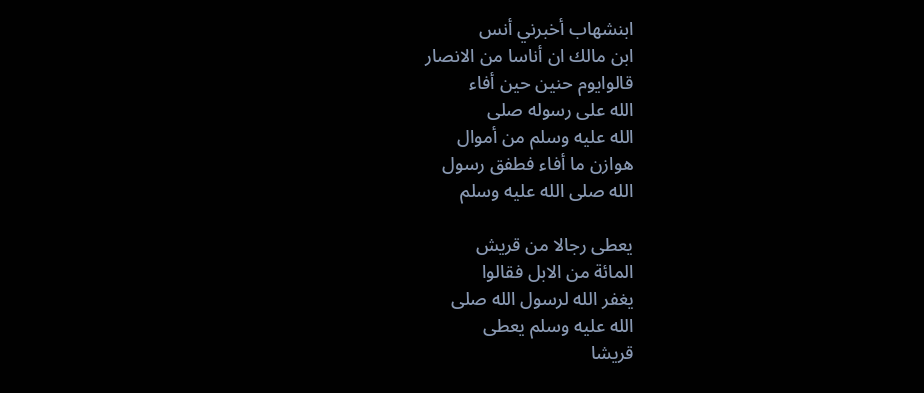ابنشهاب أخبرني أنس
ابن مالك ان أناسا من الانصار
قالوايوم حنين حين أفاء
الله على رسوله صلى
الله عليه وسلم من أموال
هوازن ما أفاء فطفق رسول
الله صلى الله عليه وسلم

يعطى رجالا من قريش
المائة من الابل فقالوا
يغفر الله لرسول الله صلى
الله عليه وسلم يعطى
قريشا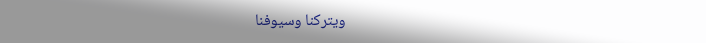ويتركنا وسيوفنا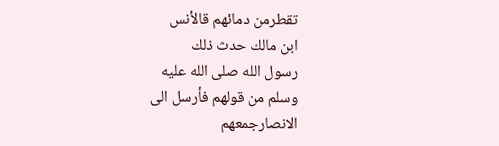تقطرمن دمائهم قالأنس
ابن مالك حدث ذلك
رسول الله صلى الله عليه
وسلم من قولهم فأرسل الى
الانصارجمعهم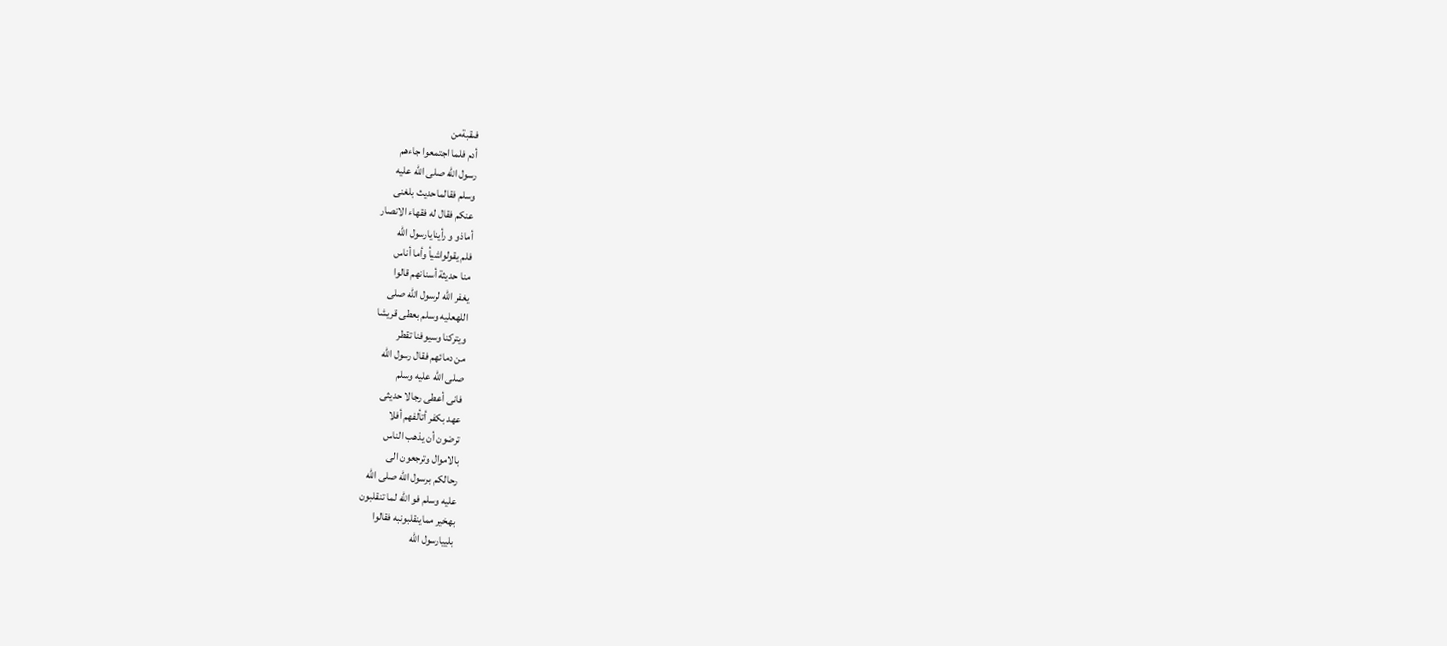فىقبةمن
أدم فلما اجتمعوا جاءهم
رسول الله صلى الله عليه
وسلم فقالماحدیث بلغنى
عنكم فقال له فقهاء الانصار
أماذو و رأینایارسول الله
فلم يقولواشيأ وأما أناس
منا حدیثة أسنانهم قالوا
يغفر الله لرسول الله صلى
اللهعليه وسلم بعطى قريشا
ويتركنا وسيوفنا تقطر
من دمائهم فقال رسول الله
صلى الله عليه وسلم
فانی أعطى رجالا حدیثی
عهد بكفر أتألفهم أفلا
ترضون أن يذهب الناس
بالاموال وترجعون الى
رحالكم برسول الله صلى الله
عليه وسلم فو الله لما تنقلبون
بهخير مماينقلبونبه فقالوا
بلییارسول الله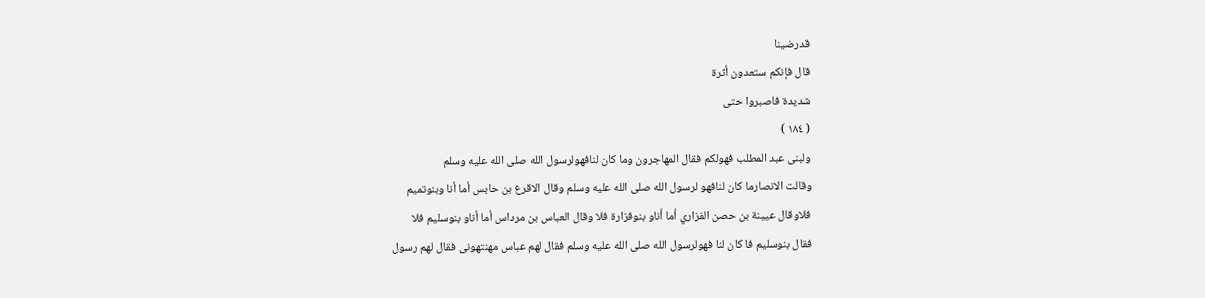قدرضینا
قال فإنكم ستعدون أثرة
شديدة فاصبروا حتى
( ١٨٤ )
ولبنى عبد المطلب فهولكم فقال المهاجرون وما كان لنافهولرسول الله صلى الله عليه وسلم
وقالت الانصارما كان لنافهو لرسول الله صلى الله عليه وسلم وقال الاقرع بن حابس أما أنا وبنوتميم
فلاوقال عيينة بن حصن الفزاري أما أناو بنوفزارة فلا وقال العباس بن مرداس أما أناو بنوسليم فلا
فقال بنوسليم فا كان لنا فهولرسول الله صلى الله عليه وسلم فقال لهم عباس مهنتهونى فقال لهم رسول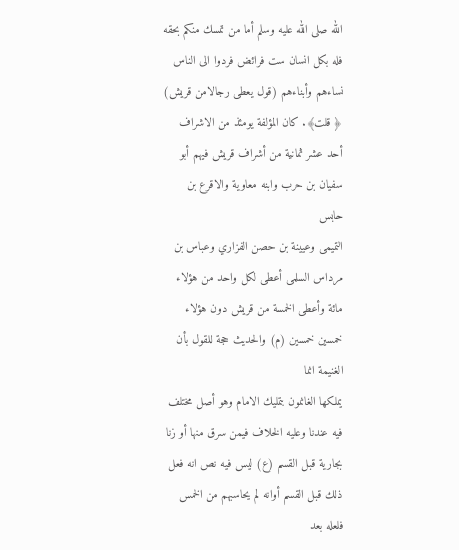الله صلى الله عليه وسلم أما من تمسك منكم بحقه فله بكل انسان ست فرائض فردوا الى الناس
نساءهم وأبناءهم (قول يعطى رجالامن قريش) ﴿ قلت﴾. كان المؤلفة يومئذ من الاشراف
أحد عشر ثمانية من أشراف قريش فيهم أبو سفيان بن حرب وابنه معاوية والاقرع بن حابس
التميمى وعيينة بن حصن الفزاري وعباس بن مرداس السلمى أعطى لكل واحد من هؤلاء
مائة وأعطى الخمسة من قريش دون هؤلاء خمسين خمسين (م) والحديث حجة للقول بأن الغنيمة انما
يملكها الغانمون بتمليك الامام وهو أصل مختلف فيه عندنا وعليه الخلاف فيمن سرق منها أو زنا
بجارية قبل القسم (ع) ليس فيه نص انه فعل ذلك قبل القسم أوانه لم يحاسبهم من الخمس فلعله بعد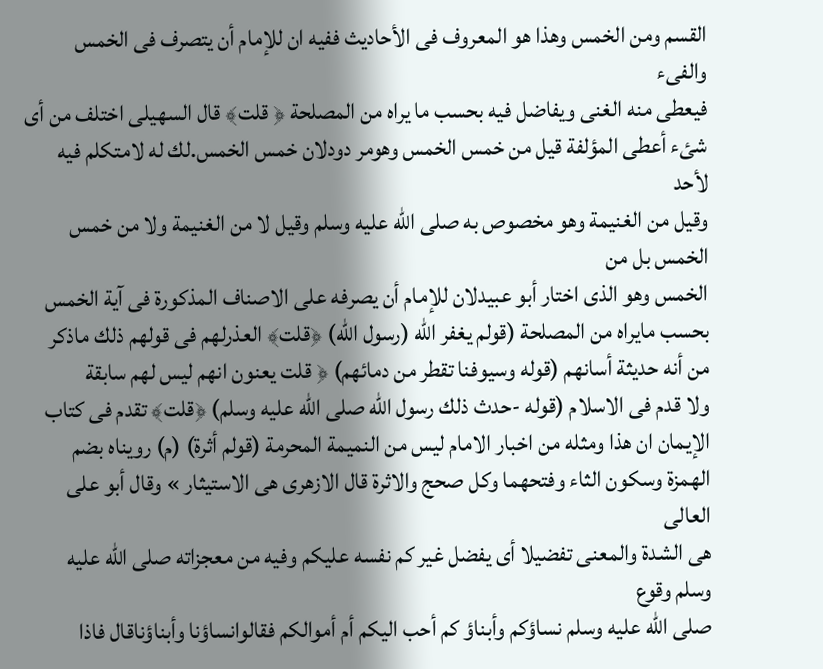القسم ومن الخمس وهذا هو المعروف فى الأحاديث ففيه ان للإمام أن يتصرف فى الخمس والفىء
فيعطى منه الغنى ويفاضل فيه بحسب ما يراه من المصلحة ﴿ قلت﴾ قال السهيلى اختلف من أى
شئء أعطى المؤلفة قيل من خمس الخمس وهومر دودلان خمس الخمس.لك له لامتكلم فيه لأحد
وقيل من الغنيمة وهو مخصوص به صلى الله عليه وسلم وقيل لا من الغنيمة ولا من خمس الخمس بل من
الخمس وهو الذى اختار أبو عبيدلان للإمام أن يصرفه على الاصناف المذكورة فى آية الخمس
بحسب مايراه من المصلحة (قولم يغفر الله (رسول الله) ﴿قلت﴾ العذرلهم فى قولهم ذلك ماذكر
من أنه حديثة أسانهم (قوله وسيوفنا تقطر من دمائهم) ﴿ قلت يعنون انهم ليس لهم سابقة
ولا قدم فى الاسلام (قوله -حدث ذلك رسول الله صلى الله عليه وسلم) ﴿قلت﴾ تقدم فى كتاب
الإيمان ان هذا ومثله من اخبار الامام ليس من النميمة المحرمة (قولم أثرة) (م) رويناه بضم
الهمزة وسكون الثاء وفتحهما وكل صحج والاثرة قال الازهرى هى الاستيثار » وقال أبو على العالى
هى الشدة والمعنى تفضيلا أى يفضل غير كم نفسه عليكم وفيه من معجزاته صلى اللّه عليه وسلم وقوع
صلى الله عليه وسلم نساؤكم وأبناؤ كم أحب اليكم أم أموالكم فقالوانساؤنا وأبناؤناقال فاذا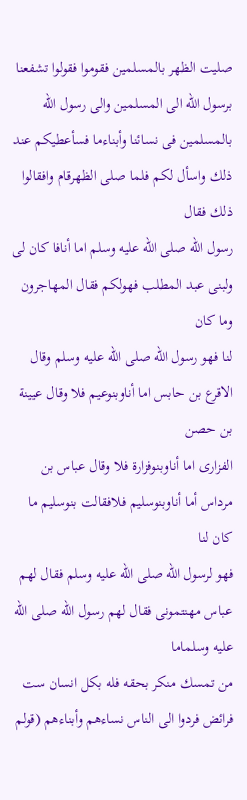صليت الظهر بالمسلمين فقوموا فقولوا تشفعنا برسول الله الى المسلمين والى رسول الله
بالمسلمين فى نسائنا وأبناءما فسأعطيكم عند ذلك واسأل لكم فلما صلى الظهرقام وافقالوا ذلك فقال
رسول الله صلى الله عليه وسلم اما أنافا كان لى ولبنى عبد المطلب فهولكم فقال المهاجرون وما كان
لنا فهو رسول الله صلى الله عليه وسلم وقال الاقرع بن حابس اما أناوبنوعيم فلا وقال عيينة بن حصن
الفزارى اما أناوبنوفزارة فلا وقال عباس بن مرداس أما أناوبنوسليم فلافقالت بنوسليم ما كان لنا
فهو لرسول الله صلى الله عليه وسلم فقال لهم عباس مهنتمونى فقال لهم رسول الله صلى الله عليه وسلماما
من تمسك منكر بحقه فله بكل انسان ست فرائض فردوا الى الناس نساءهم وأبناءهم (قولم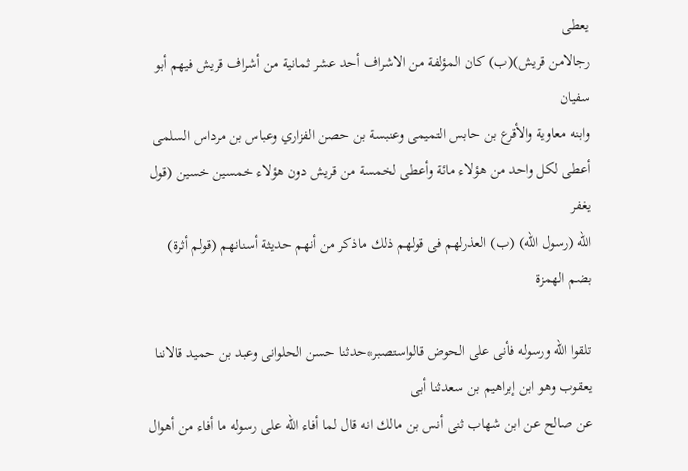يعطى
رجالامن قريش)(ب) كان المؤلفة من الاشراف أحد عشر ثمانية من أشراف قريش فيهم أبو سفيان
وابنه معاوية والأقرع بن حابس التميمى وعنبسة بن حصن الفزاري وعباس بن مرداس السلمى
أعطى لكل واحد من هؤلاء مائة وأعطى لخمسة من قريش دون هؤلاء خمسين خسين (قول يغفر
الله (رسول الله) (ب) العذرلهم فى قولهم ذلك ماذكر من أنهم حديثة أسنانهم (قولم أثرة) بضم الهمزة

تلقوا الله ورسوله فأنى على الحوض قالواستصبر*حدثنا حسن الحلوانى وعبد بن حميد قالاننا يعقوب وهو ابن إبراهيم بن سعدثنا أبى
عن صالح عن ابن شهاب ثنى أنس بن مالك انه قال لما أفاء الله على رسوله ما أفاء من أهوال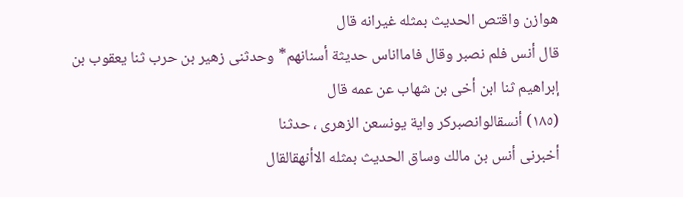هوازن واقتص الحديث بمثله غيرانه قال
قال أنس فلم نصبر وقال فامااناس حديثة أسنانهم* وحدثنى زهير بن حرب ثنا يعقوب بن إبراهيم ثنا ابن أخى بن شهاب عن عمه قال
(١٨٥) أنسقالوانصبركر واية يونسعن الزهرى ، حدثنا
أخبرنى أنس بن مالك وساق الحديث بمثله الاأنهقالقال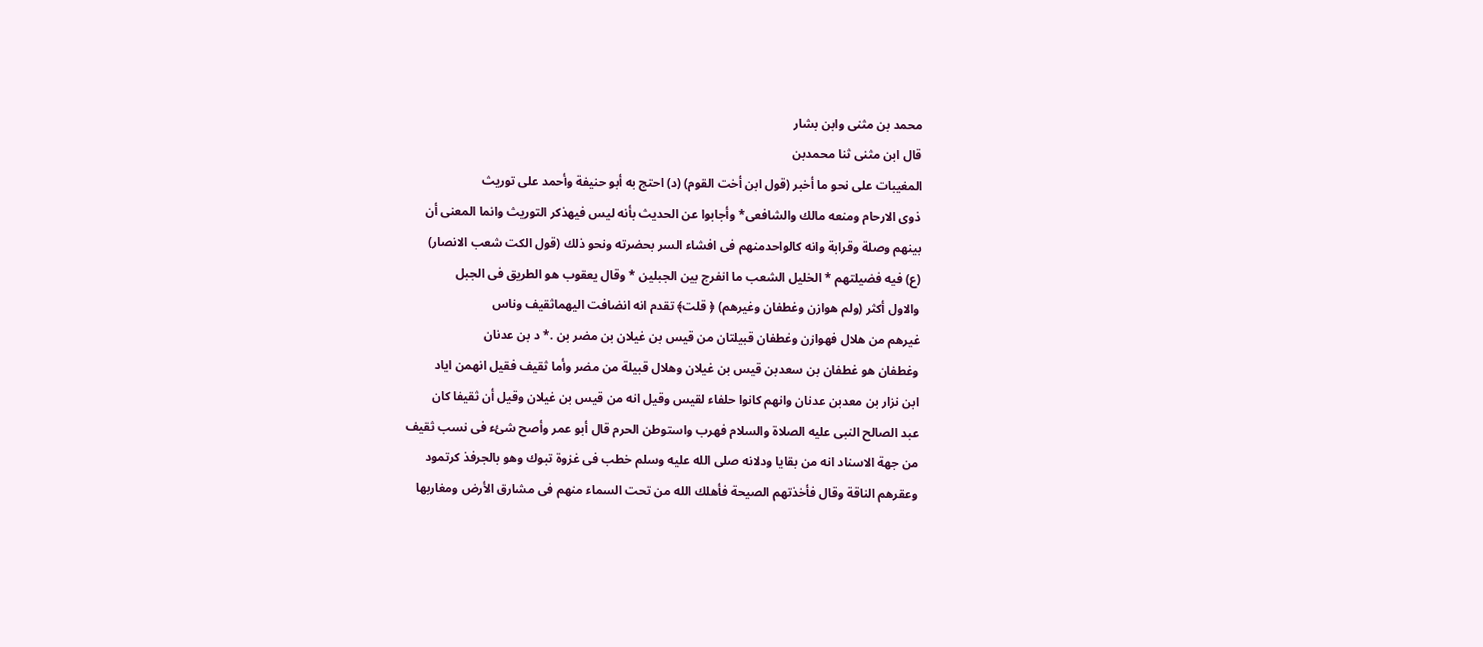محمد بن مثنى وابن بشار
قال ابن مثنى ثنا محمدبن
المغيبات على نحو ما أخبر (قول ابن أخت القوم) (د) احتج به أبو حنيفة وأحمد على توريث
ذوى الارحام ومنعه مالك والشافعى* وأجابوا عن الحديث بأنه ليس فيهذكر التوريث وانما المعنى أن
بينهم وصلة وقرابة وانه كالواحدمنهم فى افشاء السر بحضرته ونحو ذلك (قول الكت شعب الانصار)
(ع) فيه فضيلتهم * الخليل الشعب ما انفرج بين الجبلين * وقال يعقوب هو الطريق فى الجبل
والاول أكثر (ولم هوازن وغطفان وغيرهم) ﴿ قلت﴾ تقدم انه انضافت اليهماثقيف وناس
غيرهم من هلال فهوازن وغطفان قبيلتان من قيس بن غيلان بن مضر بن .* د بن عدنان
وغطفان هو غطفان بن سعدبن قيس بن غيلان وهلال قبيلة من مضر وأما ثقيف فقيل انهمن اياد
ابن نزار بن معدبن عدنان وانهم كانوا حلفاء لقيس وقيل انه من قيس بن غيلان وقيل أن ثقيفا كان
عبد الصالح النبى عليه الصلاة والسلام فهرب واستوطن الحرم قال أبو عمر وأصح شئء فى نسب ثقيف
من جهة الاسناد انه من بقايا ودلانه صلى الله عليه وسلم خطب فى غزوة تبوك وهو بالجرفذ كرتمود
وعقرهم الناقة وقال فأخذتهم الصيحة فأهلك الله من تحت السماء منهم فى مشارق الأرض ومغاربها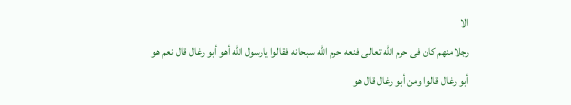الا
رجلامنهم كان فى حرم الله تعالى فنعه حرم الله سبحانه فقالوا يارسول الله أهو أبو رغال قال نعم هو
أبو رغال قالوا ومن أبو رغال قال هو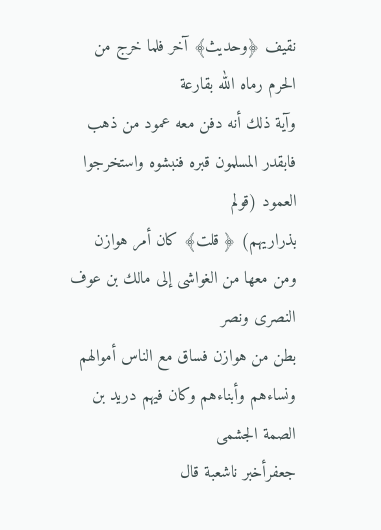نقيف ﴿وحديث﴾ آخر فلما خرج من الحرم رماه الله بقارعة
وآية ذلك أنه دفن معه عمود من ذهب فابقدر المسلمون قبره فنبشوه واستخرجوا العمود (قولم
بذراريهم) ﴿ قلت﴾ كان أمر هوازن ومن معها من الغواشى إلى مالك بن عوف النصرى ونصر
بطن من هوازن فساق مع الناس أموالهم ونساءهم وأبناءهم وكان فيهم دريد بن الصمة الجشمى
جعفرأخبر ناشعبة قال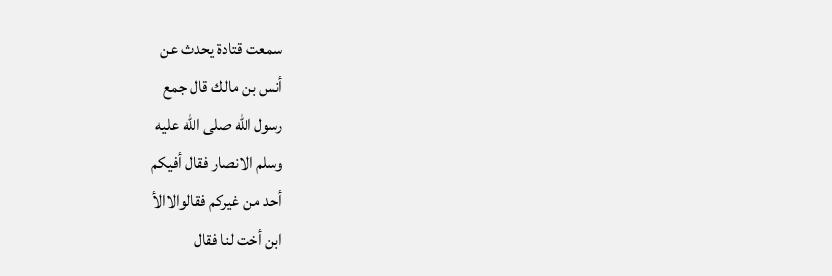سمعت قتادة يحدث عن
أنس بن مالك قال جمع
رسول الله صلى الله عليه
وسلم الانصار فقال أفيكم
أحد من غيركم فقالوالاالأ
ابن أخت لنا فقال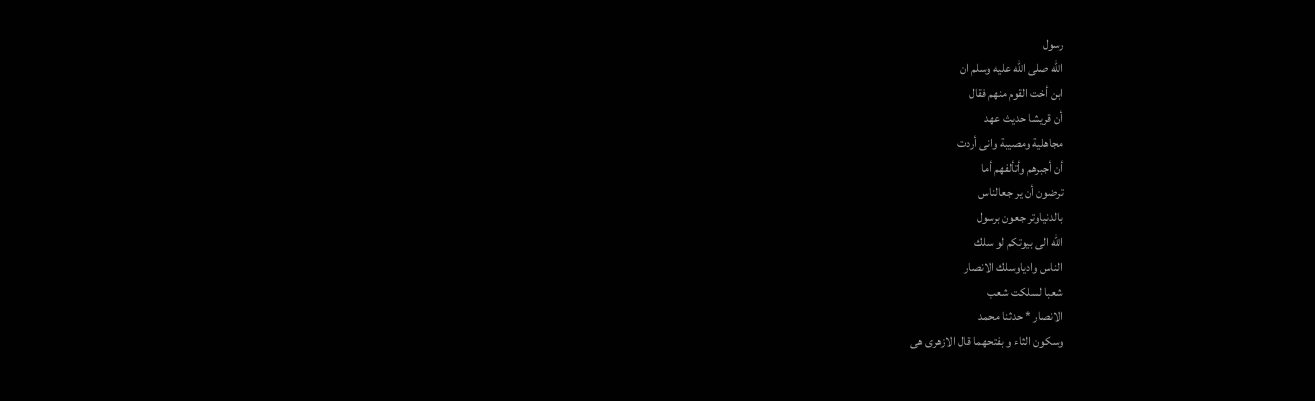رسول
الله صلى الله عليه وسلم ان
ابن أخت القوم منهم فقال
أن قريشا حديث عهد
مجاهلية ومصيبة وانى أردت
أن أجبرهم وأتألفهم أما
ترضون أن یر جعالناس
بالدنياوتر جعون برسول
الله الى بيوتكم لو سلك
الناس وادياوسلك الانصار
شعبا لسلكت شعب
الانصار * حدثنا محمد
وسكون الثاء و بفتحهما قال الازهرى هى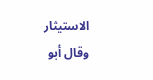الاستيثار وقال أبو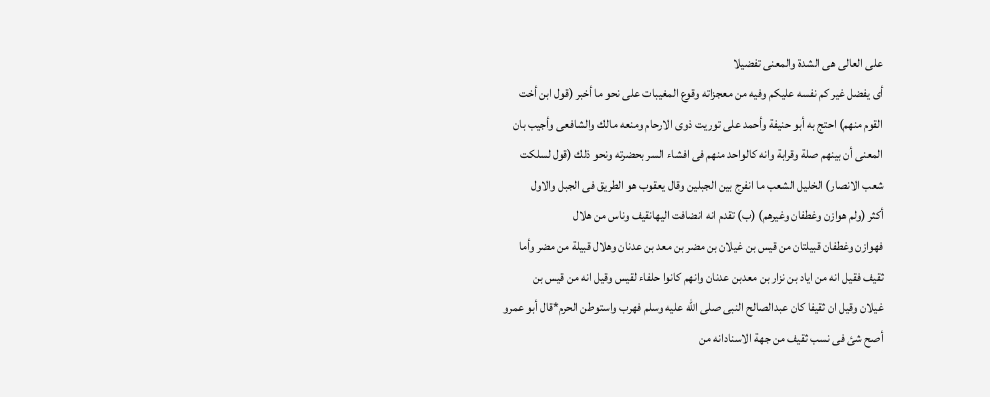على العالى هى الشدة والمعنى تفضيلا
أى يفضل غير كم نفسه عليكم وفيه من معجزاته وقوع المغيبات على نحو ما أخبر (قول ابن أخت
القوم منهم) احتج به أبو حنيفة وأحمد على توريت ذوى الارحام ومنعه مالك والشافعى وأجيب بان
المعنى أن بينهم صلة وقرابة وانه كالواحد منهم فى افشاء السر بحضرته ونحو ذلك (قول لسلكت
شعب الانصار) الخليل الشعب ما انفرج بين الجبلين وقال يعقوب هو الطريق فى الجبل والاول
أكثر (ولم هوازن وغطفان وغيرهم) (ب) تقدم انه انضافت اليهانقيف وناس من هلال
فهوازن وغطفان قبيلتان من قيس بن غيلان بن مضر بن معد بن عدنان وهلال قبيلة من مضر وأما
ثقيف فقيل انه من اياد بن نزار بن معدبن عدنان وانهم كانوا حلفاء لقيس وقيل انه من قيس بن
غيلان وقيل ان ثقيفا كان عبدالصالح النبى صلى الله عليه وسلم فهرب واستوطن الحرم*قال أبو عمرو
أصح شئ فى نسب ثقيف من جهة الاسنادانه من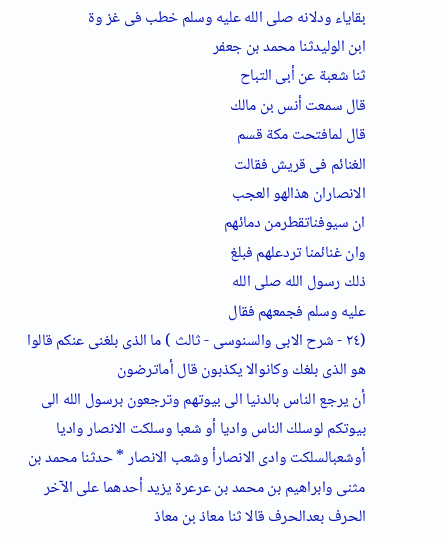بقاياء ودلانه صلى الله عليه وسلم خطب فى غز وة
ابن الوليدثنا محمد بن جعفر
ثنا شعبة عن أبى التباح
قال سمعت أنس بن مالك
قال لمافتحت مكة قسم
الغنائم فى قريش فقالت
الانصاران هذالهو العجب
ان سيوفناتقطرمن دمائهم
وان غنائمنا تردعلهم فبلغ
ذلك رسول الله صلى الله
عليه وسلم فجمعهم فقال
(٢٤ - شرح الابى والسنوسى - ثالث ) ما الذى بلغنى عنكم قالوا هو الذى بلغك وكانوالا يكذبون قال أماترضون
أن يرجع الناس بالدنيا الى بيوتهم وترجعون برسول الله الى بيوتكم لوسلك الناس واديا أو شعبا وسلكت الانصار واديا
أوشعبالسلكت وادى الانصارأ وشعب الانصار * حدثنا محمد بن مثنى وابراهيم بن محمد بن عرعرة يزيد أحدهما على الآخر
الحرف بعدالحرف قالا ثنا معاذ بن معاذ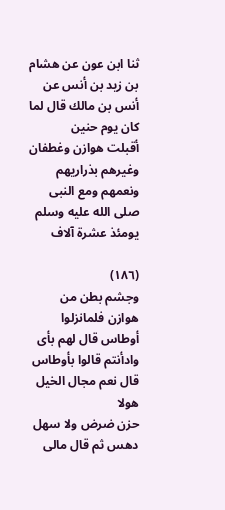ثنا ابن عون عن هشام بن زيد بن أنس عن أنس بن مالك قال لما كان يوم حنين
أقبلت هوازن وغطفان وغيرهم بذراريهم ونعمهم ومع النبى صلى الله عليه وسلم يومئذ عشرة آلاف

(١٨٦)
وجشم بطن من هوازن فلمانزلوا أوطاس قال لهم بأى وادأنتم قالوا بأوطاس قال نعم مجال الخيل هولا
حزن ضرض ولا سهل دهس ثم قال مالى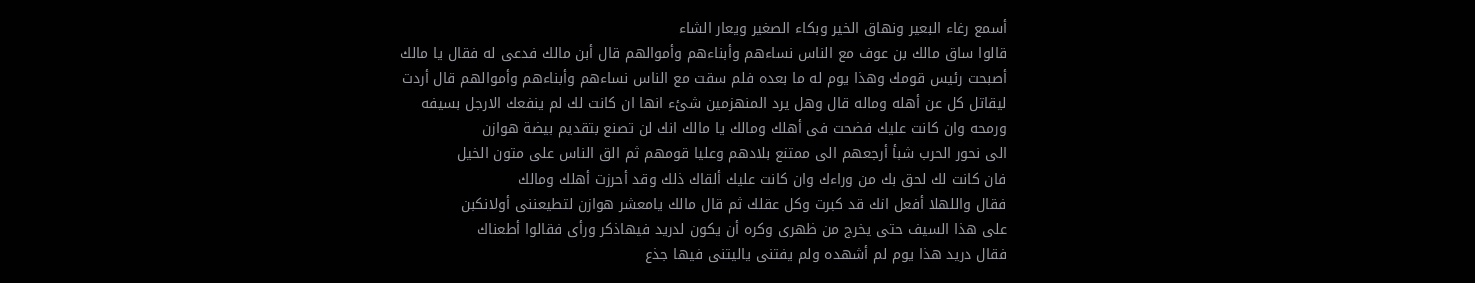أسمع رغاء البعير ونهاق الخير وبكاء الصغير ويعار الشاء
قالوا ساق مالك بن عوف مع الناس نساءهم وأبناءهم وأموالهم قال أبن مالك فدعى له فقال يا مالك
أصبحت رئيس قومك وهذا يوم له ما بعده فلم سقت مع الناس نساءهم وأبناءهم وأموالهم قال أردت
ليقاتل كل عن أهله وماله قال وهل يرد المنهزمين شئء انها ان كانت لك لم ينفعك الارجل بسيفه
ورمحه وان كانت عليك فضحت فى أهلك ومالك يا مالك انك لن تصنع بتقديم بيضة هوازن
الى نحور الحرب شبأ أرجعهم الى ممتنع بلادهم وعليا قومهم ثم الق الناس على متون الخيل
فان كانت لك لحق بك من وراءك وان كانت عليك ألقاك ذلك وقد أحرزت أهلك ومالك
فقال واللهلا أفعل انك قد كبرت وكل عقلك ثم قال مالك يامعشر هوازن لتطيعننى أولانكبن
على هذا السيف حتى يخرج من ظهرى وكره أن يكون لدريد فيهاذكر ورأى فقالوا أطعناك
فقال دريد هذا يوم لم أشهده ولم يفتنى ياليتنى فيها جذع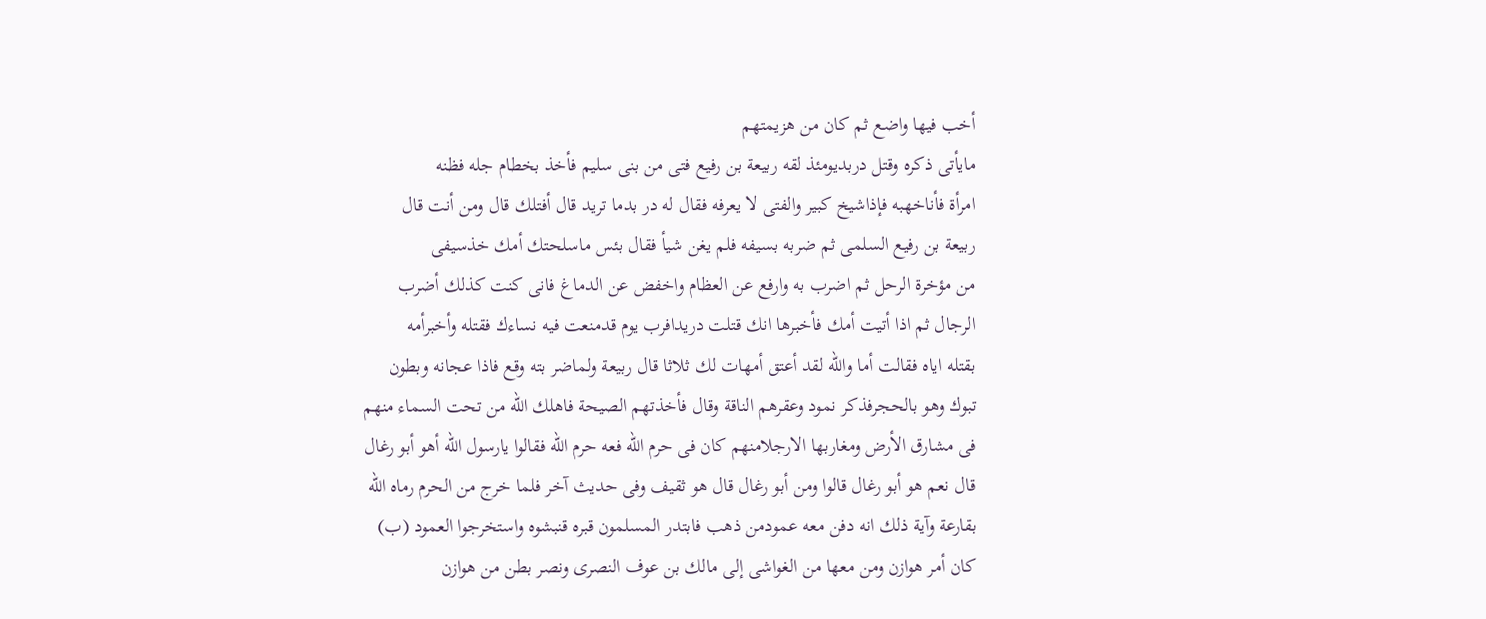أخب فيها واضع ثم كان من هزيمتهم
مايأتى ذكره وقتل دربديومئذ لقه ربيعة بن رفيع فتى من بنى سليم فأخذ بخطام جله فظنه
امرأة فأناخهبه فإذاشيخ كبير والفتى لا يعرفه فقال له در بدما تريد قال أفتلك قال ومن أنت قال
ربيعة بن رفيع السلمى ثم ضربه بسيفه فلم يغن شيأ فقال بئس ماسلحتك أمك خذسيفى
من مؤخرة الرحل ثم اضرب به وارفع عن العظام واخفض عن الدماغ فانى كنت كذلك أضرب
الرجال ثم اذا أتيت أمك فأخبرها انك قتلت دريدافرب يوم قدمنعت فيه نساءك فقتله وأخبرأمه
بقتله اياه فقالت أما والله لقد أعتق أمهات لك ثلاثا قال ربيعة ولماضر بته وقع فاذا عجانه وبطون
تبوك وهو بالحجرفذكر نمود وعقرهم الناقة وقال فأخذتهم الصيحة فاهلك الله من تحت السماء منهم
فى مشارق الأرض ومغاربها الارجلامنهم كان فى حرم الله فعه حرم الله فقالوا يارسول الله أهو أبو رغال
قال نعم هو أبو رغال قالوا ومن أبو رغال قال هو ثقيف وفى حديث آخر فلما خرج من الحرم رماه الله
بقارعة وآية ذلك انه دفن معه عمودمن ذهب فابتدر المسلمون قبره قنبشوه واستخرجوا العمود (ب)
كان أمر هوازن ومن معها من الغواشى إلى مالك بن عوف النصرى ونصر بطن من هوازن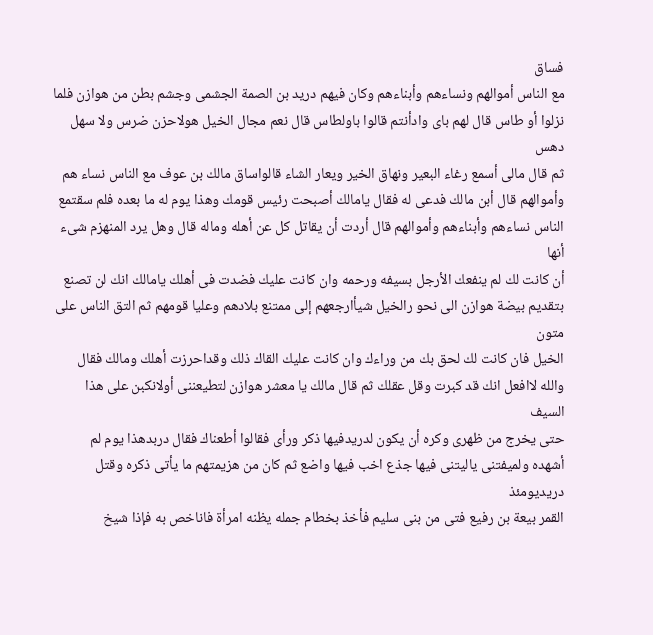فساق
مع الناس أموالهم ونساءهم وأبناءهم وكان فيهم دريد بن الصمة الجشمى وجشم بطن من هوازن فلما
نزلوا أو طاس قال لهم باى وادأنتم قالوا باولطاس قال نعم مجال الخيل هولاحزن ضرس ولا سهل دهس
ثم قال مالى أسمع رغاء البعير ونهاق الخير ويعار الشاء قالواساق مالك بن عوف مع الناس نساء هم
وأموالهم قال أبن مالك فدعى له فقال يامالك أصبحت رئيس قومك وهذا يوم له ما بعده فلم سقتمع
الناس نساءهم وأبناءهم وأموالهم قال أردت أن يقاتل كل عن أهله وماله قال وهل يرد المنهزم شىء أنها
أن كانت لك لم ينفعك الأرجل بسيفه ورحمه وان كانت عليك فضدت فى أهلك يامالك انك لن تصنع
بتقديم بيضة هوازن الى نحو رالخيل شيأارجعهم إلى ممتنع بلادهم وعليا قومهم ثم التق الناس على متون
الخيل فان كانت لك لحق بك من وراءك وان كانت عليك القاك ذلك وقداحرزت أهلك ومالك فقال
والله لاافعل انك قد كبرت وقل عقلك ثم قال مالك يا معشر هوازن لتطيعننى أولانكبن على هذا السيف
حتى يخرج من ظهرى وكره أن يكون لدريدفيها ذكر ورأى فقالوا أطعناك فقال دربدهذا يوم لم
أشهده ولميفتنی یالیتنى فيها جذع اخب فيها واضع ثم كان من هزيمتهم ما يأتى ذكره وقتل دريديومئذ
القمر بيعة بن رفيع فتى من بنى سليم فأخذ بخطام جمله يظنه امرأة فاناخص به فإذا شيخ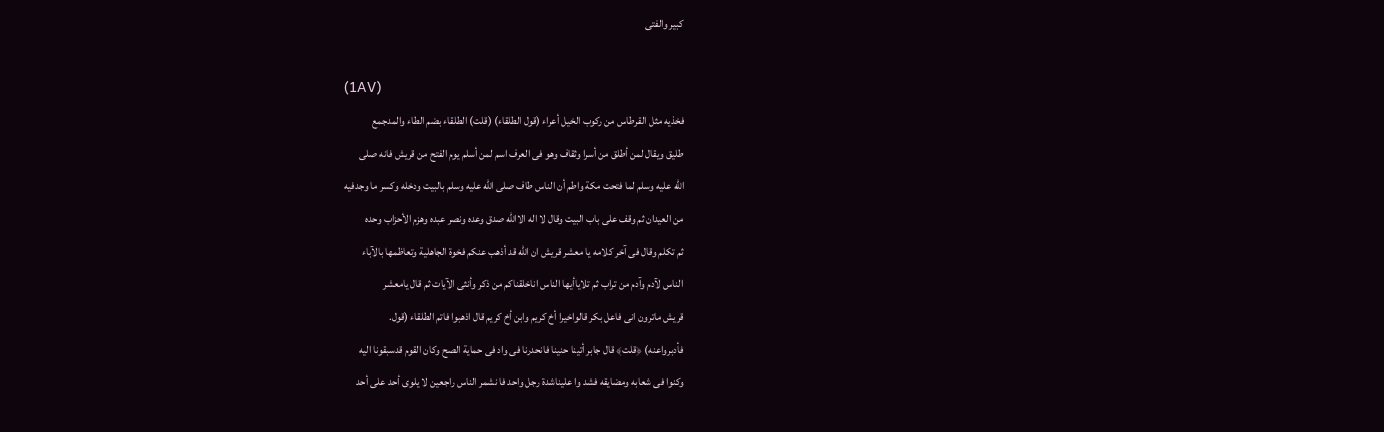كبير والفتى

(1AV)
فخذيه مثل القرطاس من ركوب الخيل أعراء (قول الطلقاء) (قلت) الطلقاء بضم الطاء والمدجمع
طليق ويقال لمن أطلق من أسرا وثقاف وهو فى العرف اسم لمن أسلم يوم الفتح من قريش فانه صلى
الله عليه وسلم لما فتحت مكة واطم أن الناس طاف صلى الله عليه وسلم بالبيت ودخله وكسر ما وجدفيه
من العيدان ثم وقف على باب البيت وقال لا اله الاالله صدق وعده ونصر عبده وهزم الأحزاب وحده
ثم تكلم وقال فى آخر كلامه يا معشر قريش ان الله قد أذهب عنكم فخوة الجاهلية وتعاظمها بالآباء
الناس لآدم وآدم من تراب ثم تلاياأيها الناس اناخلقناكم من ذكر وأنثى الآيات ثم قال يامعشر
قريش ماترون انى فاعل بكر قالواخيرا أخ كريم وابن أخ كريم قال اذهبوا فاتم الطلقاء (قول.
فأدبرواعنه) ﴿قلت﴾ قال جابر أتينا حنينا فانحدرنا فى واد فى حماية الصح وكان القوم قدسبقونا اليه
وكنوا فى شعابه ومضايقه فشد وا عليناشدة رجل واحد فا نشمر الناس راجعين لا يلوى أحد على أحد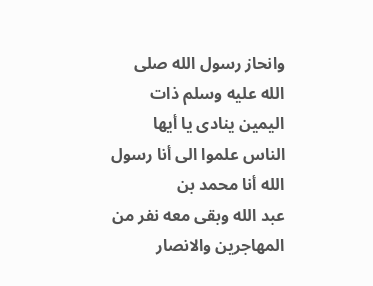وانحاز رسول الله صلى الله عليه وسلم ذات اليمين ينادى يا أيها الناس علموا الى أنا رسول الله أنا محمد بن
عبد الله وبقى معه نفر من المهاجرين والانصار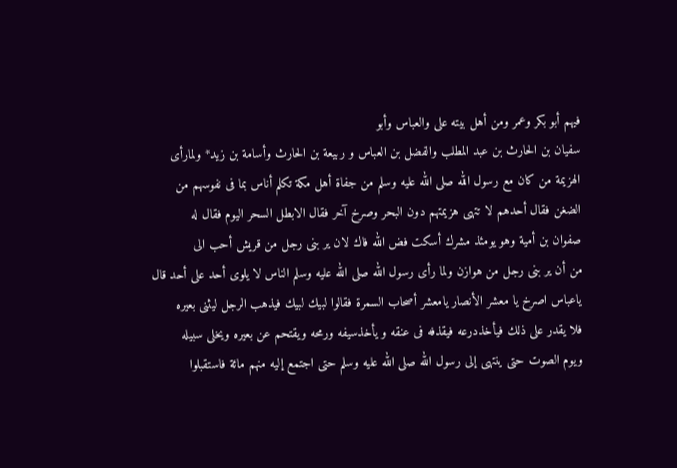فيهم أبو بكر وعمر ومن أهل بيته على والعباس وأبو
سفيان بن الحارث بن عبد المطلب والفضل بن العباس و ربيعة بن الحارث وأسامة بن زيد* ولمارأى
الهزيمة من كان مع رسول الله صلى الله عليه وسلم من جفاة أهل مكة تكلم أناس بما فى نفوسهم من
الضغن فقال أحدهم لا تتهى هزيمتهم دون البحر وصرخ آخر فقال الابطل السحر اليوم فقال له
صفوان بن أمية وهو يومئذ مشرك أسكت فض الله فاك لان ير بنى رجل من قريش أحب الى
من أن ير بنى رجل من هوازن ولما رأى رسول الله صلى الله عليه وسلم الناس لا يلوى أحد على أحد قال
ياعباس اصرخ يا معشر الأنصار يامعشر أصحاب السمرة فقالوا لبيك لبيك فيذهب الرجل ليثنى بعيره
فلا يقدر على ذلك فيأخذدرعه فيقذفه فى عنقه و يأخذسيفه ورمحه ويقتحم عن بعيره ويخلى سبيله
ويوم الصوت حتى ينتهى إلى رسول الله صلى الله عليه وسلم حتى اجتمع إليه منهم مائة فاستقبلوا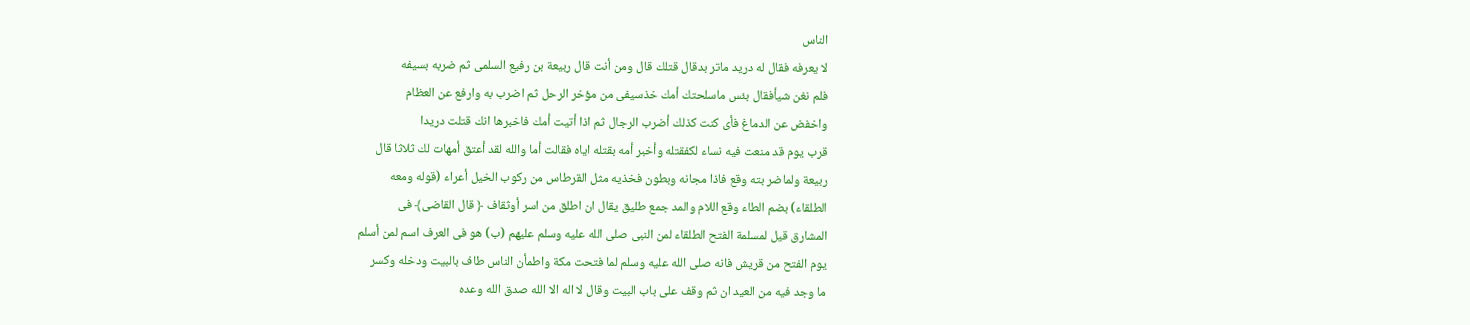الناس
لا يعرفه فقال له دريد ماتر بدقال قتلك قال ومن أنت قال ربيعة بن رفيع السلمى ثم ضربه بسيفه
فلم نغن شيأفقال بئس ماسلحتك أمك خذسيفى من مؤخر الرحل ثم اضرب به وارفع عن العظام
واخفض عن الدماغ فأى كنت كذلك أضرب الرجال ثم اذا أتيت أمك فاخبرها انك قتلت دريدا
قرب يوم قد منعت فيه نساء لكفقتله وأخبر أمه بقتله اياه فقالت أما والله لقد أعتق أمهات لك ثلاثا قال
ربيعة ولماضر بته وقع فاذا مجانه وبطون فخذيه مثل القرطاس من ركوب الخيل أعراء (قوله ومعه
الطلقاء) بضم الطاء وقع اللام والمد جمع طليق يقال ان اطلق من اسر أوثقاف ﴿ قال القاضى﴾ فى
المشارق قيل لمسلمة الفتح الطلقاء لمن النبى صلى الله عليه وسلم عليهم (ب) هو فى العرف اسم لمن أسلم
يوم الفتح من قريش فانه صلى الله عليه وسلم لما فتحت مكة واطمأن الناس طاف بالبيت ودخله وكسر
ما وجد فيه من العيد ان ثم وقف على باب البيت وقال لا اله الا الله صدق الله وعده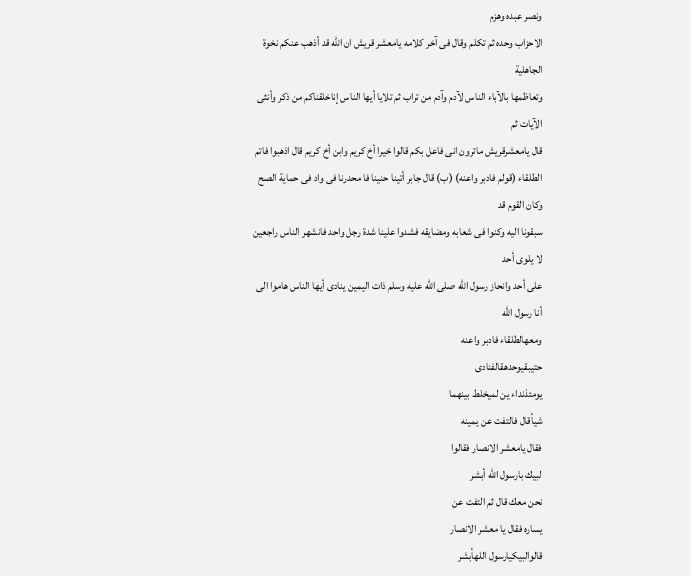ونصر عبده وهزم
الاحزاب وحده ثم تكلم وقال فى آخر كلامه يامعشر قريش ان الله قد أذهب عنكم نخوة الجاهلية
وتعاظمها بالآباء الناس لآدم وآدم من تراب ثم تلايا أيها الناس إناخلقناكم من ذكر وأنثى الآيات ثم
قال يامعشرقريش ماترون انى فاعل بكم قالوا خيرا أخ كريم وابن أخ كريم قال اذهبوا فاتم
الطلقاء (قولم فادبر واعنه) (ب) قال جابر أتينا حنينا فا محدرنا فى واد فى حماية الصح وكان القوم قد
سبقونا اليه وكنوا فى شعابه ومضايقه فشدوا علينا شدة رجل واحد فانشهر الناس راجعين لا يلوى أحد
على أحد وانحاز رسول الله صلى الله عليه وسلم ذات اليمين ينادى أيها الناس هاموا الى أنا رسول الله
ومعهالطلقاء فادبر واعنه
حتیبقیوحدهقالفنادى
يومئذنداء ين لميخلط بينهما
شيأقال فالتفت عن يمينه
فقال يامعشر الانصار فقالوا
لبيك بارسول الله أبشر
نحن معك قال ثم التفت عن
يساره فقال يا معشر الانصار
قالوالبيكيارسول اللهأبشر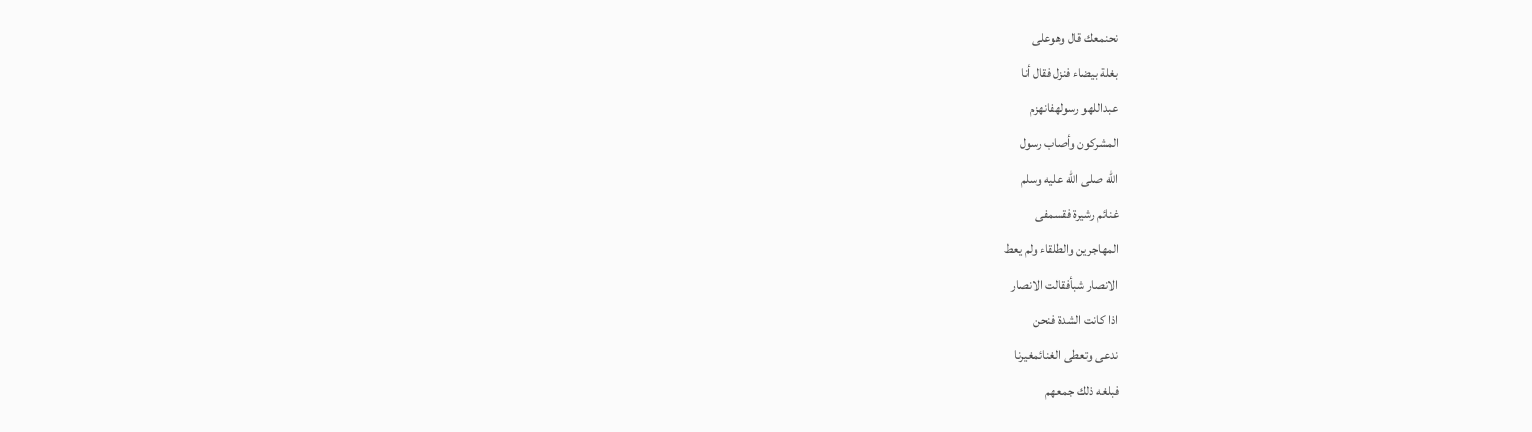نحنمعك قال وهوعلى
بغلة بيضاء فنزل فقال أنا
عبداللهو رسولهفانهزم
المشركون وأصاب رسول
الله صلى الله عليه وسلم
غنائم رشیرة فقسمفى
المهاجرين والطلقاء ولم يعط
الانصار شبأفقالت الانصار
اذا كانت الشدة فنحن
ندعی وتعطی الغنائمغيرنا
فبلغه ذلك جمعهم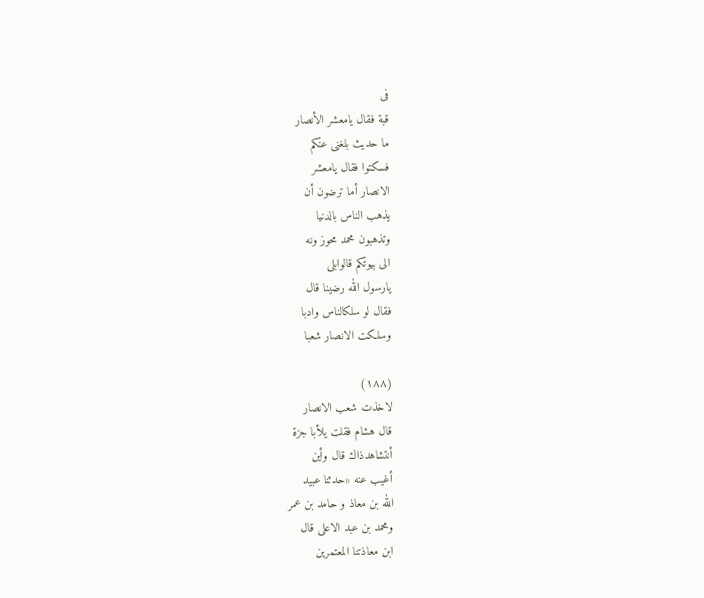فى
قبة فقال يامعشر الأنصار
ما حديث بلغنى عنكم
فسكتوا فقال يامعشر
الانصار أما ترضون أن
يذهب الناس بالدنيا
وتذهبون محمد محوز ونه
الى بيوتكم قالوابلى
يارسول الله رضينا قال
فقال لو سلكالناس وادبا
وسلكت الانصار شعبا

(١٨٨)
لاخذت شعب الانصار
قال هشام فقلت يلأبا جزة
أنتشاهدذاك قال وأين
أغيب عنه «حدثنا عبيد
الله بن معاذ و حامد بن عمر
ومحمد بن عبد الاعلى قال
ابن معاذتنا المعتمرين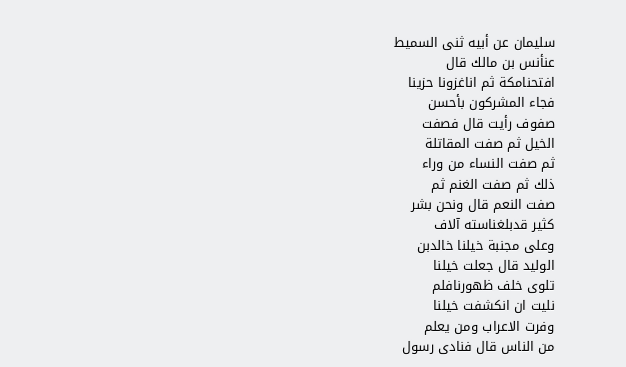سليمان عن أبيه ثنى السميط
عنأنس بن مالك قال
افتحنامكة ثم اناغزونا حزينا
فجاء المشركون بأحسن
صفوف رأيت قال فصفت
الخيل ثم صفت المقاتلة
ثم صفت النساء من وراء
ذلك ثم صفت الغنم ثم
صفت النعم قال ونحن بشر
کثیر قدبلغناسته آلاف
وعلی مجنبة خیلنا خالدبن
الوليد قال جعلت خيلنا
تلوى خلف ظهورنافلم
نليت ان انكشفت خيلنا
وفرت الاعراب ومن يعلم
من الناس قال فنادى رسول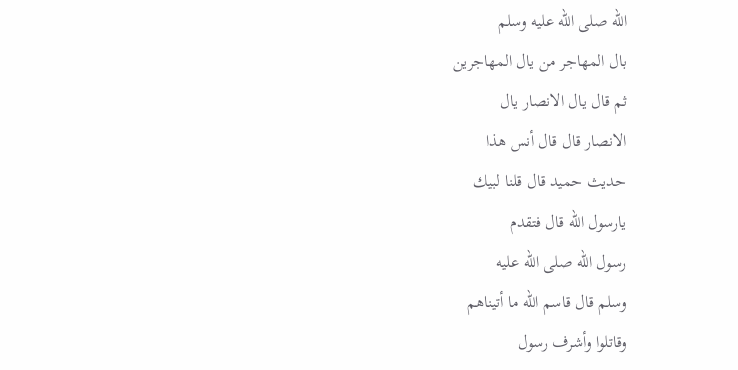الله صلى الله عليه وسلم
بال المهاجر من يال المهاجرين
ثم قال يال الانصار يال
الانصار قال قال أنس هذا
حديث حميد قال قلنا لبيك
يارسول الله قال فتقدم
رسول الله صلى الله عليه
وسلم قال قاسم الله ما أتيناهم
وقاتلوا وأشرف رسول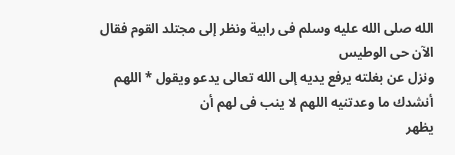الله صلى الله عليه وسلم فى رابية ونظر إلى مجتلد القوم فقال الآن حى الوطيس
ونزل عن بغلته يرفع يديه إلى الله تعالى يدعو ويقول * اللهم أنشدك ما وعدتنيه اللهم لا ينب فى لهم أن
يظهر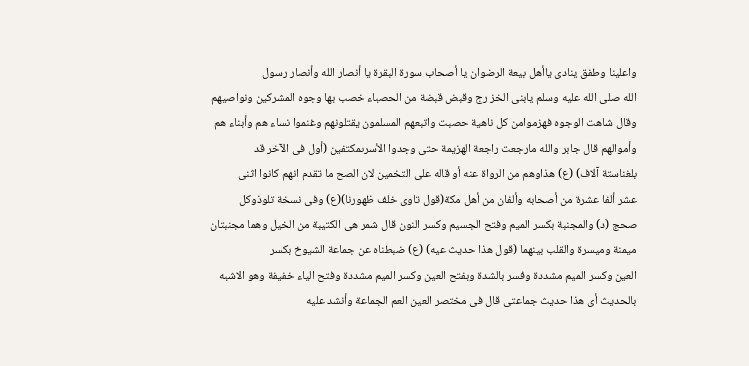واعلينا وطفق ينادى ياأهل بيعة الرضوان يا أصحاب سورة البقرة يا أنصار الله وأنصار رسول
الله صلى الله عليه وسلم يابنى الخز رج وقبض قبضة من الحصباء خصب بها وجوه المشركين ونواصيهم
وقال شاهت الوجوه فهزموامن كل ناهية حصبت واتبعهم المسلمون يقتلونهم وغنموا نساء هم وأبناء هم
وأموالهم قال جابر والله مارجعت راجعة الهزيمة حتى وجدوا الأسرىمكتفين (أول فى الآخر قد
بلغناستة آلاف) (ع) هذاوهم من الرواة عنه أو قاله على التخمين لان الصح ما تقدم انهم كانوا اثنى
عشر ألفا عشرة من أصحابه وألفان من أهل مكة(قول تاوى خلف ظهورنا)(ع) وفى نسخة تلوذوكل
صحج (د) والمجنبة بكسر الميم وفتح الجسيم وكسر النون قال شمر هى الكتيبة من الخيل وهما مجنبتان
ميمنة وميسرة والقلب بينهما (قول هذا حديث عيه) (ع) ضبطناه عن جماعة الشيوخ بكسر
العين وكسر الميم مشددة وفسر بالشدة وبفتح العين وكسر الميم مشددة وفتح الياء خفيفة وهو الاشبه
بالحديث أى هذا حديث جماعتى قال فى مختصر العين العم الجماعة وأنشد عليه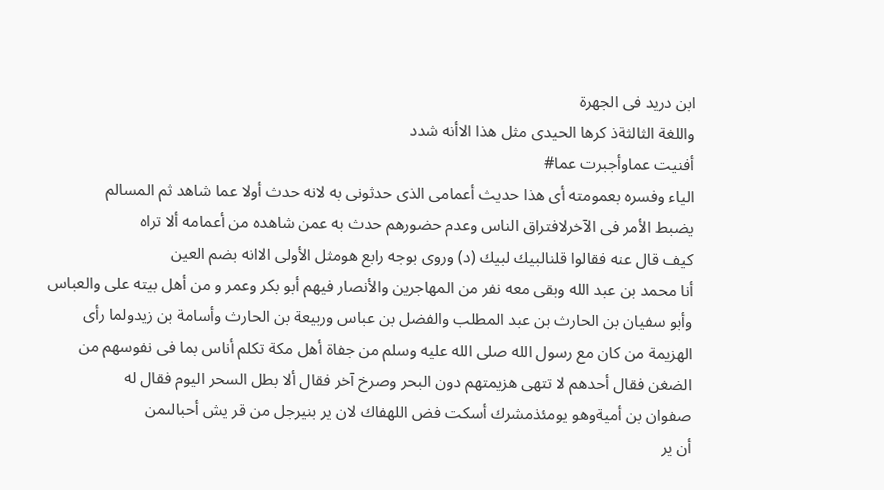ابن دريد فى الجهرة
واللغة الثالثةذ كرها الحيدى مثل هذا الاأنه شدد
أفنيت عماوأجبرت عما#
الياء وفسره بعمومته أى هذا حديث أعمامى الذى حدثونى به لانه حدث أولا عما شاهد ثم المسالم
يضبط الأمر فى الآخرلافتراق الناس وعدم حضورهم حدث به عمن شاهده من أعمامه ألا تراه
كيف قال عنه فقالوا قلنالبيك لبيك (د) وروى بوجه رابع هومثل الأولى الاانه بضم العين
أنا محمد بن عبد الله وبقى معه نفر من المهاجرين والأنصار فيهم أبو بكر وعمر و من أهل بيته على والعباس
وأبو سفيان بن الحارث بن عبد المطلب والفضل بن عباس وربيعة بن الحارث وأسامة بن زيدولما رأى
الهزيمة من كان مع رسول الله صلى الله عليه وسلم من جفاة أهل مكة تكلم أناس بما فى نفوسهم من
الضغن فقال أحدهم لا تتهى هزيمتهم دون البحر وصرخ آخر فقال ألا بطل السحر اليوم فقال له
صفوان بن أميةوهو يومئذمشرك أسكت فض اللهفاك لان یر بنیرجل من قر یش أحبالىمن
أن ير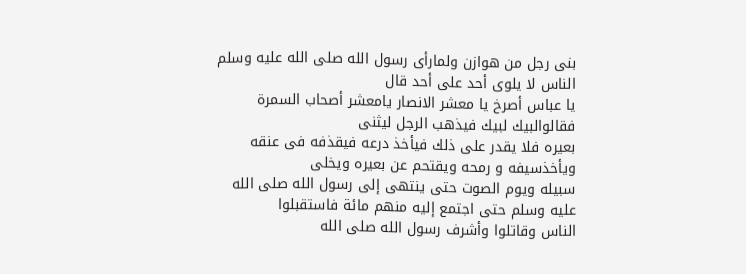بنى رجل من هوازن ولمارأى رسول الله صلى الله عليه وسلم الناس لا يلوى أحد على أحد قال
يا عباس أصرخ يا معشر الانصار يامعشر أصحاب السمرة فقالوالبيك لبيك فيذهب الرجل ليثنى
بعيره فلا يقدر على ذلك فيأخذ درعه فيقذفه فى عنقه ويأخذسيفه و رمحه ويقتحم عن بعيره ويخلى
سبيله ويوم الصوت حتى ينتهى إلى رسول الله صلى الله عليه وسلم حتى اجتمع إليه منهم مائة فاستقبلوا
الناس وقاتلوا وأشرف رسول الله صلى الله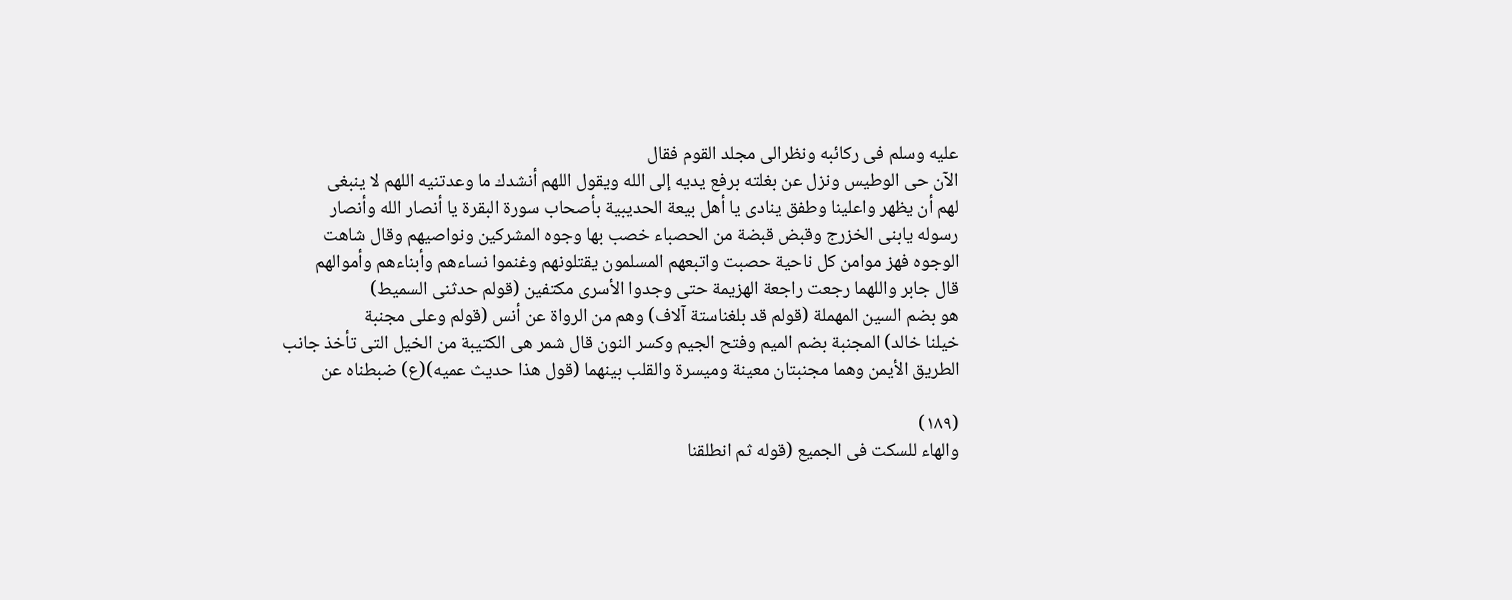عليه وسلم فى ركائبه ونظرالى مجلد القوم فقال
الآن حى الوطيس ونزل عن بغلته برفع يديه إلى الله ويقول اللهم أنشدك ما وعدتنيه اللهم لا ينبغى
لهم أن يظهر واعلينا وطفق ينادى يا أهل بيعة الحديبية بأصحاب سورة البقرة يا أنصار الله وأنصار
رسوله يابنى الخزرج وقبض قبضة من الحصباء خصب بها وجوه المشركين ونواصيهم وقال شاهت
الوجوه فهز موامن كل ناحية حصبت واتبعهم المسلمون يقتلونهم وغنموا نساءهم وأبناءهم وأموالهم
قال جابر واللهما رجعت راجعة الهزيمة حتى وجدوا الأسرى مكتفين (قولم حدثنى السميط)
هو بضم السين المهملة (قولم قد بلغناستة آلاف) وهم من الرواة عن أنس (قولم وعلى مجنبة
خيلنا خالد) المجنبة بضم الميم وفتح الجيم وكسر النون قال شمر هى الكتيبة من الخيل التى تأخذ جانب
الطريق الأيمن وهما مجنبتان معينة وميسرة والقلب بينهما (قول هذا حديث عميه)(ع) ضبطناه عن

(١٨٩)
والهاء للسكت فى الجميع (قوله ثم انطلقنا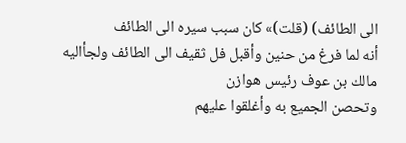الى الطائف) (قلت)» كان سبب سيره الى الطائف
أنه لما فرغ من حنين وأقبل فل ثقيف الى الطائف ولجأاليه مالك بن عوف رئيس هوازن
وتحصن الجميع به وأغلقوا عليهم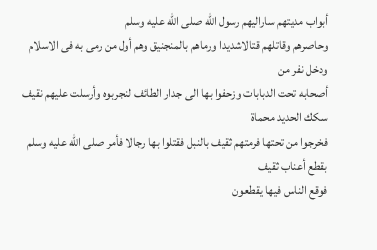أبواب مديتهم ساراليهم رسول الله صلى الله عليه وسلم
وحاصرهم وقاتلهم قتالاشديدا ورماهم بالمنجنيق وهم أول من رمى به فى الاسلام ودخل نفر من
أصحابه تحت الدبابات وزحفوا بها الى جدار الطائف لنجربوه وأرسلت عليهم نقيف سكك الحديد محماة
فخرجوا من تحتها فرمتهم ثقيف بالنبل فقتلوا بها رجالا فأمر صلى الله عليه وسلم بقطع أعناب ثقيف
فوقع الناس فيها يقطعون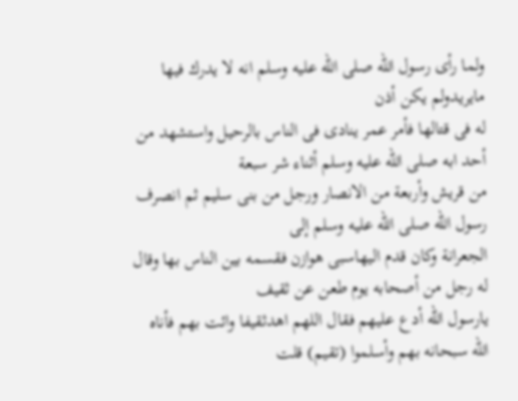ولما رأى رسول الله صلى الله عليه وسلم انه لا يدرك فيها مايريدولم يكن أذن
له فى قتالها فأمر عمر ينادى فى الناس بالرحيل واستشهد من أحد ابه صلى الله عليه وسلم أثناء شر سبعة
من قريش وأربعة من الانصار ورجل من بنى سليم ثم انصرف رسول الله صلى الله عليه وسلم إلى
الجعرانة وكان قدم اليهاسبى هوازن فقسمه بين الناس بها وقال له رجل من أصحابه يوم طعن عن ثقيف
يارسول الله أدع عليهم فقال اللهم اهدثقيفا وائت بهم فأناه الله سبحانه بهم وأسلموا (تقيم) قلت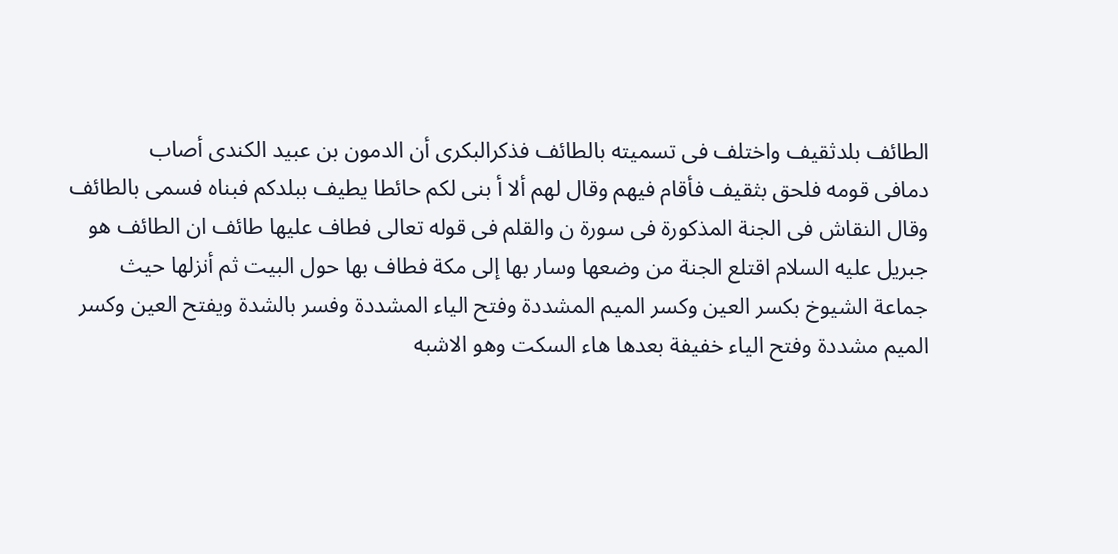الطائف بلدثقيف واختلف فى تسميته بالطائف فذكرالبكرى أن الدمون بن عبيد الكندى أصاب
دمافى قومه فلحق بثقيف فأقام فيهم وقال لهم ألا أ بنى لكم حائطا يطيف ببلدكم فبناه فسمى بالطائف
وقال النقاش فى الجنة المذكورة فى سورة ن والقلم فى قوله تعالى فطاف عليها طائف ان الطائف هو
جبريل عليه السلام اقتلع الجنة من وضعها وسار بها إلى مكة فطاف بها حول البيت ثم أنزلها حيث
جماعة الشيوخ بكسر العين وكسر الميم المشددة وفتح الياء المشددة وفسر بالشدة ويفتح العين وكسر
الميم مشددة وفتح الياء خفيفة بعدها هاء السكت وهو الاشبه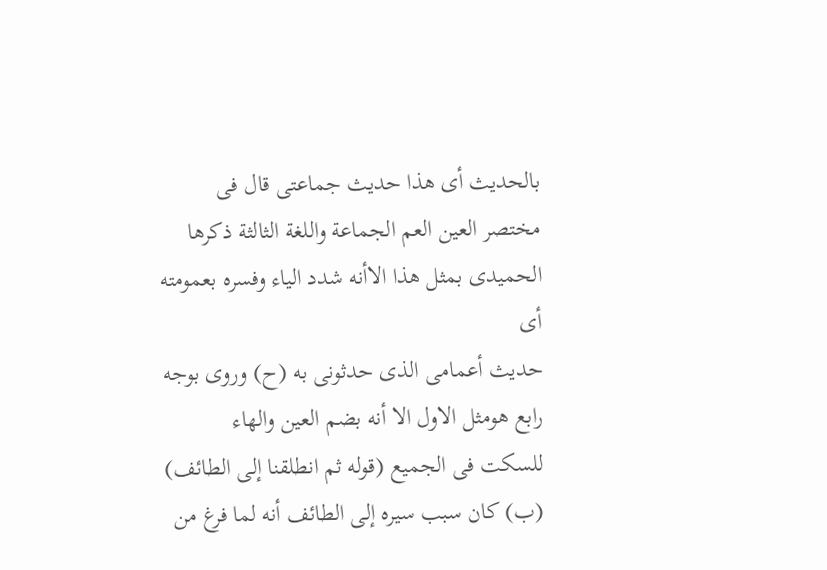بالحديث أى هذا حديث جماعتى قال فى
مختصر العين العم الجماعة واللغة الثالثة ذكرها الحميدى بمثل هذا الاأنه شدد الياء وفسره بعمومته أى
حديث أعمامى الذى حدثونى به (ح) وروى بوجه رابع هومثل الاول الا أنه بضم العين والهاء
للسكت فى الجميع (قوله ثم انطلقنا إلى الطائف) (ب) كان سبب سيره إلى الطائف أنه لما فرغ من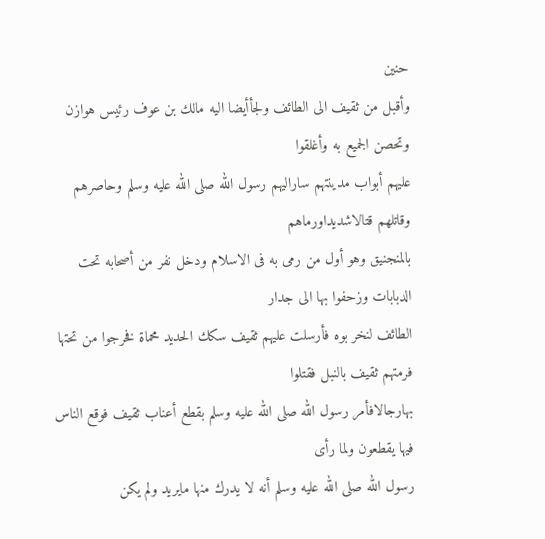حنين
وأقبل من ثقيف الى الطائف ولجأأيضا اليه مالك بن عوف رئيس هوازن وتحصن الجميع به وأغلقوا
عليهم أبواب مدينتهم ساراليهم رسول الله صلى الله عليه وسلم وحاصرهم وقاتلهم قتالاشديداورماهم
بالمنجنيق وهو أول من رمى به فى الاسلام ودخل نفر من أصحابه تحت الدبابات وزحفوا بها الى جدار
الطائف لنخر بوه فأرسلت عليهم ثقيف سكك الحديد محماة فخرجوا من تحتها فرمتهم ثقيف بالنبل فقتلوا
بهارجالافأمر رسول الله صلى الله عليه وسلم بقطع أعناب ثقيف فوقع الناس فيها يقطعون ولما رأى
رسول الله صلى الله عليه وسلم أنه لا يدرك منها مايريد ولم يكن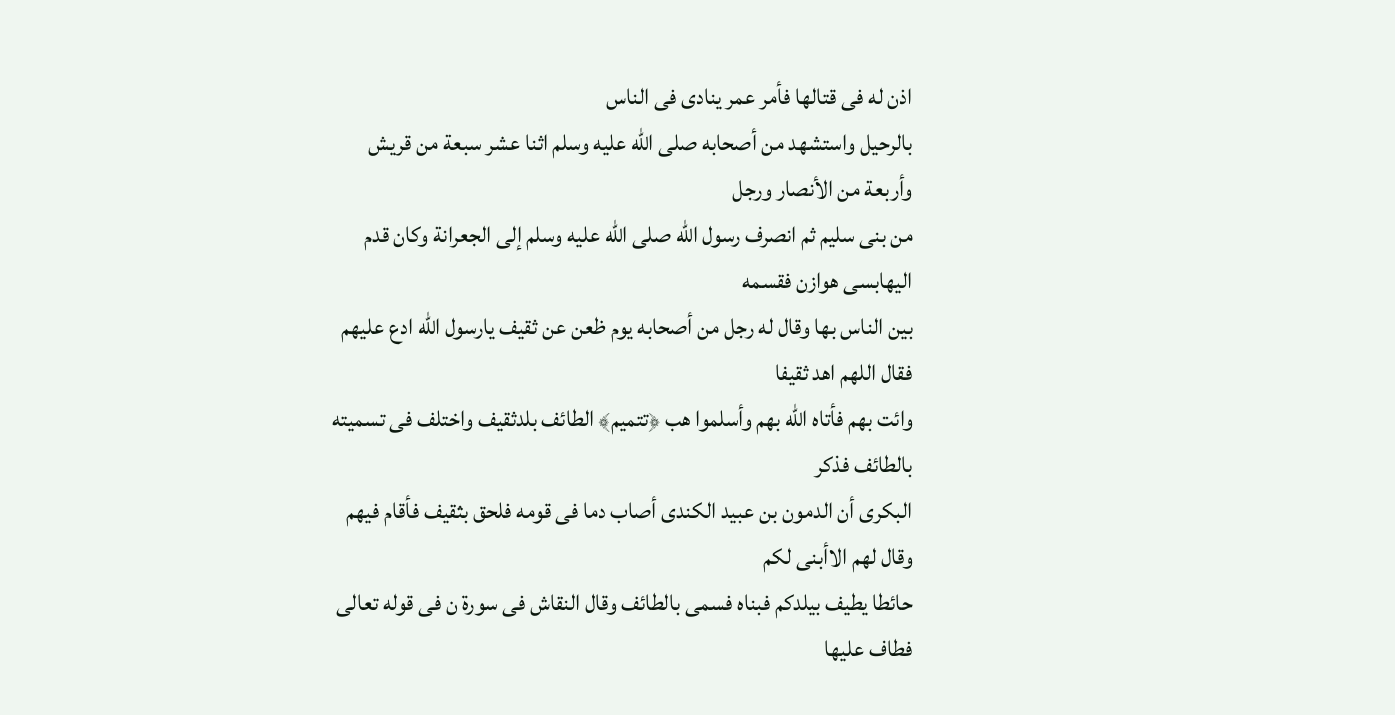اذن له فى قتالها فأمر عمر ينادى فى الناس
بالرحيل واستشهد من أصحابه صلى الله عليه وسلم اثنا عشر سبعة من قريش وأربعة من الأنصار ورجل
من بنى سليم ثم انصرف رسول الله صلى الله عليه وسلم إلى الجعرانة وكان قدم اليهابسى هوازن فقسمه
بين الناس بها وقال له رجل من أصحابه يوم ظعن عن ثقيف يارسول الله ادع عليهم فقال اللهم اهد ثقيفا
وائت بهم فأتاه الله بهم وأسلموا هب ﴿تتميم﴾ الطائف بلدثقيف واختلف فى تسميته بالطائف فذكر
البكرى أن الدمون بن عبيد الكندى أصاب دما فى قومه فلحق بثقيف فأقام فيهم وقال لهم الاأبنى لكم
حائطا يطيف بيلدكم فبناه فسمى بالطائف وقال النقاش فى سورة ن فى قوله تعالى فطاف عليها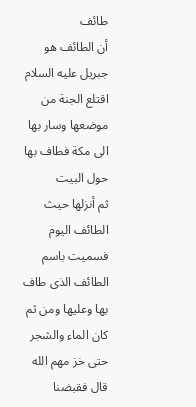طائف
أن الطائف هو جبريل عليه السلام اقتلع الجنة من موضعها وسار بها الى مكة فطاف بها حول البيت
ثم أنزلها حيث الطائف اليوم فسميت باسم الطائف الذى طاف بها وعليها ومن ثم كان الماء والشجر
حتى خز مهم الله قال فقبضنا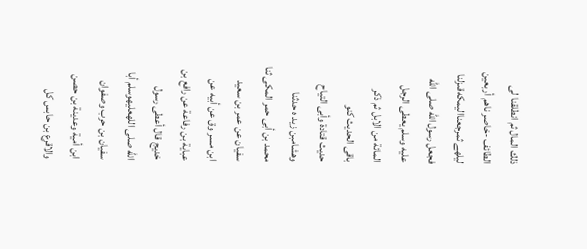ذلك المال ثم انطلقنا لى
الطائف -خاصر ناهم أربعين
لیلهے ثمرجعناالیمکەقىزلنا
فجعل رسول الله صلى الله
عليه وسلم يعطى الرجل
المائة من الابل ثم ذكر
باقى الحديث كنو
حديث قتادة وأبى التياح
وهشامبن زید ہ حدثنا
محمد بن أبى حمر المكى ثنا
سفيان عن عمر بن سعيد
ابن مسر وق عن أبيه عن
عباية بن رفاعة عن رافع بن
خديج قال أعطى رسول
الله صلى اللهعليهوسلم أبا
سفيان بن حرب وصفوان
ابن أمية وعدينة بن حصن
والاقرع بن حابس كل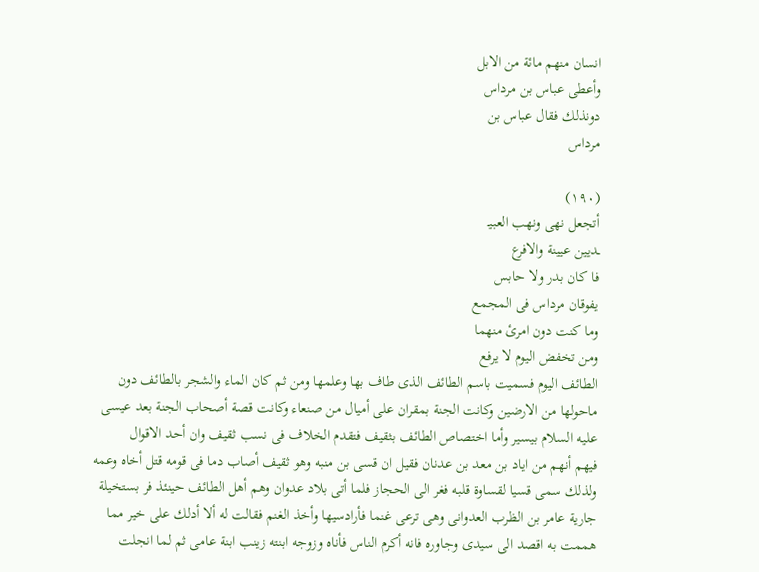انسان منهم مائة من الابل
وأعطى عباس بن مرداس
دونذلك فقال عباس بن
مرداس

(١٩٠)
أتجعل نهى ونهب العبيـ
ـديين عيينة والافرع
فا كان بدر ولا حابس
يفوقان مرداس فى المجمع
وما كنت دون امرئ منهما
ومن تخفض اليوم لا يرفع
الطائف اليوم فسميت باسم الطائف الذى طاف بها وعلمها ومن ثم كان الماء والشجر بالطائف دون
ماحولها من الارضين وكانت الجنة بمقران على أميال من صنعاء وكانت قصة أصحاب الجنة بعد عيسى
عليه السلام بيسير وأما اختصاص الطائف بثقيف فتقدم الخلاف فى نسب ثقيف وان أحد الاقوال
فيهم أنهم من اياد بن معد بن عدنان فقيل ان قسى بن منبه وهو ثقيف أصاب دما فى قومه قتل أخاه وعمه
ولذلك سمى قسيا لقساوة قلبه فغر الى الحجاز فلما أتى بلاد عدوان وهم أهل الطائف حينئذ فر بستخيلة
جارية عامر بن الظرب العدوانى وهى ترعى غنما فأرادسيها وأخذ الغنم فقالت له ألا أدلك على خير مما
هممت به اقصد الى سيدى وجاوره فانه أكرم الناس فأناه وزوجه ابنته زينب ابنة عامى ثم لما انجلت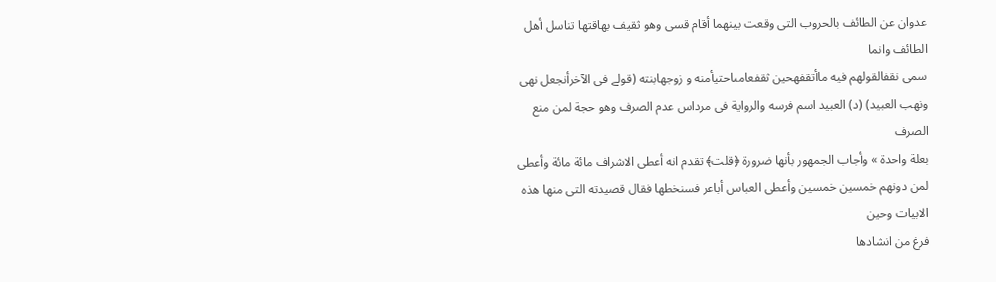عدوان عن الطائف بالحروب التى وقعت بينهما أقام قسى وهو ثقيف بهاقتها تناسل أهل الطائف وانما
سمى نقفالقولهم فیه ماأتقفهحین ثقفعامىاحتیأمنه و زوجهابنته (قولے فى الآخرأنجعل نهى
ونهب العبيد) (د) العبيد اسم فرسه والرواية فى مرداس عدم الصرف وهو حجة لمن منع الصرف
بعلة واحدة » وأجاب الجمهور بأنها ضرورة ﴿قلت﴾ تقدم انه أعطى الاشراف مائة مائة وأعطى
لمن دونهم خمسين خمسين وأعطى العباس أباعر فسنخطها فقال قصيدته التى منها هذه الابيات وحين
فرغ من انشادها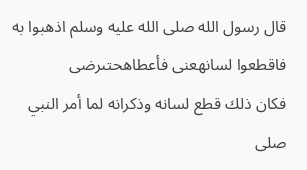قال رسول الله صلى الله عليه وسلم اذهبوا به فاقطعوا لسانهعنى فأعطاهحتىرضى
فكان ذلك قطع لسانه وذكرانه لما أمر النبي صلى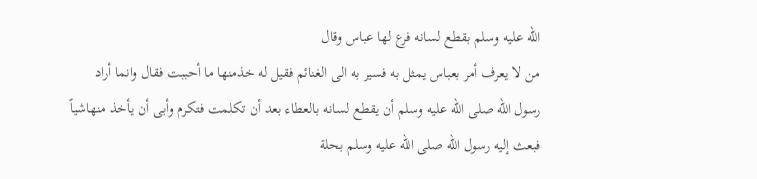الله عليه وسلم بقطع لسانه فرع لها عباس وقال
من لا يعرف أمر بعباس يمثل به فسير به الى الغنائم فقيل له خذمنها ما أحببت فقال وانما أراد
رسول الله صلى الله عليه وسلم أن يقطع لسانه بالعطاء بعد أن تكلمت فتكرم وأبى أن يأخذ منهاشياً
فبعث إليه رسول الله صلى الله عليه وسلم بحلة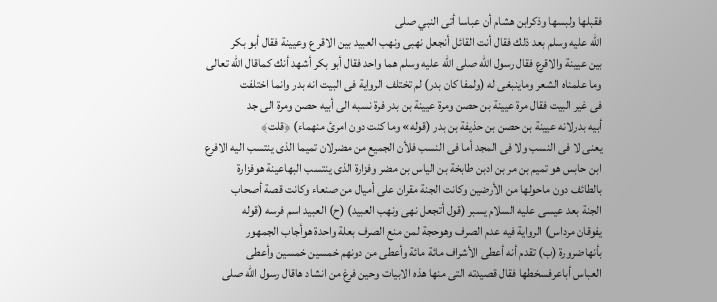فقبلها ولبسها وذكرابن هشام أن عباسا أتى النبي صلى
الله عليه وسلم بعد ذلك فقال أنت القائل أنجعل نهبى ونهب العبيد بين الاقر ع وعيينة فقال أبو بكر
بين عيينة والاقرع فقال رسول الله صلى الله عليه وسلم هما واحد فقال أبو بكر أشهد أنك كماقال الله تعالى
وما علمناه الشعر وماينبغى له (ولمفا كان بدر) لم تختلف الرواية فى البيت انه بدر وانما اختلفت
فى غير البيت فقال مرة عيينة بن حصن ومرة عيينة بن بدر فرة نسبه الى أبيه حصن ومرة الى جد
أبيه بدرلانه عيينة بن حصن بن حذيفة بن بدر (قوله» وما كنت دون امرئ منهماء) ﴿قلت﴾
يعنى لا فى النسب ولا فى المجد أما فى النسب فلأن الجميع من مضرلان تميما الذى ينتسب اليه الافرع
ابن حابس هو تميم بن مر بن ادبن طابخة بن الياس بن مضر وفزارة الذى ينتسب البهاعينة هوفزارة
بالطائف دون ماحولها من الأرضين وكانت الجنة مقران على أميال من صنعاء وكانت قصة أصحاب
الجنة بعد عيسى عليه السلام يسبر (قول أتجعل نهى ونهب العبيد) (ح) العبيد اسم فرسه (قوله
يفوقان مرداس) الرواية فيه عدم الصرف وهوحجة لمن منع الصرف بعلة واحدة هوأجاب الجمهور
بأنهاضرورة (ب) تقدم أنه أعطى الأشراف مائة مائة وأعطى من دونهم خمسين خمسين وأعطى
العباس أباعرفسخطها فقال قصيدته التى منها هذه الابيات وحين فرغ من انشاد هاقال رسول الله صلى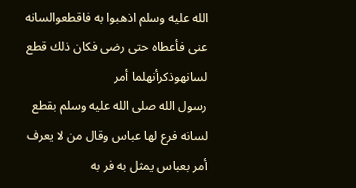الله عليه وسلم اذهبوا به فاقطعوالسانه عنى فأعطاه حتى رضى فكان ذلك قطع لسانهوذكرأنهلما أمر
رسول الله صلى الله عليه وسلم بقطع لسانه فرع لها عباس وقال من لا يعرف أمر بعباس يمثل به فر به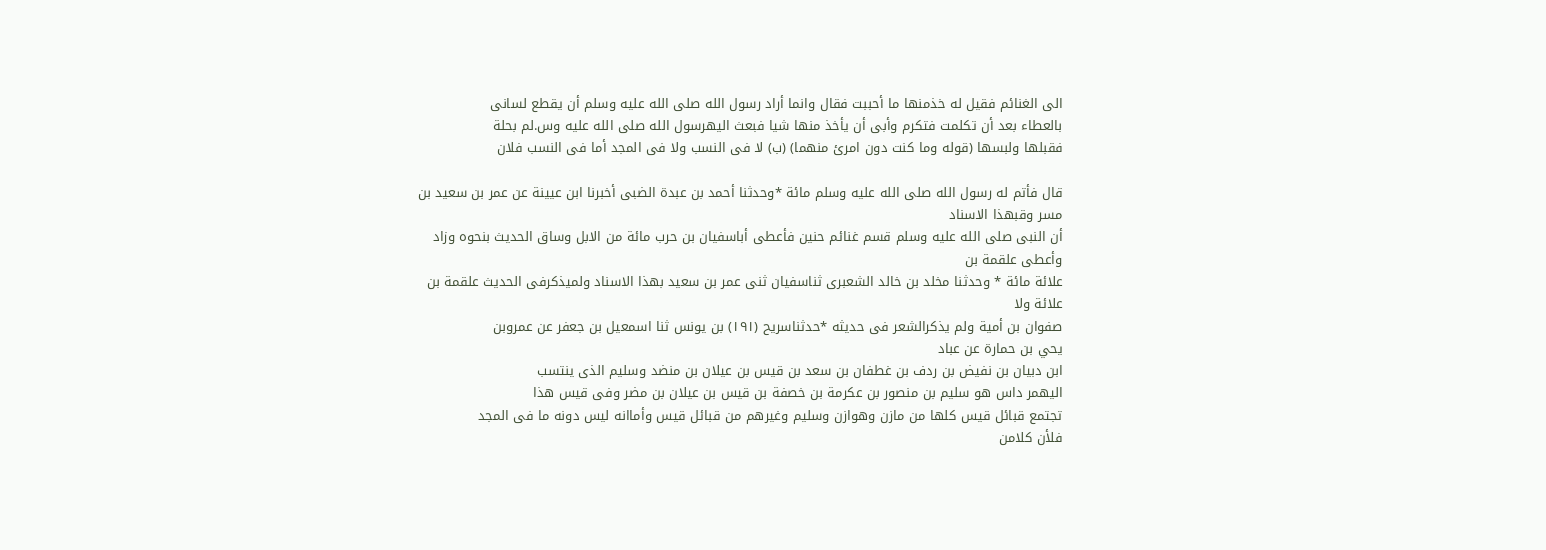الى الغنائم فقيل له خذمنها ما أحببت فقال وانما أراد رسول الله صلى الله عليه وسلم أن يقطع لسانى
بالعطاء بعد أن تكلمت فتكرم وأبى أن يأخذ منها شيا فبعث اليهرسول الله صلى الله عليه وس.لم بحلة
فقبلها ولبسها (قوله وما كنت دون امرئ منهما) (ب) لا فى النسب ولا فى المجد أما فى النسب فلان

قال فأتم له رسول الله صلى الله عليه وسلم مائة *وحدثنا أحمد بن عبدة الضبى أخبرنا ابن عيينة عن عمر بن سعيد بن مسر وقبهذا الاسناد
أن النبى صلى الله عليه وسلم قسم غنائم حنين فأعطى أباسفيان بن حرب مائة من الابل وساق الحديث بنحوه وزاد وأعطى علقمة بن
علائة مائة * وحدثنا مخلد بن خالد الشعبرى ثناسفيان ثنى عمر بن سعيد بهذا الاسناد ولميذكرفى الحديث علقمة بن علائة ولا
صفوان بن أمية ولم يذكرالشعر فى حديثه *حدثناسريح (١٩١) بن يونس ثنا اسمعيل بن جعفر عن عمروبن
يحي بن حمارة عن عباد
ابن دبيان بن نفيض بن ردف بن غطفان بن سعد بن قيس بن عيلان بن منضد وسليم الذى ينتسب
اليهمر داس هو سليم بن منصور بن عكرمة بن خصفة بن قيس بن عيلان بن مضر وفى قيس هذا
تجتمع قبائل قيس كلها من مازن وهوازن وسليم وغيرهم من قبائل قيس وأماانه ليس دونه ما فى المجد
فلأن كلامن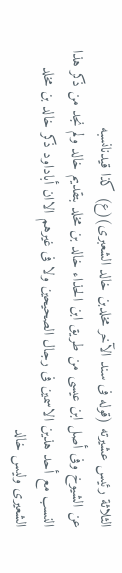الثلاثة رئيس عشيرته (قوله فى سند الآخر مخلدبن خالد الشعبرى)(ع) كذا قيدنانسبه
عن الشيوخ وفى أصل ابن عيسى من طريق ابن الحذاء خالد بن مخلد بتقديم خالد ولم نجد من ذكر هذا
النسب مع أحد هذين الاسمين فى رجال الصحيحين ولا فى غيرهم الاان أباداود ذكر خالد بن مخلد
الشعيرى وليس خالد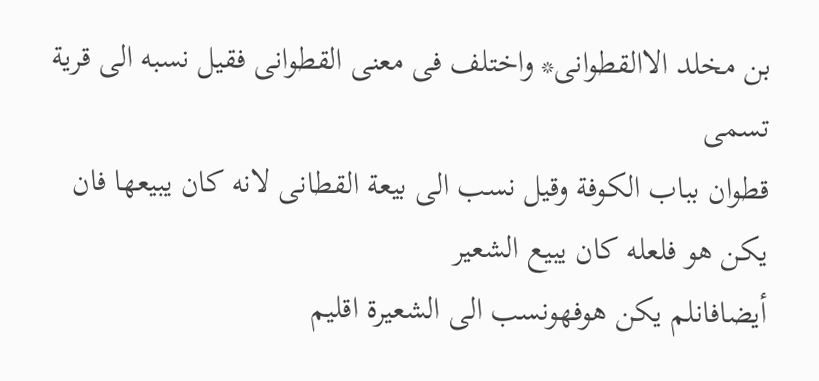بن مخلد الاالقطوانى* واختلف فى معنى القطوانى فقيل نسبه الى قرية تسمى
قطوان بباب الكوفة وقيل نسب الى بيعة القطانى لانه كان يبيعها فان يكن هو فلعله كان يبيع الشعير
أيضافانلم یکن هوفهونسب الى الشعيرة اقليم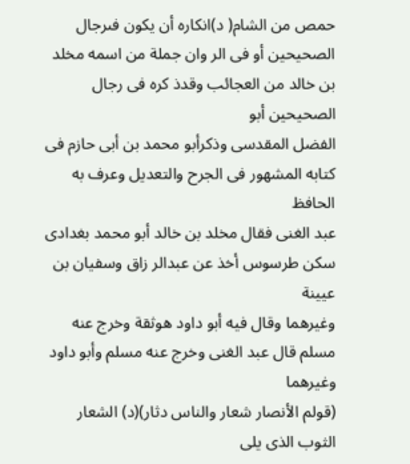حمص من الشام( د)انكاره أن يكون فىرجال
الصحيحين أو فى الر وان جملة من اسمه مخلد بن خالد من العجائب وقدذ كره فى رجال الصحيحين أبو
الفضل المقدسى وذكرأبو محمد بن أبى حازم فى كتابه المشهور فى الجرح والتعديل وعرف به الحافظ
عبد الغنى فقال مخلد بن خالد أبو محمد بغدادى سكن طرسوس أخذ عن عبدالر زاق وسفيان بن عيينة
وغيرهما وقال فيه أبو داود هوثقة وخرج عنه مسلم قال عبد الغنى وخرج عنه مسلم وأبو داود وغيرهما
(قولم الأنصار شعار والناس دثار)(د) الشعار الثوب الذى يلى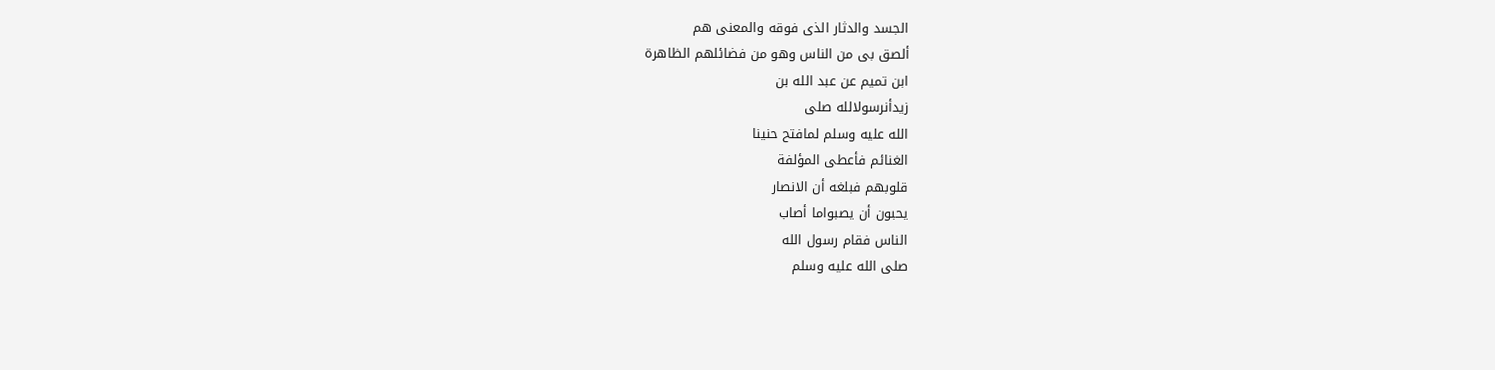الجسد والدثار الذى فوقه والمعنى هم
ألصق بى من الناس وهو من فضائلهم الظاهرة
ابن تميم عن عبد الله بن
زیدأنرسولالله صلی
الله عليه وسلم لمافتح حنينا
الغنائم فأعطى المؤلفة
قلوبهم فبلغه أن الانصار
يحبون أن يصبواما أصاب
الناس فقام رسول الله
صلى الله عليه وسلم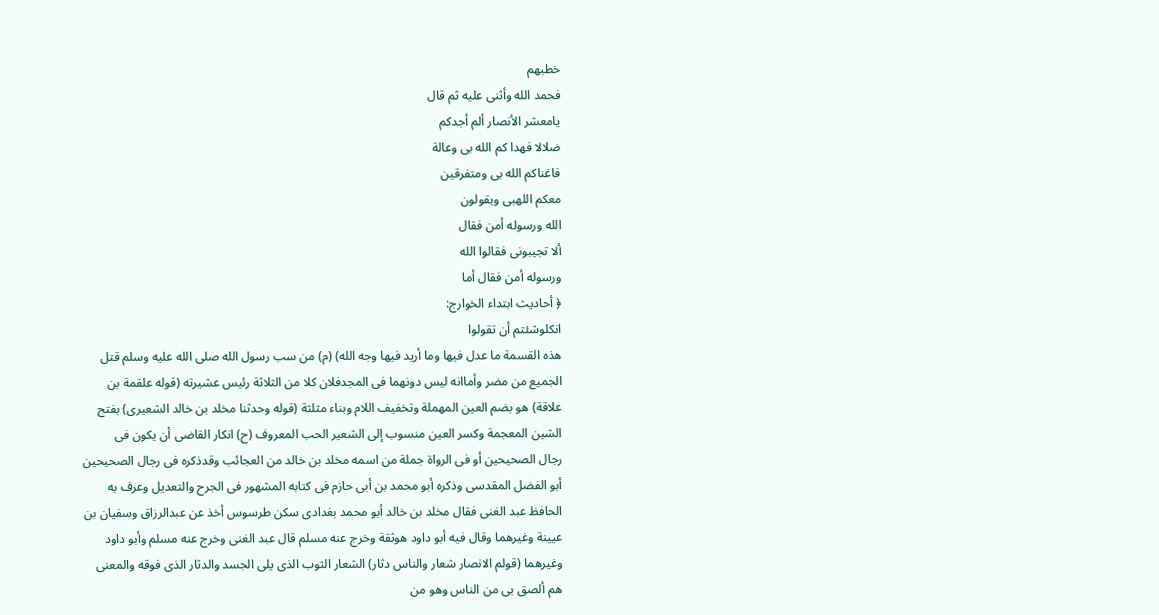خطبهم
فحمد الله وأثنى عليه ثم قال
يامعشر الأنصار ألم أجدكم
ضلالا فهدا كم الله بى وعالة
فاغناكم الله بى ومتفرقين
معكم اللهبی ویقولون
الله ورسوله أمن فقال
ألا تجيبونى فقالوا الله
ورسوله أمن فقال أما
﴿ أحاديث ابتداء الخوارج:
انكلوشئتم أن تقولوا
هذه القسمة ما عدل فيها وما أريد فيها وجه الله) (م) من سب رسول الله صلى الله عليه وسلم قتل
الجميع من مضر وأماانه ليس دونهما فى المجدفلان كلا من الثلاثة رئيس عشيرته (قوله علقمة بن
علاقة) هو بضم العين المهملة وتخفيف اللام وبناء مثلثة (قوله وحدثنا مخلد بن خالد الشعيرى) بفتح
الشين المعجمة وكسر العين منسوب إلى الشعير الحب المعروف (ح) انكار القاضى أن يكون فى
رجال الصحيحين أو فى الرواة جملة من اسمه مخلد بن خالد من العجائب وقدذكره فى رجال الصحيحين
أبو الفضل المقدسى وذكره أبو محمد بن أبى حازم فى كتابه المشهور فى الجرح والتعديل وعرف به
الحافظ عبد الغنى فقال مخلد بن خالد أبو محمد بغدادى سكن طرسوس أخذ عن عبدالرزاق وسفيان بن
عيينة وغيرهما وقال فيه أبو داود هوثقة وخرج عنه مسلم قال عبد الغنى وخرج عنه مسلم وأبو داود
وغيرهما (قولم الانصار شعار والناس دثار) الشعار الثوب الذى يلى الجسد والدثار الذى فوقه والمعنى
هم ألصق بى من الناس وهو من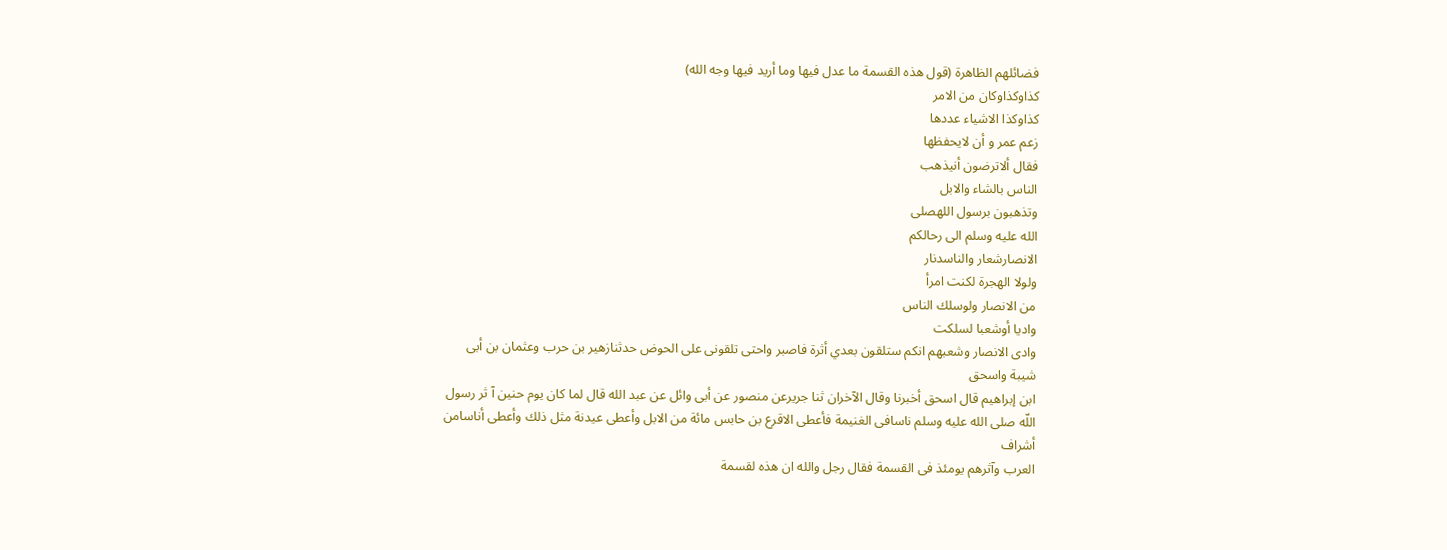فضائلهم الظاهرة (قول هذه القسمة ما عدل فيها وما أريد فيها وجه الله)
كذاوكذاوكان من الامر
كذاوكذا الاشياء عددها
زعم عمر و أن لايحفظها
فقال ألاترضون أنيذهب
الناس بالشاء والابل
وتذهبون برسول اللهصلى
الله عليه وسلم الى رحالكم
الانصارشعار والناسدنار
ولولا الهجرة لكنت امرأ
من الانصار ولوسلك الناس
واديا أوشعبا لسلكت
وادى الانصار وشعبهم انكم ستلقون بعدي أثرة فاصبر واحتى تلقونى على الحوض حدثنازهير بن حرب وعثمان بن أبى شيبة واسحق
ابن إبراهيم قال اسحق أخبرنا وقال الآخران ثنا جريرعن منصور عن أبى وائل عن عبد الله قال لما كان يوم حنين آ ثر رسول
اللّه صلى الله عليه وسلم ناسافى الغنيمة فأعطى الاقرع بن حابس مائة من الابل وأعطى عيدنة مثل ذلك وأعطى أناسامن أشراف
العرب وآثرهم يومئذ فى القسمة فقال رجل والله ان هذه لقسمة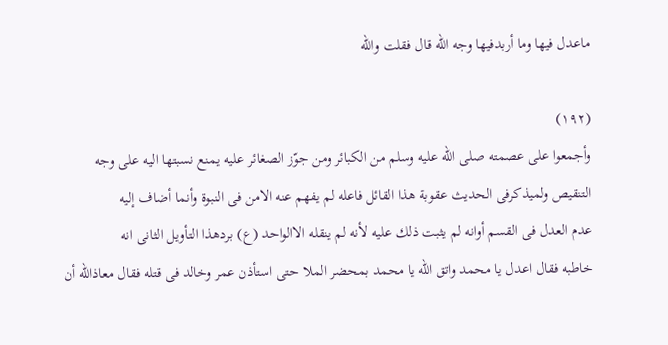ماعدل فيها وما أربدفيها وجه الله قال فقلت والله

(١٩٢)
وأجمعوا على عصمته صلى الله عليه وسلم من الكبائر ومن جوّز الصغائر عليه يمنع نسبتها اليه على وجه
التنقيص ولميذكرفى الحديث عقوبة هذا القائل فاعله لم يفهم عنه الامن فى النبوة وأنما أضاف إليه
عدم العدل فى القسم أوانه لم يثبت ذلك عليه لأنه لم ينقله الاالواحد (ع) بردهذا التأويل الثانى انه
خاطبه فقال اعدل يا محمد واتق الله يا محمد بمحضر الملا حتى استأذن عمر وخالد فى قتله فقال معاذالله أن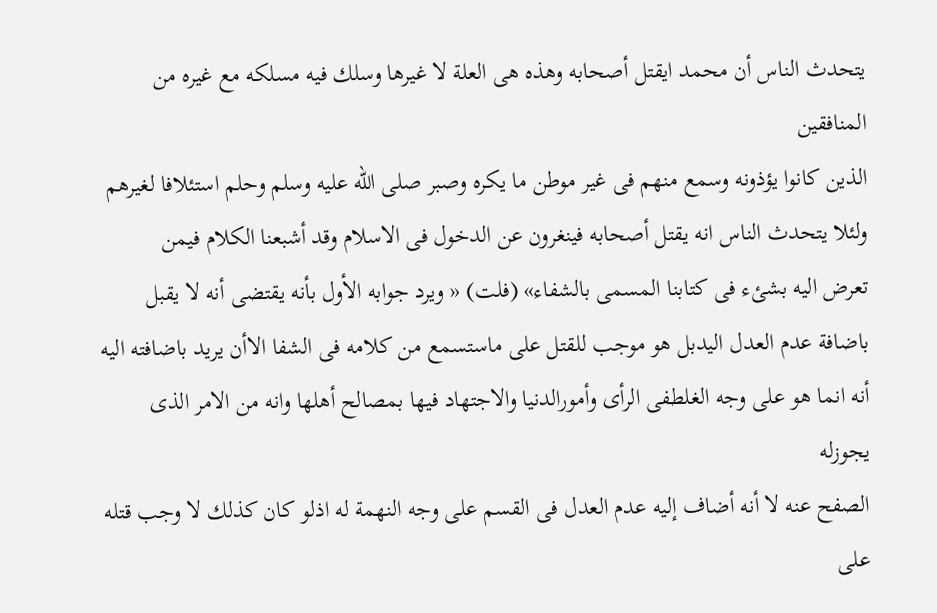يتحدث الناس أن محمد ايقتل أصحابه وهذه هى العلة لا غيرها وسلك فيه مسلكه مع غيره من المنافقين
الذين كانوا يؤذونه وسمع منهم فى غير موطن ما يكره وصبر صلى الله عليه وسلم وحلم استئلافا لغيرهم
ولئلا يتحدث الناس انه يقتل أصحابه فينغرون عن الدخول فى الاسلام وقد أشبعنا الكلام فيمن
تعرض اليه بشئء فى كتابنا المسمى بالشفاء» (فلت) « ويرد جوابه الأول بأنه يقتضى أنه لا يقبل
باضافة عدم العدل اليدبل هو موجب للقتل على ماستسمع من كلامه فى الشفا الاأن يريد باضافته اليه
أنه انما هو على وجه الغلطفى الرأى وأمورالدنيا والاجتهاد فيها بمصالح أهلها وانه من الامر الذى يجوزله
الصفح عنه لا أنه أضاف إليه عدم العدل فى القسم على وجه النهمة له اذلو كان كذلك لا وجب قتله على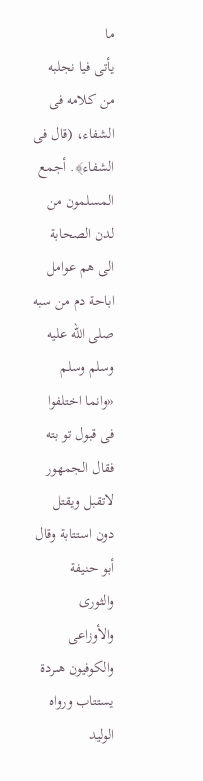ما
يأتى فيا نجلبه من كلامه فى الشفاء، (قال فى الشفاء﴾. أجمع المسلمون من لدن الصحابة الى هم عوامل
اباحة دم من سبه صلى الله عليه وسلم وسلم «وانما اختلفوا فى قبول تو بته فقال الجمهور لاتقبل ويقتل
دون استتابة وقال أبو حنيفة والثورى والأوزاعى والكوفيون هىردة يستتاب ورواه الوليد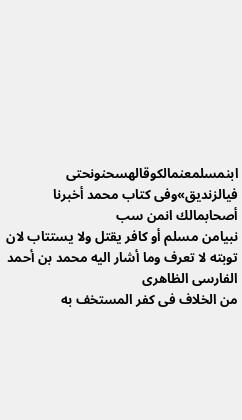ابنمسلمعنمالكوقالهسحنونحتی فیالزنديق»وفی کتاب محمد أخبرنا أصحابمالك انمن سب
نبيامن مسلم أو كافر يقتل ولا يستتاب لان توبته لا تعرف وما أشار اليه محمد بن أحمد الفارسى الظاهرى
من الخلاف فى كفر المستخف به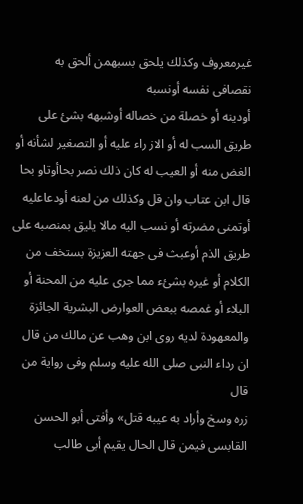غيرمعروف وكذلك يلحق بسبهمن ألحق به نقصافى نفسه أونسبه
أودينه أو خصلة من خصاله أوشبهه بشئ على طريق السب له أو الاز راء عليه أو التصغير لشأنه أو
الغض منه أو العيب له كان ذلك نصر بحاأوتاو بحا قال ابن عتاب وان قل وكذلك من لعنه أودعاعليه
أوتمنى مضرته أو نسب اليه مالا يليق بمنصبه على طريق الذم أوعبث فى جهته العزيزة بستخف من
الكلام أو غيره بشئء مما جرى عليه من المحنة أو البلاء أو غمصه ببعض العوارض البشرية الجائزة
والمعهودة لديه روى ابن وهب عن مالك من قال ان رداء النبى صلى الله عليه وسلم وفى رواية من قال
زره وسخ وأراد به عيبه قتل» وأفتى أبو الحسن القابسى فيمن قال الحال يقيم أبى طالب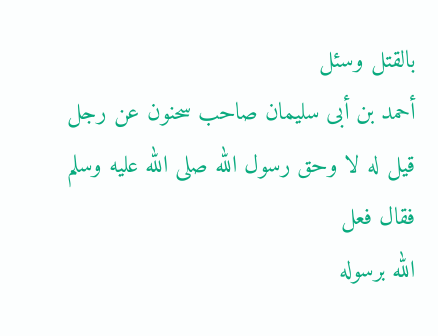بالقتل وسئل
أحمد بن أبى سليمان صاحب سحنون عن رجل قيل له لا وحق رسول الله صلى الله عليه وسلم فقال فعل
الله برسوله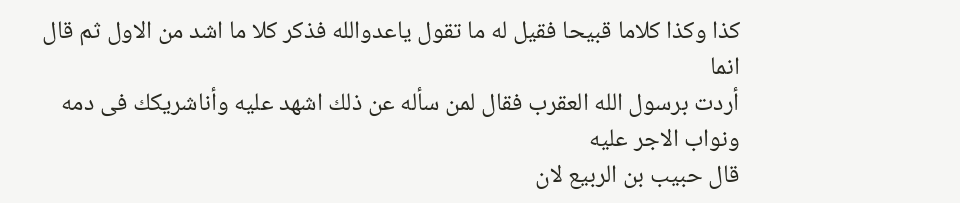كذا وكذا كلاما قبيحا فقيل له ما تقول ياعدوالله فذكر كلا ما اشد من الاول ثم قال انما
أردت برسول الله العقرب فقال لمن سأله عن ذلك اشهد عليه وأناشريكك فى دمه ونواب الاجر عليه
قال حبيب بن الربيع لان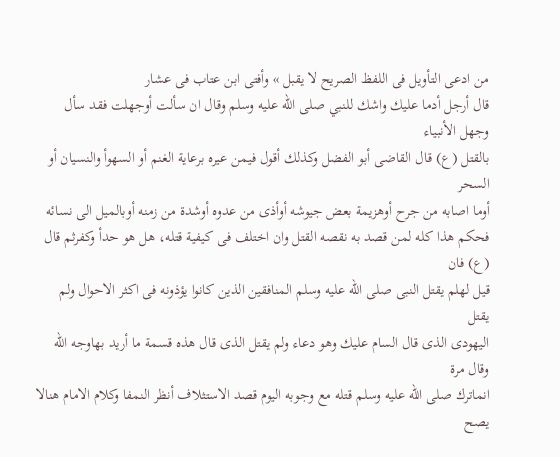من ادعى التأويل فى اللفظ الصريح لا يقبل » وأفتى ابن عتاب فى عشار
قال أرجل أدما عليك واشك للنبي صلى الله عليه وسلم وقال ان سألت أوجهلت فقد سأل وجهل الأنبياء
بالقتل (ع) قال القاضى أبو الفضل وكذلك أقول فيمن عيره برعاية الغنم أو السهوأ والنسيان أو السحر
أوما اصابه من جرح أوهزيمة بعض جيوشه أوأذى من عدوه أوشدة من زمنه أوبالميل الى نسائه
فحكم هذا كله لمن قصد به نقصه القتل وان اختلف فى كيفية قتله، هل هو حدأ وكفرثم قال (ع) فان
قيل لهلم يقتل النبى صلى الله عليه وسلم المنافقين الذين كانوا يؤذونه فى اكثر الاحوال ولم يقتل
اليهودى الذى قال السام عليك وهو دعاء ولم يقتل الذى قال هذه قسمة ما أريد بهاوجه الله وقال مرة
انماترك صلى الله عليه وسلم قتله مع وجوبه اليوم قصد الاستثلاف أنظر النمفا وكلام الامام هنالا يصح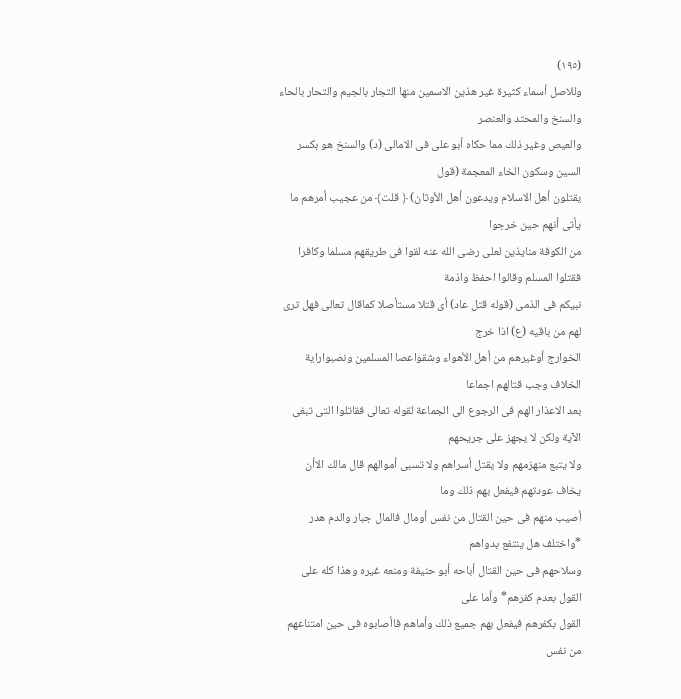(١٩٥)
وللاصل أسماء كثيرة غير هذين الاسمين منها التجار بالجيم والتحار بالحاء والسنخ والمحتد والعنصر
والعيص وغير ذلك مما حكاه أبو على فى الامالى (د) والسنخ هو بكسر السين وسكون الخاء المعجمة (قول
يقتلون أهل الاسلام ويدعون أهل الأوثان) ﴿ قلت﴾ من عجيب أمرهم ما يأتى أنهم حين خرجوا
من الكوفة منايذين لعلى رضى الله عنه لقوا فى طريقهم مسلما وكافرا فقتلوا المسلم وقالوا احفظ واذمة
نبيكم فى الذمى (قوله قتل عاد) أى قتلا مستأصلا كماقال تعالى فهل ترى لهم من باقيه (ع) اذا خرج
الخوارج أوغيرهم من أهل الأهواء وشقواعصا المسلمين ونصبواراية الخلاف وجب قتالهم اجماعا
بعد الاعذار الهم فى الرجوع الى الجماعة لقوله تعالى فقاتلوا التى تبغى الآية ولكن لا يجهز على جريحهم
ولا يتبع منهزمهم ولا يقتل أسراهم ولا تسبى أموالهم قال مالك الاأن يخاف عودتهم فيفعل بهم ذلك وما
أصيب منهم فى حين القتال من نفس أومال فالمال جبار والدم هدر *واختلف هل ينتفع بدواهم
وسلاحهم فى حين القتال أباحه أبو حنيفة ومنعه غيره وهذا كله على القول بعدم كفرهم* وأما على
القول بكفرهم فيفعل بهم جميع ذلك وأماهم فاأصابوه فى حين امتناعهم من نفس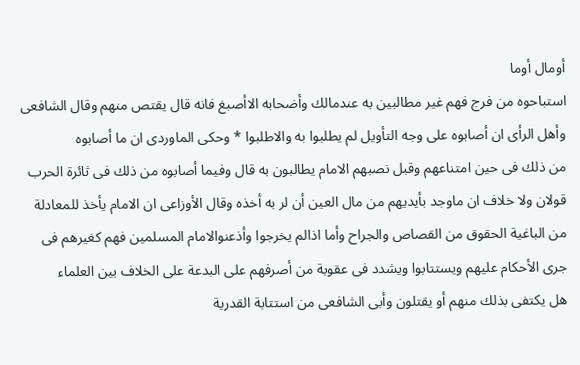أومال أوما
استباحوه من فرج فهم غير مطالبين به عندمالك وأضحابه الاأصبغ فانه قال يقتص منهم وقال الشافعى
وأهل الرأى ان أصابوه على وجه التأويل لم يطلبوا به والاطلبوا * وحكى الماوردى ان ما أصابوه
من ذلك فى حين امتناعهم وقبل نصبهم الامام يطالبون به قال وفيما أصابوه من ذلك فى ثائرة الحرب
قولان ولا خلاف ان ماوجد بأيديهم من مال العين أن لر به أخذه وقال الأوزاعى ان الامام يأخذ للمعادلة
من الباغية الحقوق من القصاص والجراح وأما اذالم يخرجوا وأذعنوالامام المسلمين فهم كغيرهم فى
جرى الأحكام عليهم ويستتابوا ويشدد فى عقوبة من أصرفهم على البدعة على الخلاف بين العلماء
هل يكتفى بذلك منهم أو يقتلون وأبى الشافعى من استتابة القدرية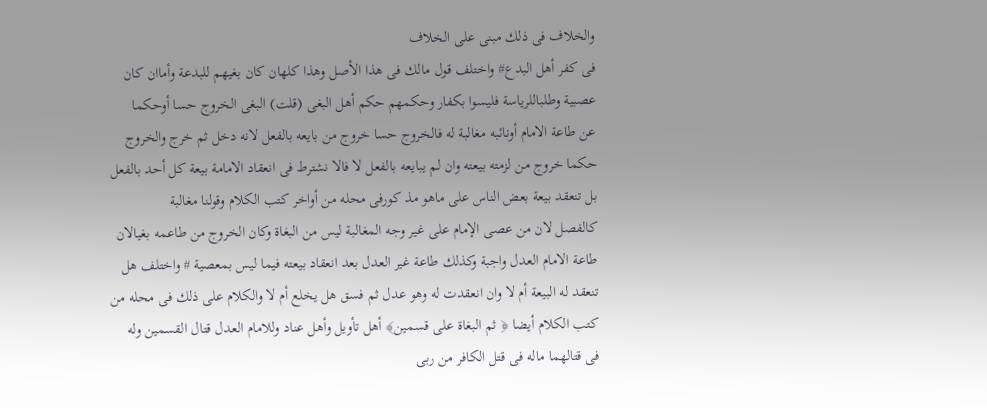والخلاف فى ذلك مبنى على الخلاف
فى كفر أهل البدع# واختلف قول مالك فى هذا الأصل وهذا كلهان كان بغيهم للبدعة وأماان كان
عصبية وطلباللرياسة فليسوا بكفار وحكمهم حكم أهل البغى (قلت) البغى الخروج حسا أوحكما
عن طاعة الامام أونائبه مغالبة له فالخروج حسا خروج من بايعه بالفعل لانه دخل ثم خرج والخروج
حكما خروج من لزمته بيعته وان لم يبايعه بالفعل لا فالا نشترط فى انعقاد الامامة بيعة كل أحد بالفعل
بل تنعقد بيعة بعض الناس على ماهو مذ كورفى محله من أواخر كتب الكلام وقولنا مغالبة
كالفصل لان من عصى الإمام على غير وجه المغالبة ليس من البغاة وكان الخروج من طاعمه بغيالان
طاعة الامام العدل واجبة وكذلك طاعة غير العدل بعد انعقاد بيعته فيما ليس بمعصية # واختلف هل
تنعقد له البيعة أم لا وان انعقدت له وهو عدل ثم فسق هل يخلع أم لا والكلام على ذلك فى محله من
كتب الكلام أيضا ﴿ ثم البغاة على قسمين﴾ أهل تأويل وأهل عناد وللامام العدل قتال القسمين وله
فى قتالهما ماله فى قتل الكافر من ربى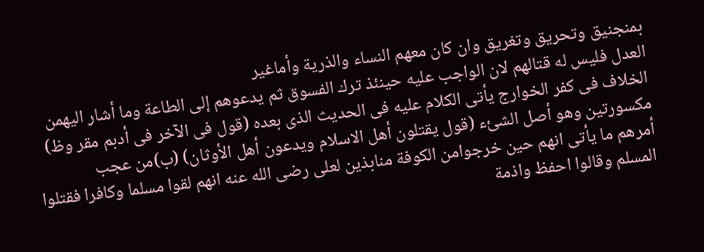بمنجنيق وتحريق وتغريق وان كان معهم النساء والذرية وأماغير
العدل فليس له قتالهم لان الواجب عليه حينئذ ترك الفسوق ثم يدعوهم إلى الطاعة وما أشار اليهمن
الخلاف فى كفر الخوارج يأتى الكلام عليه فى الحديث الذى بعده (قول فى الآخر فى أدبم مقر وظ)
مكسورتين وهو أصل الشئء (قول يقتلون أهل الاسلام ويدعون أهل الأوثان) (ب)من عجب
أمرهم ما يأتى انهم حين خرجوامن الكوفة منابذين لعلى رضى الله عنه انهم لقوا مسلما وكافرا فقتلوا
المسلم وقالوا احفظ واذمة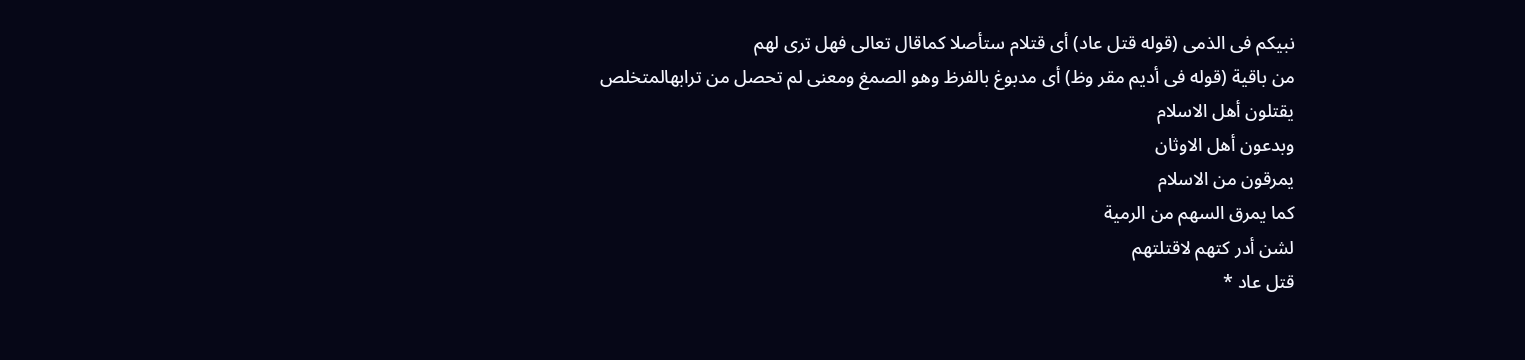نبيكم فى الذمى (قوله قتل عاد) أى قتلام ستأصلا كماقال تعالى فهل ترى لهم
من باقية (قوله فى أديم مقر وظ) أى مدبوغ بالفرظ وهو الصمغ ومعنى لم تحصل من ترابهالمتخلص
يقتلون أهل الاسلام
وبدعون أهل الاوثان
يمرقون من الاسلام
كما يمرق السهم من الرمية
لشن أدر كتهم لاقتلتهم
قتل عاد *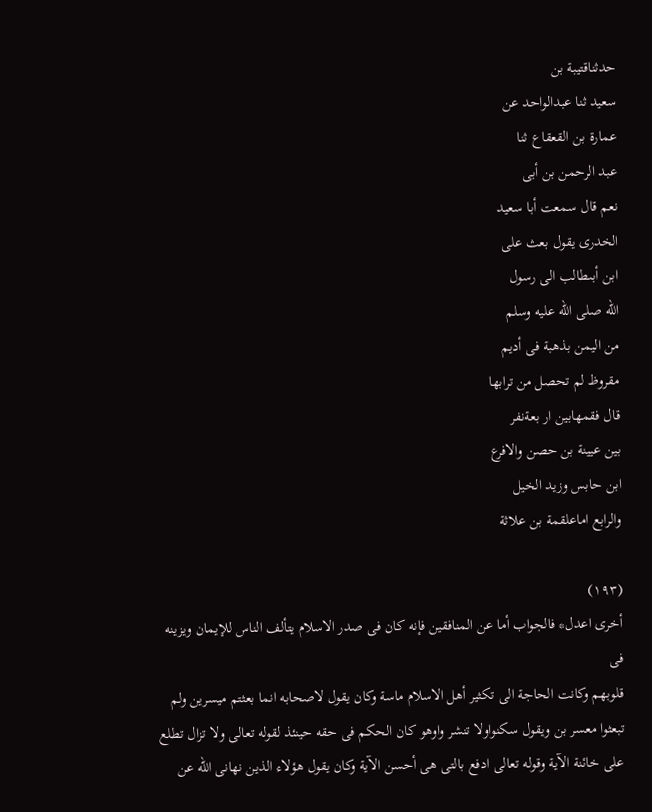حدثناقتيبة بن
سعيد ثنا عبدالواحد عن
عمارة بن القعقاع ثنا
عبد الرحمن بن أبى
نعم قال سمعت أبا سعيد
الخدرى يقول بعث على
ابن أبىطالب الی رسول
الله صلى الله عليه وسلم
من اليمن بذهبة فى أديم
مقروظ لم تحصل من ترابها
قال فقمهابین ار بعةنفر
بين عيينة بن حصن والافرع
ابن حابس وزيد الخيل
والرابع اماعلقمة بن علاثة

(١٩٣)
أخرى اعدل* فالجواب أما عن المنافقين فإنه كان فى صدر الاسلام يتألف الناس للإيمان ويزينه فى
قلوبهم وكانت الحاجة الى تكثير أهل الاسلام ماسة وكان يقول لاصحابه انما بعثتم ميسرين ولم
تبعثوا معسر بن ويقول سكنواولا تنشر واوهو كان الحكم فى حقه حينئذ لقوله تعالى ولا تزال تطلع
على خائنة الآية وقوله تعالى ادفع بالتى هى أحسن الآية وكان يقول هؤلاء الذين نهانى اللّه عن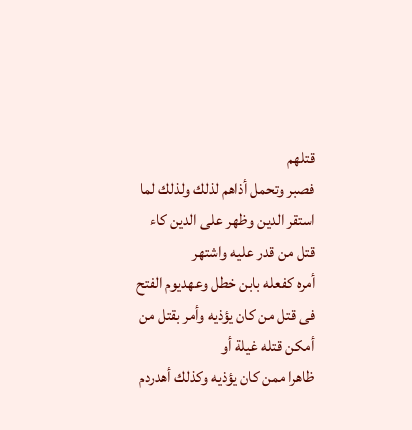قتلهم
فصبر وتحمل أذاهم لذلك ولذلك لما استقر الدين وظهر على الدين كاء قتل من قدر عليه واشتهر
أمره كفعله بابن خطل وعهديوم الفتح فى قتل من كان يؤذيه وأمر بقتل من أمكن قتله غيلة أو
ظاهرا ممن كان يؤذيه وكذلك أهدردم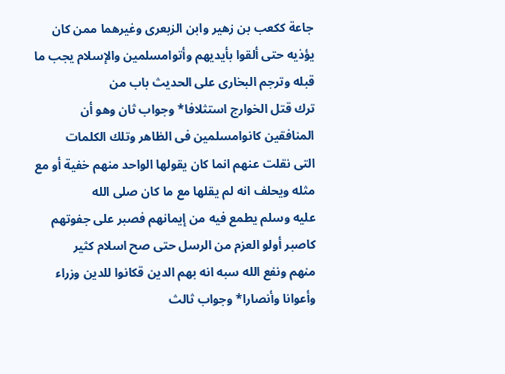جاعة ككعب بن زهير وابن الزبعرى وغيرهما ممن كان
يؤذيه حتى ألقوا بأيديهم وأتوامسلمين والإسلام يجب ما قبله وترجم البخارى على الحديث باب من
ترك قتل الخوارج استثلافا* وجواب ثان وهو أن المنافقين كانوامسلمين فى الظاهر وتلك الكلمات
التى نقلت عنهم انما كان يقولها الواحد منهم خفية أو مع مثله ويحلف انه لم يقلها مع ما كان صلى الله
عليه وسلم يطمع فيه من إيمانهم فصبر على جفوتهم كاصبر أولو العزم من الرسل حتى صح اسلام كثير
منهم ونفع الله سبه انه بهم الدين قكانوا للدين وزراء وأعوانا وأنصارا* وجواب ثالث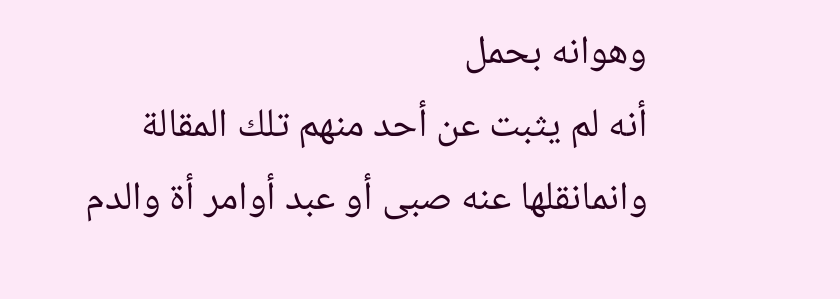وهوانه بحمل
أنه لم يثبت عن أحد منهم تلك المقالة وانمانقلها عنه صبى أو عبد أوامر أة والدم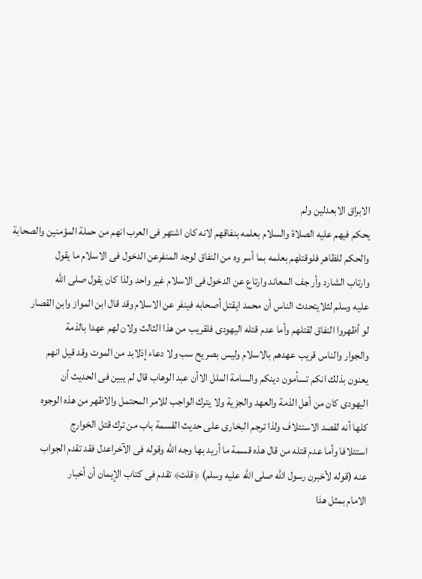الابراق الابعدلين ولم
يحكم فيهم عليه الصلاة والسلام بعلمه بنفاقهم لانه كان اشتهر فى العرب انهم من حملة المؤمنين والصحابة
والحكم للظاهر فلوقتلهم بعلمه بما أسر وه من النفاق لوجد المنفرعن الدخول فى الاسلام ما يقول
وارتاب الشارد وأر جف المعاند وارتاع عن الدخول فى الاسلام غير واحد ولذا كان يقول صلى الله
عليه وسلم لثلايتحدث الناس أن محمد ايقتل أصحابه فينفر عن الاسلام وقد قال ابن المواز وابن القصار
لو أظهروا النفاق لقتلهم وأما عدم قتله اليهودى فلقريب من هذا الثالث ولان لهم عهدا بالذمة
والجوار والناس قريب عهدهم بالاسلام وليس بصريح سب ولا دعاء إذلابد من الموت وقد قيل انهم
يعنون بذلك انكم تسأمون دينكم والسامة الملل الاأن عبد الوهاب قال لم يبين فى الحديث أن
اليهودى كان من أهل الذمة والعهد والجزية ولا يترك الواجب للامر المحتمل والاظهر من هذه الوجوه
كلها أنه لقصد الاستئلاف ولذا ترجم البخارى على حديث القسمة باب من ترك قتل الخوارج
استئلافا وأما عدم قتله من قال هذه قسمة ما أريد بها وجه الله وقوله فى الآخراعدل فقد تقدم الجواب
عنه (قوله لأخبرن رسول الله صلى الله عليه وسلم) ﴿قلت﴾ تقدم فى كتاب الإيمان أن أخبار
الامام بمثل هذا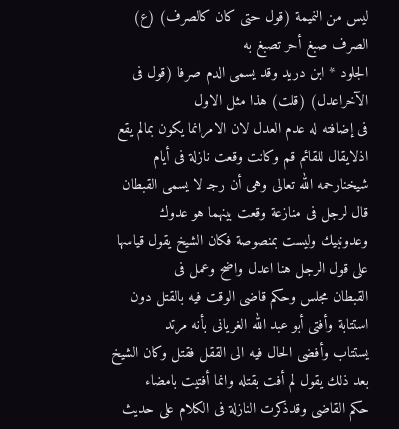ليس من النميمة (قول حتى كان كالصرف) (ع) الصرف صبغ أحر تصبغ به
الجلود * ابن دريد وقد يسمى الدم صرفا (قول فى الآخراعدل) (قلت) هذا مثل الاول
فى إضافته له عدم العدل لان الامرانما يكون بمالم يقع اذلايقال للقائم قم وكانت وقعت نازلة فى أيام
شيخنارحمه الله تعالى وهى أن رجـ لا يسمى القبطان قال لرجل فى منازعة وقعت بينهما هو عدوك
وعدونبيك وليست بمنصوصة فكان الشيخ يقول قياسها على قول الرجل هنا اعدل واضح وعمل فى
القبطان مجلس وحكم قاضى الوقت فيه بالقتل دون استتابة وأفتى أبو عبد الله الغريانى بأنه مرتد
يستتاب وأفضى الحال فيه الى الققل فقتل وكان الشيخ بعد ذلك يقول لم أفت بقتله وانما أفتيت بامضاء
حكم القاضى وقدذكرت النازلة فى الكلام على حديث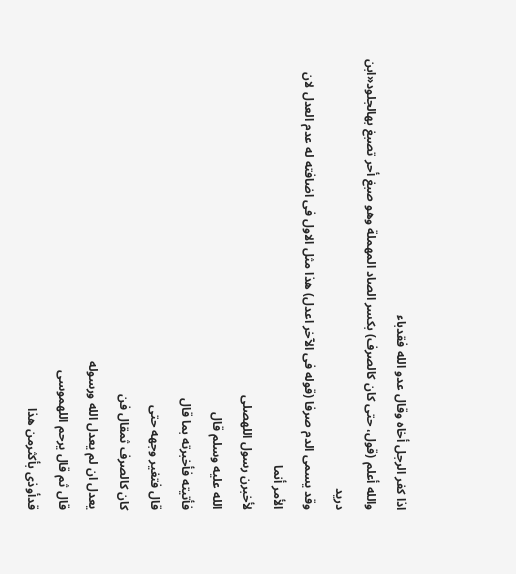اذا كفر الرجل أخاه وقال عدو الله فقدباء
والله أعلم (قول، حتى كان كالصرف) بكسر الصاد المهملة وهو صبغ أحر تصبغ بهالجلود«ابن دريد
وقد يسمى الدم صرفا (قوله فى الآخر اعدل) هذا مثل الاول فى اضافته له عدم العدل لان الأمر أنما
لأخبرن رسول اللهصلى
الله عليه وسلم قال
فأتيته فأخبرته بما قال
قال فتغير وجهه حتى
کان کالصرف ثمقال فن
يعدل ان لم يعدل الله ورسوله
قال ثم قال یرحم اللهموسى
قدأوذى بأكثرمن هذا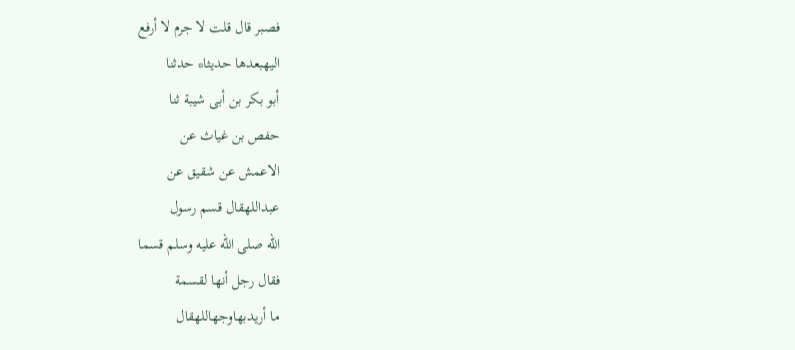فصبر قال قلت لا جرم لا أرفع
اليهبعدها حديثا* حدثنا
أبو بكر بن أبى شيبة ثنا
حفص بن غياث عن
الاعمش عن شقيق عن
عبداللهقال قسم رسول
الله صلى الله عليه وسلم قسما
فقال رجل أنها لقسمة
ما أريدبهاوجهاللهقال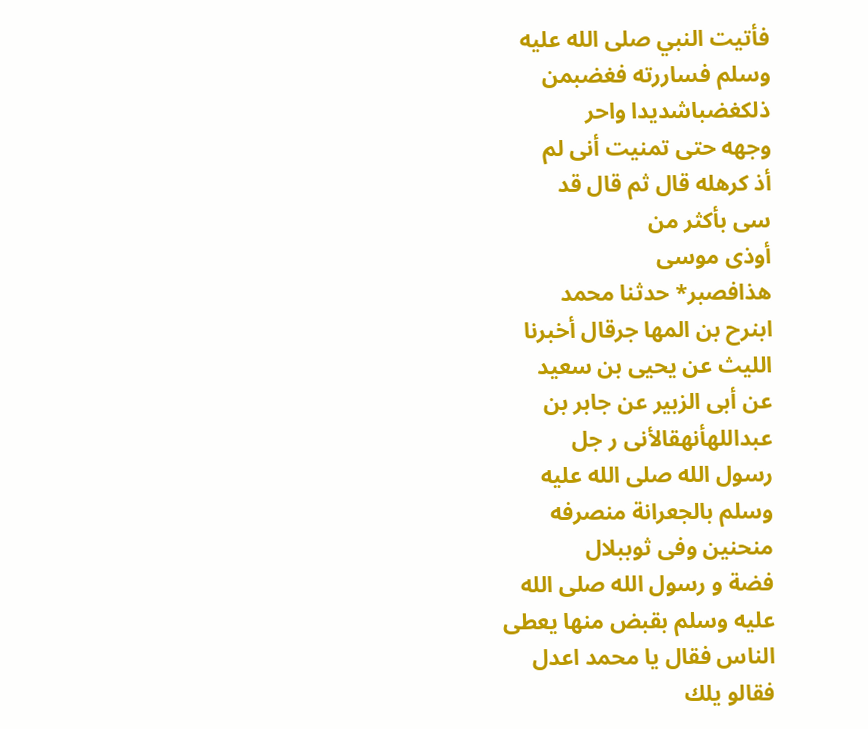فأتيت النبي صلى الله عليه
وسلم فساررته فغضبمن
ذلكغضباشديدا واحر
وجهه حتى تمنيت أنى لم
أذ كرهله قال ثم قال قد
سى بأكثر من
أوذی موسی
هذافصبر* حدثنا محمد
ابنرح بن المها جرقال أخبرنا
الليث عن يحيى بن سعيد
عن أبى الزبير عن جابر بن
عبداللهأنهقالأنی ر جل
رسول الله صلى الله عليه
وسلم بالجعرانة منصرفه
منحنین وفى ثوببلال
فضة و رسول الله صلى الله
عليه وسلم بقبض منها يعطى
الناس فقال يا محمد اعدل
فقالو يلك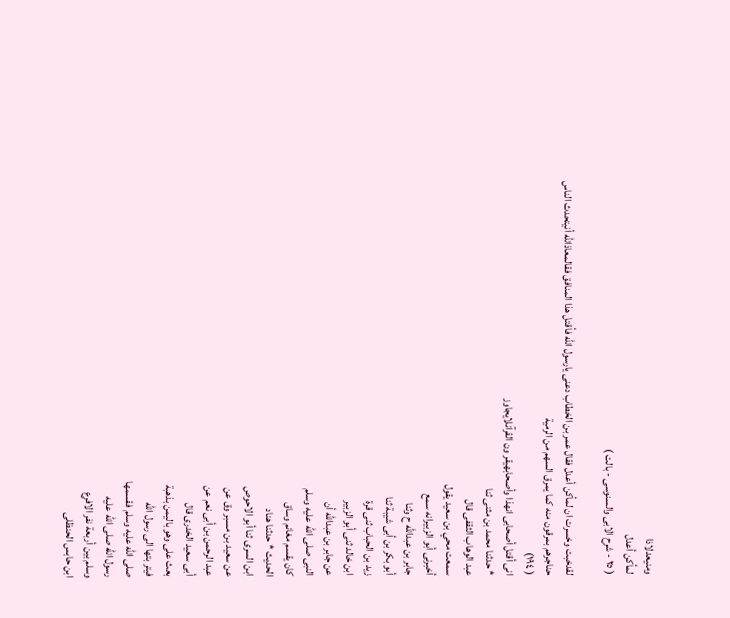ومنيعدلاذا
لمأكن أعدل
( ٢٥ - شرح الابى والسنوسى - بالت )

لقدخبت وخسرت ان لمأكن أعدل فقال عمر بن الخطاب دعنى يارسول الله فأقتل هذا المنافق فقالمعاذالله أنيتحدث الناس
حناجرهم بمرقون منه كما يمرق السهم من الرمية
( ١٩٤)
انی أقتل أصحابی انهذا وأصحابهيقر ون القرآنلايجاوز
* حدثنا محمد بن مثنى ثنا
عبد الوهاب الثقفى قال
سمعت محي بن سعيد يقول
أخبرنى أبو الزبيرانه سمع
جابر بن عبدالله ح وثنا
أبو بكر بن أبى شيبة ثنا
زيد بن الحباب ثنى قرة
ابن خالد ثنى أبو الزبير
عن جابر بن عبدالله أن
النبى صلى الله عليه وسلم
كان يقسم مغانم وساق
الحديث * حدثنا هناد
ابن السرى ثنا أبو الاحوص
عن سعيد بن مسبر وق عن
عبد الرحمن بن أبى نعم عن
أبى سعيد الخدرى قال
بعث على وهو باليمن بذهبة
فیتر بتها الى رسول الله
صلى الله عليه وسلم فقسمها
رسول الله صلى الله عليه
وسلم بين أربعة نفر الافرع
ابن حابس الحنظلى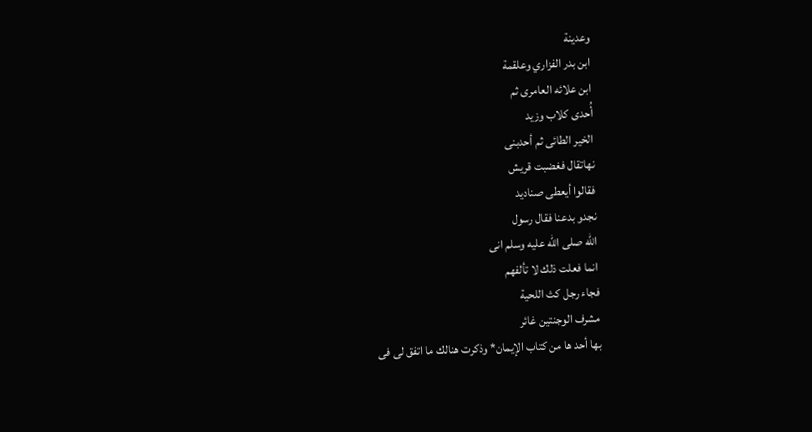وعدينة
ابن بدر الفزاري وعلقمة
ابن علائه العامرى ثم
أُحدی کلاب وزيد
الخير الطائى ثم أحدبنى
نهاتقال فغضبت قریش
فقالوا أيعطى صناديد
نجدو بدعنا فقال رسول
الله صلى الله عليه وسلم انى
انما فعلت ذلك لا تألفهم
فجاء رجل كث اللحية
مشرف الوجنتين غائر
بها أحد ها من كتاب الإيمان* وذكرت هنالك ما اتفق لى فى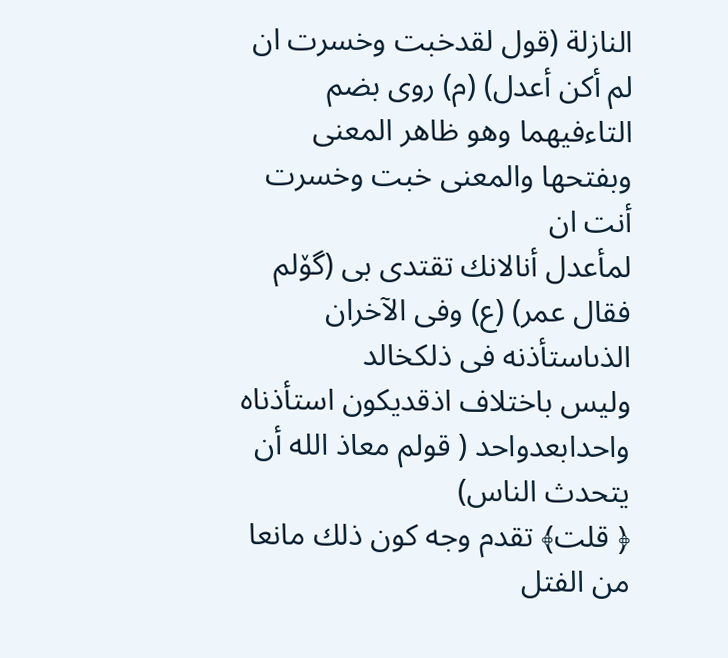النازلة (قول لقدخبت وخسرت ان
لم أكن أعدل) (م) روى بضم التاءفيهما وهو ظاهر المعنى وبفتحها والمعنى خبت وخسرت أنت ان
لمأعدل أنالانك تقتدی بی (گۆلم فقال عمر) (ع) وفى الآخران الذىاستأذنه فى ذلكخالد
وليس باختلاف اذقديكون استأذناه واحدابعدواحد ( قولم معاذ الله أن يتحدث الناس)
﴿ قلت﴾ تقدم وجه كون ذلك مانعا من الفتل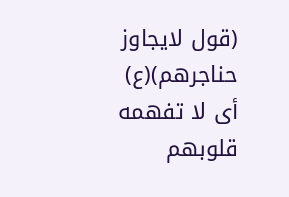(قول لايجاوز حناجرهم)(ع) أى لا تفهمه قلوبهم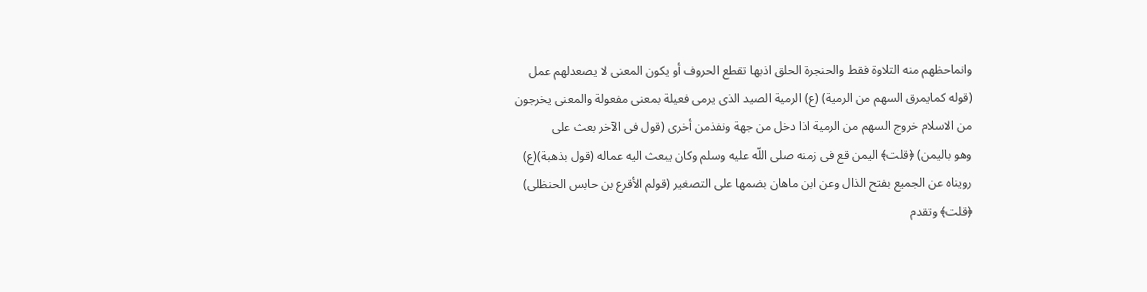وانماحظهم منه التلاوة فقط والحنجرة الحلق اذبها تقطع الحروف أو يكون المعنى لا يصعدلهم عمل
(قوله كمايمرق السهم من الرمية) (ع) الرمية الصيد الذى يرمى فعيلة بمعنى مفعولة والمعنى يخرجون
من الاسلام خروج السهم من الرمية اذا دخل من جهة ونفذمن أخرى (قول فى الآخر بعث على
وهو باليمن) ﴿قلت﴾ اليمن قع فى زمنه صلى اللّه عليه وسلم وكان يبعث اليه عماله (قول بذهبة)(ع)
رويناه عن الجميع بفتح الذال وعن ابن ماهان بضمها على التصغير (قولم الأقرع بن حابس الحنظلى)
﴿قلت﴾ وتقدم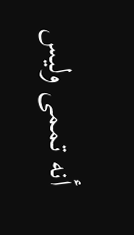أنه تممى وليس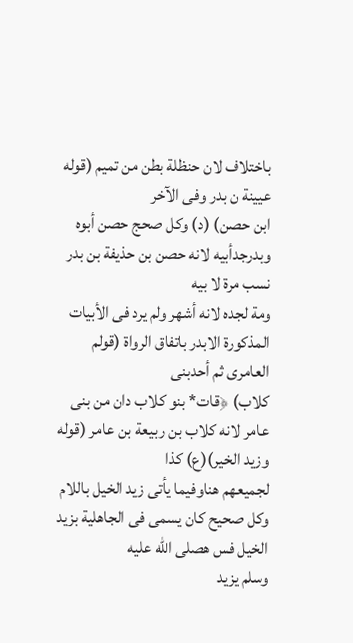باختلاف لان حنظلة بطن من تميم (قوله عيينة ن بدر وفى الآخر
ابن حصن) (د) وكل صحج حصن أبوه وبدرجدأبيه لانه حصن بن حذيفة بن بدر نسب مرة لا بيه
ومة لجده لانه أشهر ولم يرد فى الأبيات المذكورة الابدر باتفاق الرواة (قولم العامرى ثم أحدبنى
كلاب) ﴿قات* بنو كلاب دان من بنى عامر لانه كلاب بن ربيعة بن عامر (قوله وزيد الخير)(ع) كذا
لجميعهم هناوفيما يأتى زيد الخيل باللام وكل صحيح كان يسمى فى الجاهلية بزيد الخيل فس هصلى الله عليه
وسلم يزيد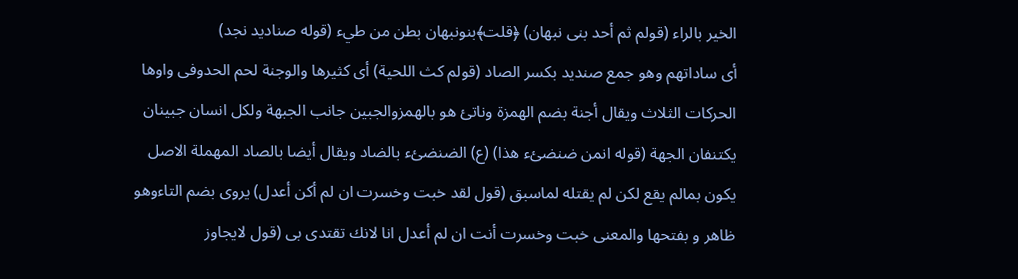الخير بالراء (قولم ثم أحد بنى نبهان) ﴿قلت﴾بنونبهان بطن من طيء (قوله صناديد نجد)
أى ساداتهم وهو جمع صنديد بكسر الصاد (قولم كث اللحية) أى كثيرها والوجنة لحم الحدوفى واوها
الحركات الثلاث ويقال أجنة بضم الهمزة وناتئ هو بالهمزوالجبين جانب الجبهة ولكل انسان جبينان
يكتنفان الجهة (قوله انمن ضنضئء هذا) (ع) الضنضئء بالضاد ويقال أيضا بالصاد المهملة الاصل
يكون بمالم يقع لكن لم يقتله لماسبق (قول لقد خبت وخسرت ان لم أكن أعدل) يروى بضم التاءوهو
ظاهر و بفتحها والمعنى خبت وخسرت أنت ان لم أعدل انا لانك تقتدى بى (قول لايجاوز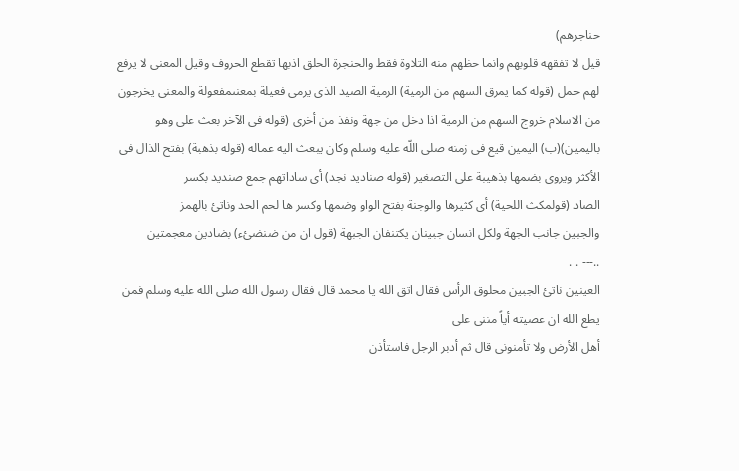حناجرهم)
قيل لا تفقهه قلوبهم وانما حظهم منه التلاوة فقط والحنجرة الحلق اذبها تقطع الحروف وقيل المعنى لا يرفع
لهم حمل (قوله كما يمرق السهم من الرمية) الرمية الصيد الذى يرمى فعيلة بمعنىمفعولة والمعنى يخرجون
من الاسلام خروج السهم من الرمية اذا دخل من جهة ونفذ من أخرى (قوله فى الآخر بعث على وهو
باليمين)(ب) اليمين قيع فى زمنه صلى اللّه عليه وسلم وكان يبعث اليه عماله (قوله بذهبة) بفتح الذال فى
الأكثر ويروى بضمها بذهيبة على التصغير (قوله صناديد نجد) أى ساداتهم جمع صنديد بكسر
الصاد (قولمكث اللحية) أى كثيرها والوجنة بفتح الواو وضمها وكسر ها لحم الحد وناتئ بالهمز
والجبين جانب الجهة ولكل انسان جبينان يكتنفان الجبهة (قول ان من ضنضئء) بضادين معجمتين
..--- . .
العينين ناتئ الجبين محلوق الرأس فقال اتق الله يا محمد قال فقال رسول الله صلى الله عليه وسلم فمن يطع الله ان عصيته أياً مننى على
أهل الأرض ولا تأمنونى قال ثم أدبر الرجل فاستأذن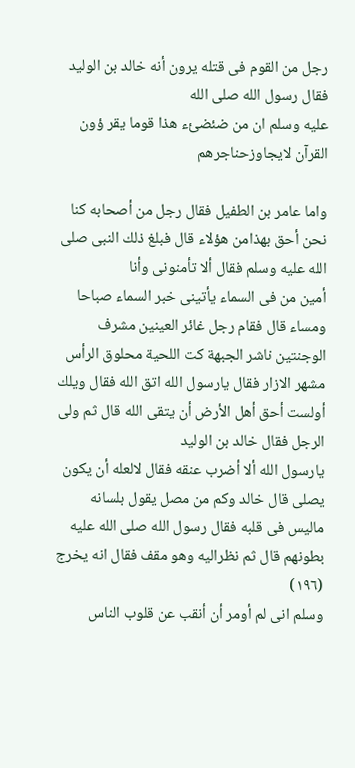رجل من القوم فى قتله يرون أنه خالد بن الوليد فقال رسول الله صلى الله
عليه وسلم ان من ضئضئء هذا قوما يقر ؤون القرآن لايجاوزحناجرهم

واما عامر بن الطفيل فقال رجل من أصحابه كنا نحن أحق بهذامن هؤلاء قال فبلغ ذلك النبى صلى الله عليه وسلم فقال ألا تأمنونى وأنا
أمين من فى السماء يأتينى خبر السماء صباحا ومساء قال فقام رجل غائر العينين مشرف الوجنتين ناشر الجبهة كت اللحية محلوق الرأس
مشهر الازار فقال يارسول الله اتق الله فقال ويلك أولست أحق أهل الأرض أن يتقى الله قال ثم ولى الرجل فقال خالد بن الوليد
يارسول الله ألا أضرب عنقه فقال لالعله أن يكون يصلى قال خالد وكم من مصل يقول بلسانه ماليس فى قلبه فقال رسول الله صلى الله عليه
بطونهم قال ثم نظراليه وهو مقف فقال انه يخرج
(١٩٦)
وسلم انى لم أومر أن أنقب عن قلوب الناس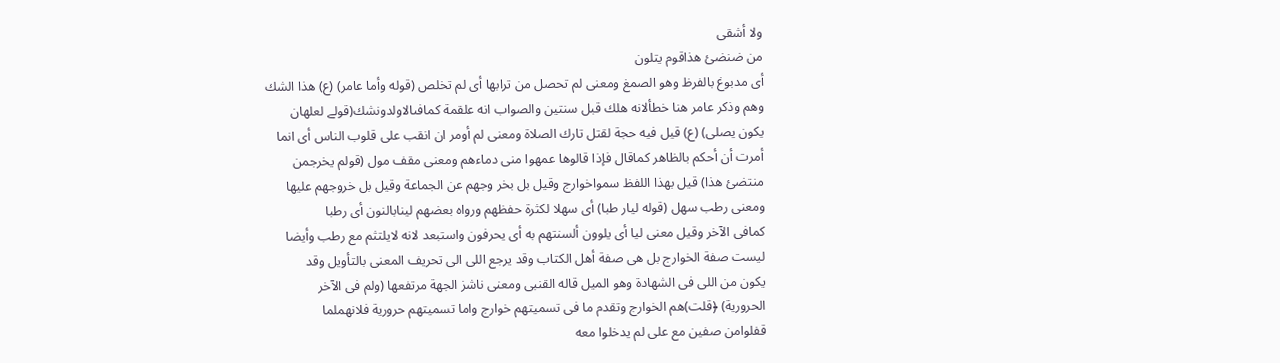ولا أشقى
من ضنضئ هذاقوم يتلون
أى مدبوغ بالفرظ وهو الصمغ ومعنى لم تحصل من ترابها أى لم تخلص (قوله وأما عامر) (ع) هذا الشك
وهم وذكر عامر هنا خطألانه هلك قبل سنتين والصواب انه علقمة كمافىالاولدونشك(قولے لعلهان
يكون يصلى) (ع) قيل فيه حجة لقتل تارك الصلاة ومعنى لم أومر ان انقب على قلوب الناس أى انما
أمرت أن أحكم بالظاهر كماقال فإذا قالوها عمهوا منى دماءهم ومعنى مقف مول (قولم يخرجمن
منتضئ هذا) قيل بهذا اللفظ سمواخوارج وقيل بل بخر وجهم عن الجماعة وقيل بل خروجهم عليها
ومعنى رطب سهل (قوله ليار طبا) أى سهلا لكثرة حفظهم ورواه بعضهم لينابالنون أى رطبا
كمافى الآخر وقيل معنى ليا أى يلوون ألسنتهم به أى يحرفون واستبعد لانه لايلتثم مع رطب وأيضا
ليست صفة الخوارج بل هى صفة أهل الكتاب وقد يرجع اللى الى تحريف المعنى بالتأويل وقد
يكون من اللى فى الشهادة وهو الميل قاله القنبى ومعنى ناشز الجهة مرتفعها (ولم فى الآخر
الحرورية) ﴿قلت)هم الخوارج وتقدم ما فى تسميتهم خوارج واما تسميتهم حرورية فلانهملما
قفلوامن صفين مع على لم يدخلوا معه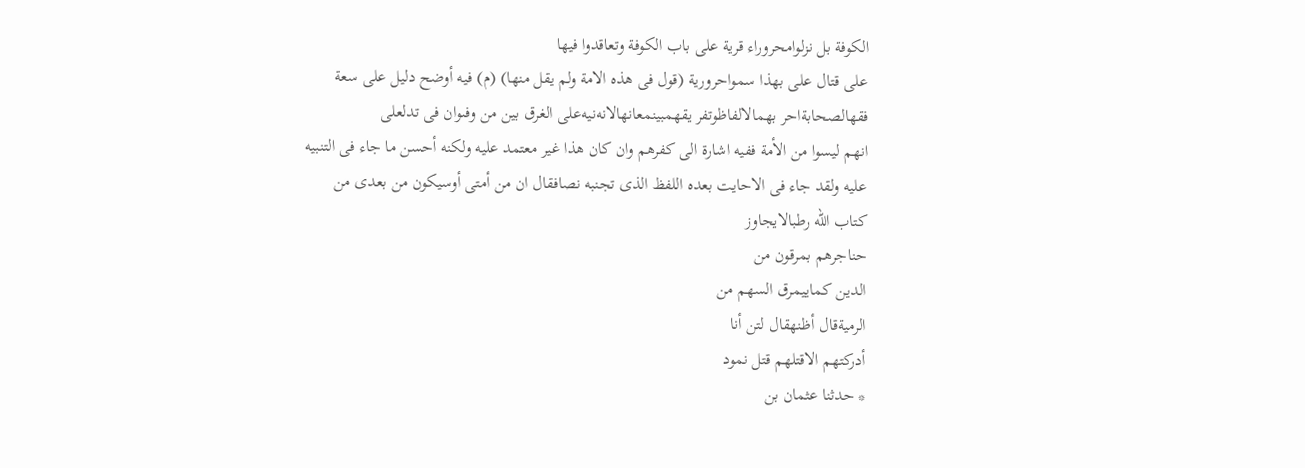الكوفة بل نزلوامحروراء قرية على باب الكوفة وتعاقدوا فيها
على قتال على بهذا سمواحرورية (قول فى هذه الامة ولم يقل منها) (م) فيه أوضح دليل على سعة
فقهالصحابةاحر بهمالالفاظوتفر یقهمبینمعانهالانەنیەعلى الغرق بین من وفىوان فى تدلعلى
انهم ليسوا من الأمة ففيه اشارة الى كفرهم وان كان هذا غير معتمد عليه ولكنه أحسن ما جاء فى التنبيه
عليه ولقد جاء فى الاحايت بعده اللفظ الذى تجنبه نصافقال ان من أمتى أوسيكون من بعدى من
كتاب الله رطبالايجاوز
حناجرهم بمرقون من
الدین کمایيمرق السهم من
الرمیةقال أظنهقال لتن أنا
أدركتهم الاقتلهم قتل نمود
* حدثنا عثمان بن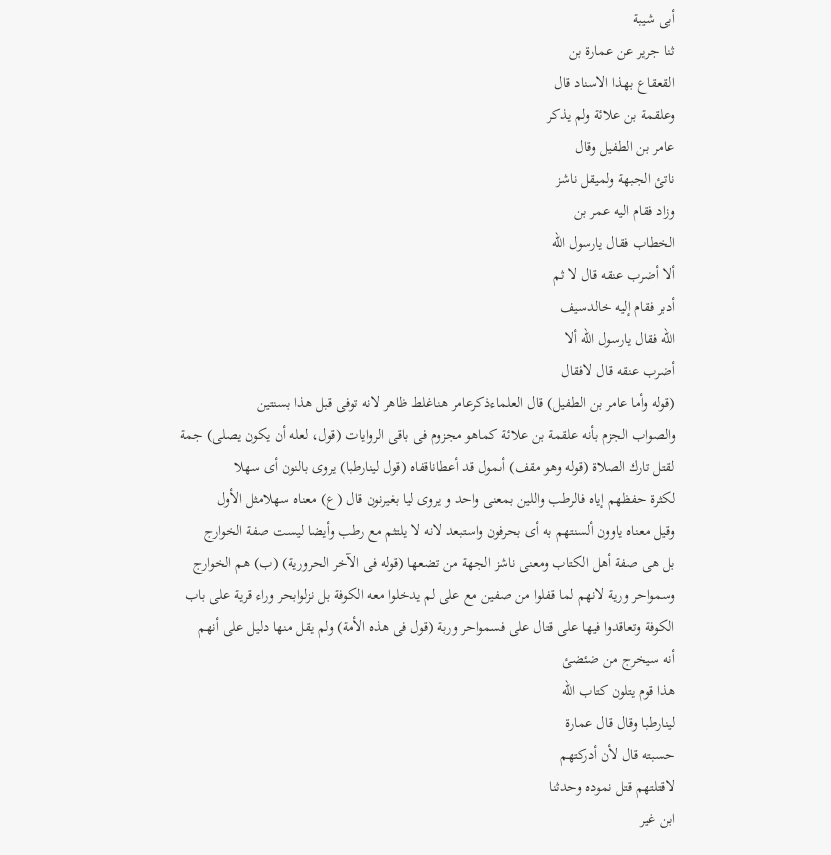أبى شيبة
ثنا جرير عن عمارة بن
القعقاع بهذا الاسناد قال
وعلقمة بن علائة ولم يذكر
عامر بن الطفيل وقال
ناتئ الجبهة ولميقل ناشز
وزاد فقام اليه عمر بن
الخطاب فقال يارسول الله
ألا أضرب عنقه قال لا ثم
أدبر فقام إليه خالدسيف
اللّه فقال يارسول الله ألا
أضرب عنقه قال لافقال
(قوله وأما عامر بن الطفيل) قال العلماءذكرعامر هناغلط ظاهر لانه توفى قبل هذا بسنتين
والصواب الجزم بأنه علقمة بن علائة كماهو مجزوم فى باقى الروايات (قول، لعله أن يكون يصلى) جمة
لقتل تارك الصلاة (قوله وهو مقف) أىمول قد أعطاناقفاه (قول لينارطبا) يروى بالنون أى سهلا
لكثرة حفظهم إياه فالرطب واللين بمعنى واحد و يروى ليا بغيرنون قال (ع) معناه سهلامثل الأول
وقيل معناه ياوون ألسنتهم به أى بحرفون واستبعد لانه لا يلتثم مع رطب وأيضا ليست صفة الخوارج
بل هى صفة أهل الكتاب ومعنى ناشز الجهة من تضعها (قوله فى الآخر الحرورية) (ب) هم الخوارج
وسمواحر ورية لانهم لما قفلوا من صفين مع على لم يدخلوا معه الكوفة بل نزلوابحر وراء قرية على باب
الكوفة وتعاقدوا فيها على قتال على فسمواحر وربة (قول فى هذه الأمة) ولم يقل منها دليل على أنهم
أنه سيخرج من ضئضئ
هذا قوم يتلون كتاب الله
لینارطبا وقال قال عمارة
حسبته قال لأن أدركتهم
لاقتلتهم قتل نموده وحدثنا
ابن غير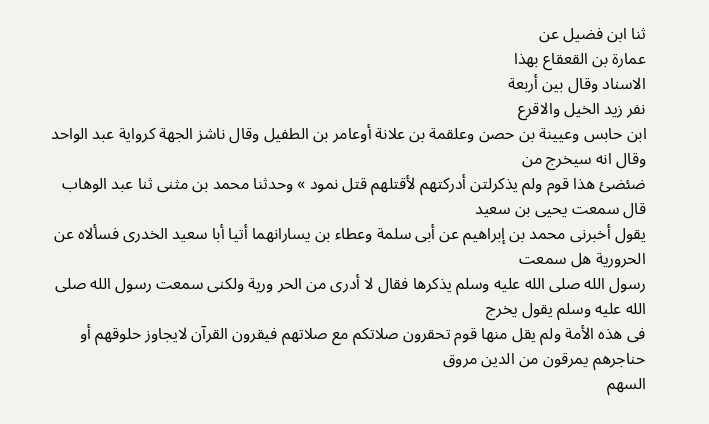ثنا ابن فضيل عن
عمارة بن القعقاع بهذا
الاسناد وقال بين أربعة
نفر زيد الخيل والاقرع
ابن حابس وعيينة بن حصن وعلقمة بن علانة أوعامر بن الطفيل وقال ناشز الجهة كرواية عبد الواحد وقال انه سيخرج من
ضئضئ هذا قوم ولم يذكرلتن أدركتهم لأقتلهم قتل نمود » وحدثنا محمد بن مثنى ثنا عبد الوهاب قال سمعت يحيى بن سعيد
يقول أخبرنى محمد بن إبراهيم عن أبى سلمة وعطاء بن يسارانهما أتيا أبا سعيد الخدرى فسألاه عن الحرورية هل سمعت
رسول الله صلى الله عليه وسلم يذكرها فقال لا أدرى من الحر ورية ولكنى سمعت رسول الله صلى الله عليه وسلم يقول يخرج
فى هذه الأمة ولم يقل منها قوم تحقرون صلاتكم مع صلاتهم فيقرون القرآن لايجاوز حلوقهم أو حناجرهم يمرقون من الدين مروق
السهم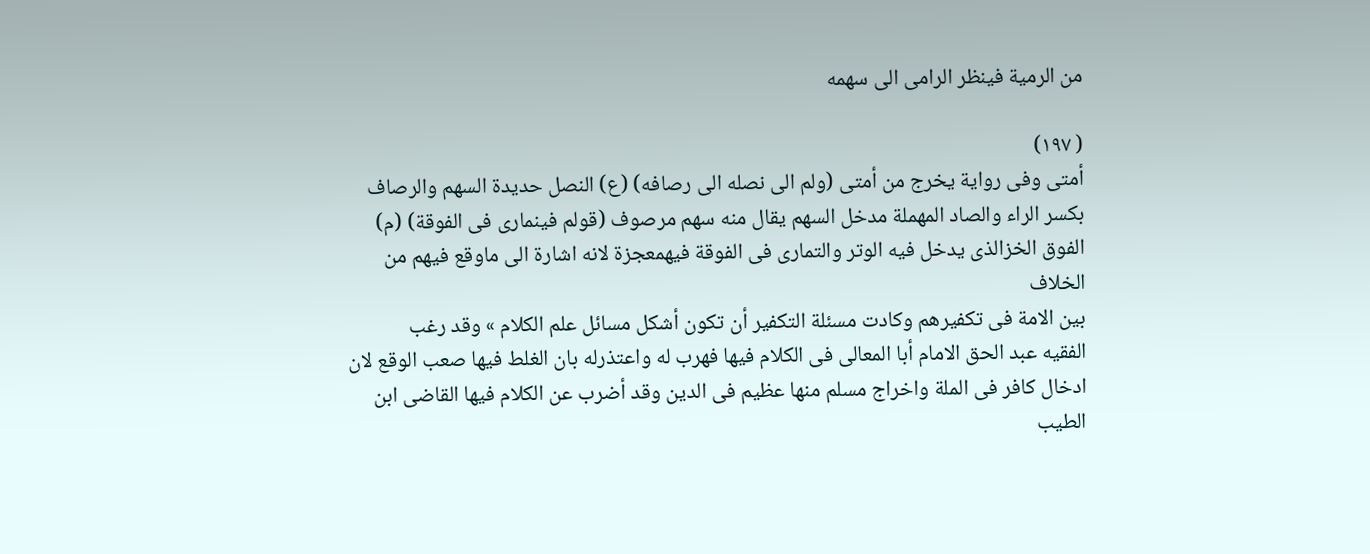من الرمية فينظر الرامى الى سهمه

( ١٩٧)
أمتى وفى رواية يخرج من أمتى (ولم الى نصله الى رصافه) (ع) النصل حديدة السهم والرصاف
بكسر الراء والصاد المهملة مدخل السهم يقال منه سهم مرصوف (قولم فينمارى فى الفوقة) (م)
الفوق الخزالذى يدخل فيه الوتر والتمارى فى الفوقة فيهمعجزة لانه اشارة الى ماوقع فيهم من الخلاف
بين الامة فى تكفيرهم وكادت مسئلة التكفير أن تكون أشكل مسائل علم الكلام » وقد رغب
الفقيه عبد الحق الامام أبا المعالى فى الكلام فيها فهرب له واعتذرله بان الغلط فيها صعب الوقع لان
ادخال كافر فى الملة واخراج مسلم منها عظيم فى الدين وقد أضرب عن الكلام فيها القاضى ابن
الطيب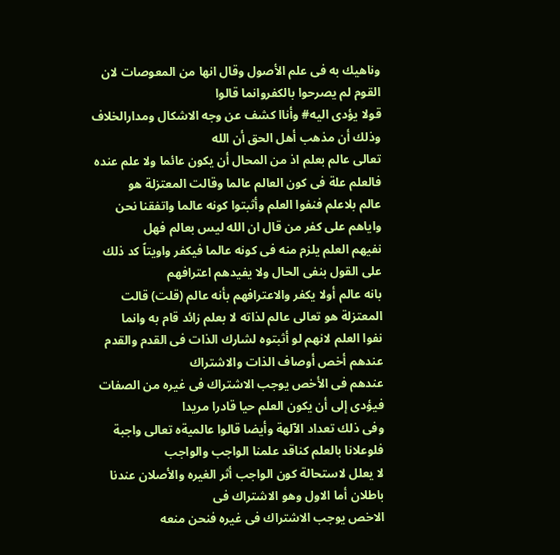وناهيك به فى علم الأصول وقال انها من المعوصات لان القوم لم يصرحوا بالكفروانما قالوا
قولا يؤدى اليه# وأناا كشف عن وجه الاشكال ومدارالخلاف وذلك أن مذهب أهل الحق أن الله
تعالى عالم بعلم اذ من المحال أن يكون عائما ولا علم عنده فالعلم علة فى كون العالم عالما وقالت المعتزلة هو
عالم بلاعلم فنفوا العلم وأثبتوا كونه عالما واتفقنا نحن واياهم على كفر من قال ان الله ليس بعالم فهل
نفيهم العلم يلزم منه فى كونه عالما فيكفر واويتاً كد ذلك على القول بنفى الحال ولا يفيدهم اعترافهم
بانه عالم أولا يكفر والاعترافهم بأنه عالم (قلت) قالت المعتزلة هو تعالى عالم لذاته لا بعلم زائد قام به وانما
نفوا العلم لانهم لو أثبتوه لشارك الذات فى القدم والقدم عندهم أخص أوصاف الذات والاشتراك
عندهم فى الأخص يوجب الاشتراك فى غيره من الصفات فيؤدى إلى أن يكون العلم حيا قادرا مريدا
وفى ذلك تعداد الآلهة وأيضا قالوا عالميةه تعالى واجبة فلوعلانا بالعلم كناقد علمنا الواجب والواجب
لا يعلل لاستحالة كون الواجب أثر الغيره والأصلان عندنا باطلان أما الاول وهو الاشتراك فى
الاخص يوجب الاشتراك فى غيره فنحن منعه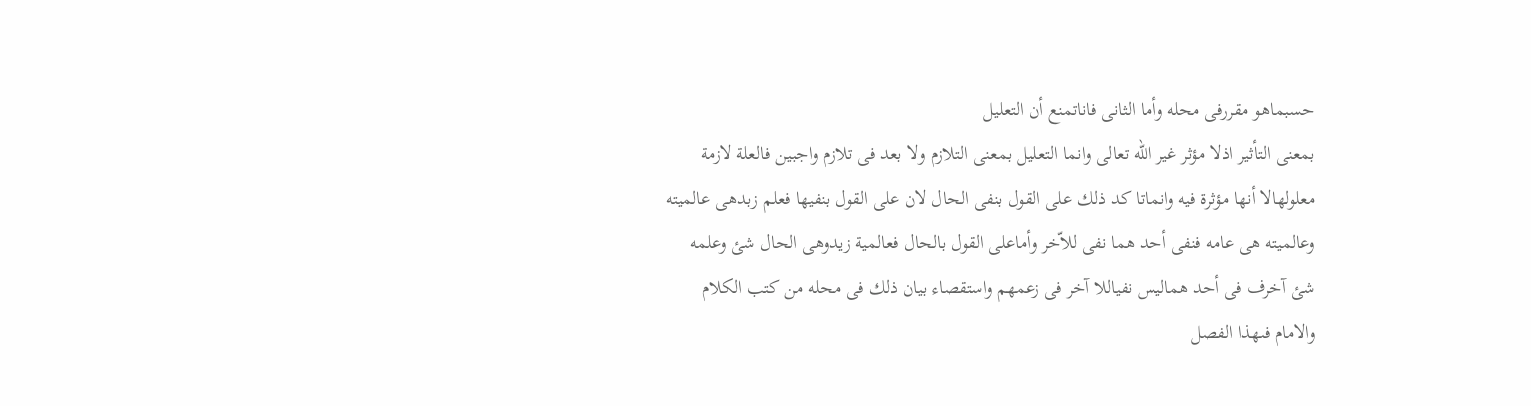حسبماهو مقررفى محله وأما الثانى فاناتمنع أن التعليل
بمعنى التأثير اذلا مؤثر غير الله تعالى وانما التعليل بمعنى التلازم ولا بعد فى تلازم واجبين فالعلة لازمة
معلولهالا أنها مؤثرة فيه وانماتا كد ذلك على القول بنفى الحال لان على القول بنفيها فعلم زبدهى عالميته
وعالميته هى عامه فنفى أحد هما نفى للاّخر وأماعلى القول بالحال فعالمية زيدوهى الحال شئ وعلمه
شئ آخرف فى أحد هماليس نفياللا آخر فى زعمهم واستقصاء بيان ذلك فى محله من كتب الكلام
والامام فىهذا الفصل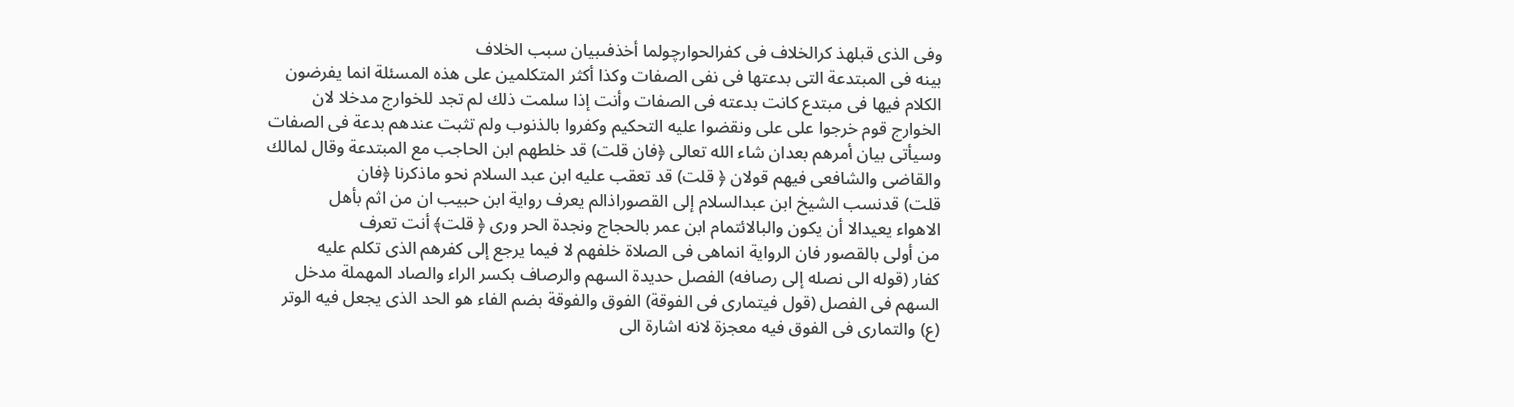وفى الذى قبلهذ کرالخلاف فى كفرالحوارچولما أخذفىبيان سبب الخلاف
بينه فى المبتدعة التى بدعتها فى نفى الصفات وكذا أكثر المتكلمين على هذه المسئلة انما يفرضون
الكلام فيها فى مبتدع كانت بدعته فى الصفات وأنت إذا سلمت ذلك لم تجد للخوارج مدخلا لان
الخوارج قوم خرجوا على على ونقضوا عليه التحكيم وكفروا بالذنوب ولم تثبت عندهم بدعة فى الصفات
وسيأتى بيان أمرهم بعدان شاء الله تعالى ﴿فان قلت) قد خلطهم ابن الحاجب مع المبتدعة وقال لمالك
والقاضى والشافعى فيهم قولان ﴿ قلت) قد تعقب عليه ابن عبد السلام نحو ماذكرنا ﴿فان
قلت) قدنسب الشيخ ابن عبدالسلام إلى القصوراذالم يعرف رواية ابن حبيب ان من اثم بأهل
الاهواء يعيدالا أن يكون والبالائتمام ابن عمر بالحجاج ونجدة الحر ورى ﴿ قلت﴾ أنت تعرف
من أولى بالقصور فان الرواية انماهى فى الصلاة خلفهم لا فيما يرجع إلى كفرهم الذى تكلم عليه
كفار (قوله الى نصله إلى رصافه) الفصل حديدة السهم والرصاف بكسر الراء والصاد المهملة مدخل
السهم فى الفصل (قول فيتمارى فى الفوقة) الفوق والفوقة بضم الفاء هو الحد الذى يجعل فيه الوتر
(ع) والتمارى فى الفوق فيه معجزة لانه اشارة الى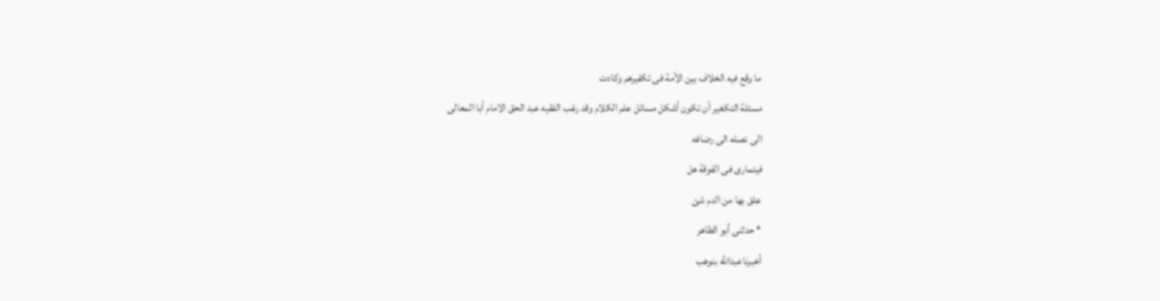ما وقع فيه الخلاف بين الأمة فى تكفيرهم وكادت
مسئلة التكغير أن تكون أشكل مسائل علم الكلام وقد رغب الفقيه عبد الحق الامام أبا المعالى
الى نصله الى رضافه
فيتمارى فى الفوقة هل
علق بها من الدم شئ
* حدثنى أبو الطاهر
أخبرناعبدالله بنوهب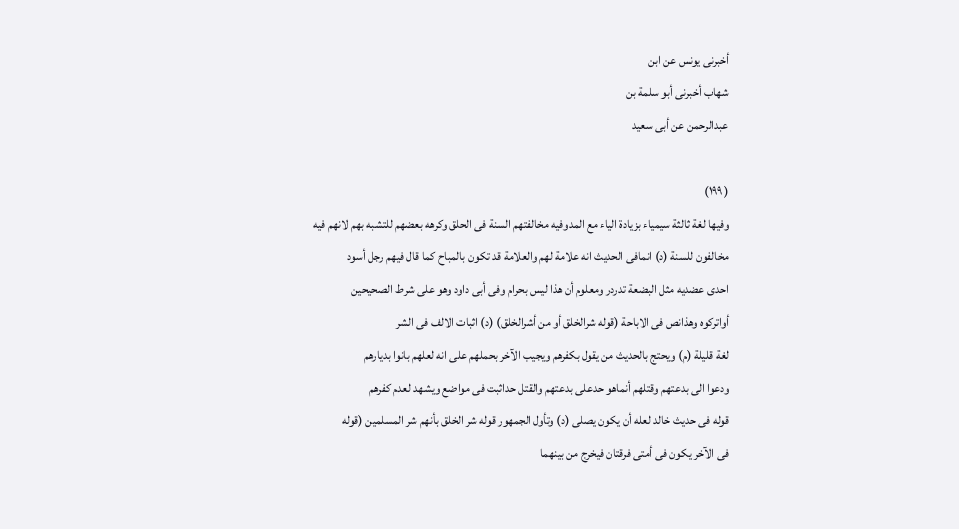أخبرنی یونس عن ابن
شهاب أخبرنى أبو سلمة بن
عبدالرحمن عن أبى سعيد

( ١٩٩)
وفيها لغة ثالثة سيمياء بزيادة الياء مع المدوفيه مخالفتهم السنة فى الحلق وكرهه بعضهم للتشبه بهم لانهم فيه
مخالفون للسنة (د) انمافى الحديث انه علامة لهم والعلامة قد تكون بالمباح كما قال فيهم رجل أسود
احدى عضديه مثل البضعة تدردر ومعلوم أن هذا ليس بحرام وفى أبى داود وهو على شرط الصحيحين
أواتركوه وهذانص فى الاباحة (قوله شرالخلق أو من أشرالخلق) (د) اثبات الالف فى الشر
لغة قليلة (م) ويحتج بالحديث من يقول بكفرهم ويجيب الآخر بحملهم على انه لعلهم بانوا بديارهم
ودعوا الى بدعتهم وقتلهم أنماهو حدعلى بدعتهم والقتل حداثبت فى مواضع ويشهد لعدم كفرهم
قوله فى حديث خالد لعله أن يكون يصلى (د) وتأول الجمهور قوله شر الخلق بأنهم شر المسلمين (قوله
فى الآخر يكون فى أمتى فرقتان فيخرج من بينهما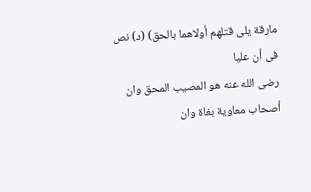مارقة يلى قتلهم أولاهما بالحق) (د) نص فى أن عليا
رضى الله عنه هو المصيب المحق وان أصحاب معاوية بغاة وان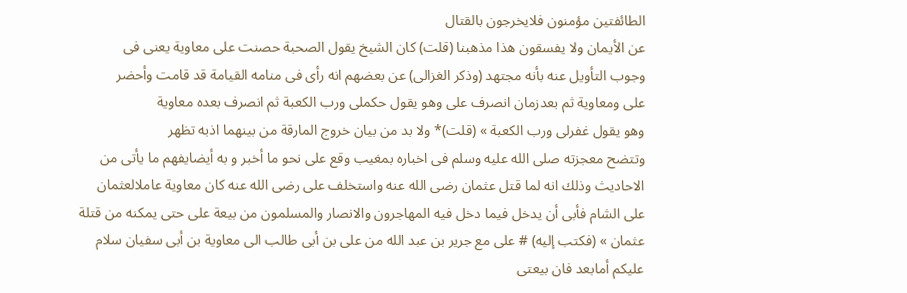الطائفتين مؤمنون فلايخرجون بالقتال
عن الأيمان ولا يفسقون هذا مذهبنا (قلت) كان الشيخ يقول الصحبة حصنت على معاوية يعنى فى
وجوب التأويل عنه بأنه مجتهد (وذكر الغزالى) عن بعضهم انه رأى فى منامه القيامة قد قامت وأحضر
على ومعاوية ثم بعدزمان انصرف على وهو يقول حكملى ورب الكعبة ثم انصرف بعده معاوية
وهو يقول غفرلى ورب الكعبة » (قلت)* ولا بد من بيان خروج المارقة من بينهما اذبه تظهر
وتتضح معجزته صلى الله عليه وسلم فى اخباره بمغيب وقع على نحو ما أخبر و به أيضايفهم ما يأتى من
الاحاديث وذلك انه لما قتل عثمان رضى الله عنه واستخلف على رضى الله عنه كان معاوية عاملالعثمان
على الشام فأبى أن يدخل فيما دخل فيه المهاجرون والانصار والمسلمون من بيعة على حتى يمكنه من قتلة
عثمان » (فكتب إليه) # على مع جرير بن عبد الله من على بن أبى طالب الى معاوية بن أبى سفيان سلام
عليكم أمابعد فان بيعتى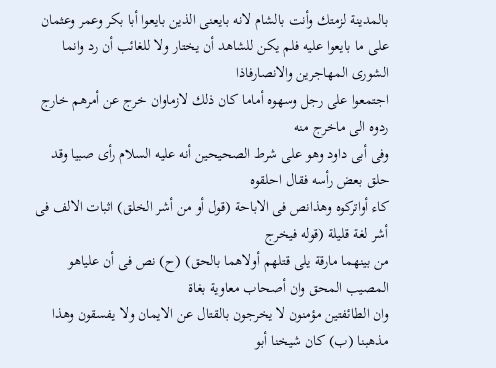بالمدينة لزمتك وأنت بالشام لانه بايعنى الذين بايعوا أبا بكر وعمر وعثمان
على ما بايعوا عليه فلم يكن للشاهد أن يختار ولا للغائب أن رد وانما الشورى المهاجرين والانصارفاذا
اجتمعوا على رجل وسهوه أماما كان ذلك لازماوان خرج عن أمرهم خارج ردوه الى ماخرج منه
وفى أبى داود وهو على شرط الصحيحين أنه عليه السلام رأى صبيا وقد حلق بعض رأسه فقال احلقوه
كاء أواتركوه وهذانص فى الاباحة (قول أو من أشر الخلق) اثبات الالف فى أشر لغة قليلة (قوله فيخرج
من بينهما مارقة يلى قتلهم أولاهما بالحق) (ح) نص فى أن علياهو المصيب المحق وان أصحاب معاوية بغاة
وان الطائفتين مؤمنون لا يخرجون بالقتال عن الايمان ولا يفسقون وهذا مذهبنا (ب) كان شيخنا أبو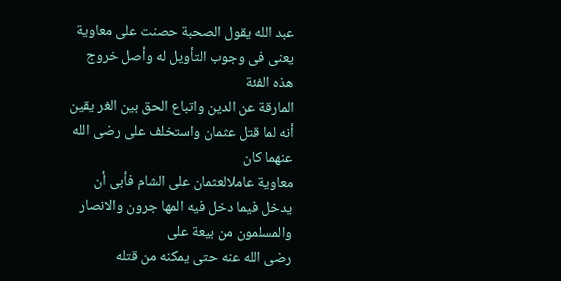عبد الله يقول الصحبة حصنت على معاوية يعنى فى وجوب التأويل له وأصل خروج هذه الفئة
المارقة عن الدين واتباع الحق بين الغر يقين أنه لما قتل عثمان واستخلف على رضى الله عنهما كان
معاوية عاملالعثمان على الشام فأبى أن يدخل فيما دخل فيه المها جرون والانصار والمسلمون من بيعة على
رضى الله عنه حتى يمكنه من قتله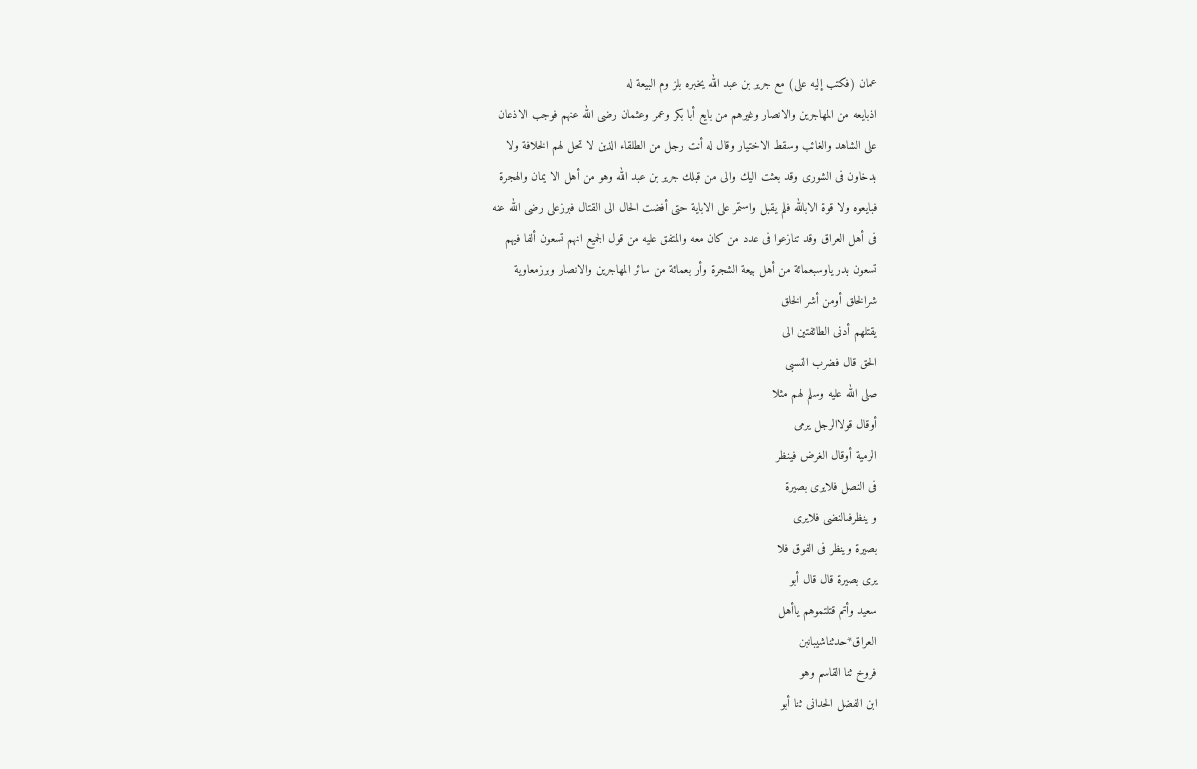عمان (فكتب إليه على) مع جرير بن عبد الله يخبره بلز وم البيعة له
اذبايعه من المهاجرين والانصار وغيرهم من بايع أبا بكر وعمر وعثمان رضى الله عنهم فوجب الاذعان
على الشاهد والغائب وسقط الاختيار وقال له أنت رجل من الطلقاء الذين لا تحل لهم الخلافة ولا
بدخاون فى الشورى وقد بعثت اليك والى من قبلك جرير بن عبد الله وهو من أهل الا يمان والهجرة
فبايعوه ولا قوة الابالله فلم يقبل واستمر على الاباية حتى أفضت الحال الى القتال فبرزعلى رضى الله عنه
فى أهل العراق وقد تنازعوا فى عدد من كان معه والمتفق عليه من قول الجميع انهم تسعون ألفا فيهم
تسعون بدر ياوسبعمائة من أهل بيعة الشجرة وأر بعمائة من سائر المهاجرين والانصار وبرزمعاوية
شرالخلق أومن أشر الخلق
يقتلهم أدنى الطائفتين الى
الحق قال فضرب النسبى
صلى الله عليه وسلم لهم مثلا
أوقال قولاالرجل يرمى
الرمية أوقال الغرض فينظر
فى النصل فلايرى بصيرة
و ینظرفىالنضی فلايرى
بصيرة وينظر فى الفوق فلا
يرى بصيرة قال قال أبو
سعيد وأتم قتلتموهم ياأهل
العراق*حدثناشيبانبن
فروخ ثنا القاسم وهو
ابن الفضل الحدانى ثنا أبو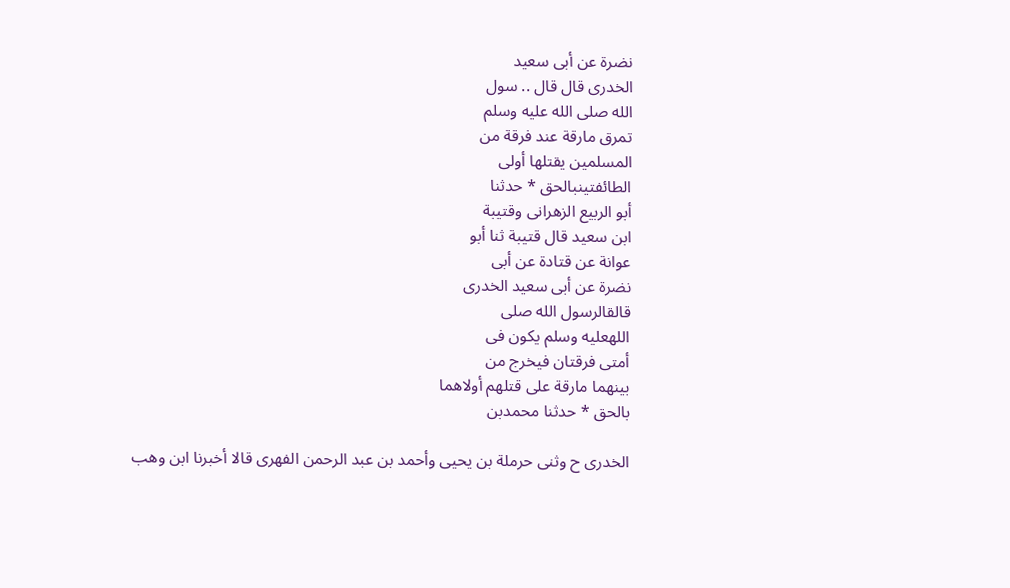نضرة عن أبى سعيد
الخدری قال قال .. سول
الله صلى الله عليه وسلم
تمرق مارقة عند فرقة من
المسلمين يقتلها أولى
الطائفتینبالحق * حدثنا
أبو الربيع الزهرانى وقتيبة
ابن سعيد قال قتيبة ثنا أبو
عوانة عن قتادة عن أبى
نضرة عن أبى سعيد الخدرى
قالقالرسول الله صلى
اللهعليه وسلم یکون فى
أمتى فرقتان فيخرج من
بينهما مارقة على قتلهم أولاهما
بالحق * حدثنا محمدبن

الخدرى ح وثنى حرملة بن يحيى وأحمد بن عبد الرحمن الفهرى قالا أخبرنا ابن وهب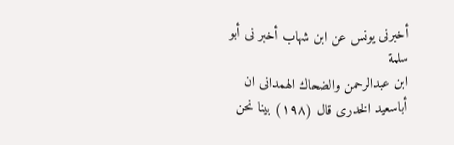أخبرنى يونس عن ابن شهاب أخبر نى أبو سلمة
ابن عبدالرحمن والضحاك الهمدانى ان أباسعيد الخدرى قال (١٩٨) بينا نحن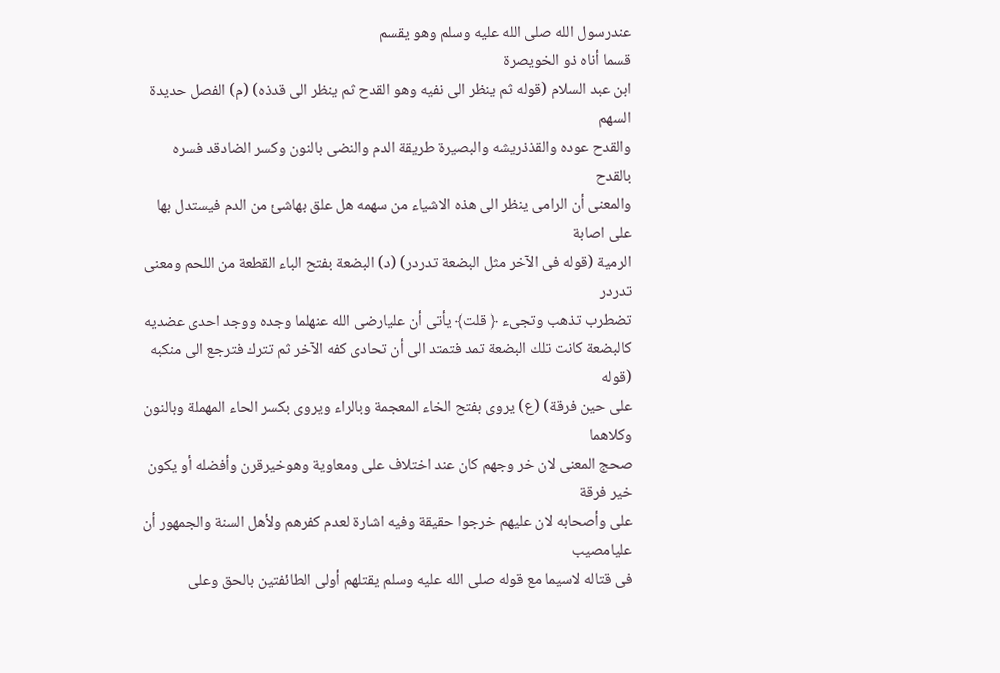عندرسول الله صلى الله عليه وسلم وهو يقسم
قسما أناه ذو الخويصرة
ابن عبد السلام (قوله ثم ينظر الى نفيه وهو القدح ثم ينظر الى قدذه) (م) الفصل حديدة السهم
والقدح عوده والقذذريشه والبصيرة طريقة الدم والنضى بالنون وكسر الضادقد فسره بالقدح
والمعنى أن الرامى ينظر الى هذه الاشياء من سهمه هل علق بهاشئ من الدم فيستدل بها على اصابة
الرمية (قوله فى الآخر مثل البضعة تدردر) (د) البضعة بفتح الباء القطعة من اللحم ومعنى تدردر
تضطرب تذهب وتجىء ﴿ قلت﴾ يأتى أن عليارضى الله عنهلما وجده ووجد احدى عضديه
كالبضعة كانت تلك البضعة تمد فتمتد الى أن تحادى كفه الآخر ثم تترك فترجع الى منكبه (قوله
على حين فرقة) (ع) يروى بفتح الخاء المعجمة وبالراء ويروى بكسر الحاء المهملة وبالنون وكلاهما
صحج المعنى لان خر وجهم كان عند اختلاف على ومعاوية وهوخيرقرن وأفضله أو يكون خير فرقة
على وأصحابه لان عليهم خرجوا حقيقة وفيه اشارة لعدم كفرهم ولأهل السنة والجمهور أن عليامصيب
فى قتاله لاسيما مع قوله صلى الله عليه وسلم يقتلهم أولى الطائفتين بالحق وعلى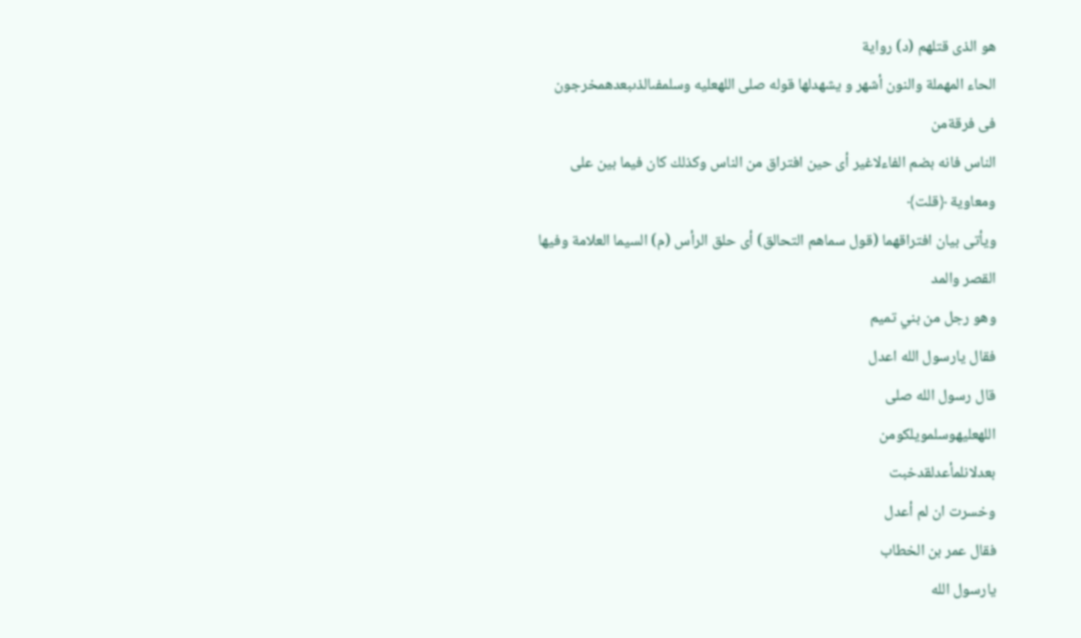هو الذى قتلهم (د) رواية
الحاء المهملة والنون أشهر و يشهدلها قوله صلى اللهعليه وسلمفىالذىبعدهمخرجون فى فرقةمن
الناس فانه بضم الفاءلاغير أى حين افتراق من الناس وكذلك كان فيما بين على ومعاوية ﴿قلت﴾
ويأتى بيان افتراقهما (قول سماهم التحالق) أى حلق الرأس (م) السيما العلامة وفيها القصر والمد
وهو رجل من بني تميم
فقال يارسول الله اعدل
قال رسول الله صلى
اللهعليهوسلمويلكومن
بعدلانلمأعدلقدخبت
وخسرت ان لم أعدل
فقال عمر بن الخطاب
يارسول الله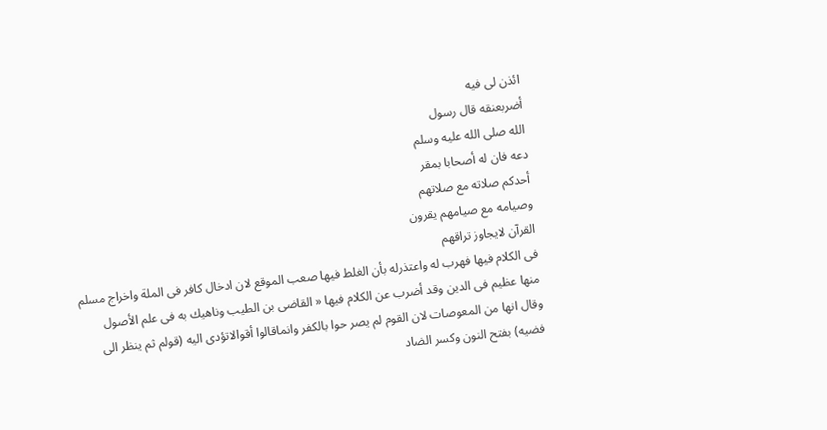ائذن لى فيه
أضربعنقه قال رسول
الله صلى الله عليه وسلم
دعه فان له أصحابا بمقر
أحدكم صلاته مع صلاتهم
وصيامه مع صيامهم يقرون
القرآن لايجاوز تراقهم
فى الكلام فيها فهرب له واعتذرله بأن الغلط فيها صعب الموقع لان ادخال كافر فى الملة واخراج مسلم
منها عظيم فى الدين وقد أضرب عن الكلام فيها « القاضى بن الطيب وناهيك به فى علم الأصول
وقال انها من المعوصات لان القوم لم يصر حوا بالكفر وانماقالوا أقوالاتؤدى اليه (قولم ثم ينظر الى
فضيه) بفتح النون وكسر الضاد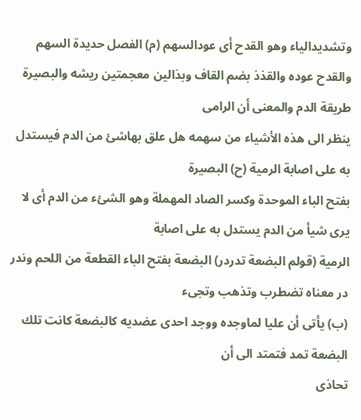وتشديدالياء وهو القدح أى عودالسهم (م) الفصل حديدة السهم
والقدح عوده والقذذ بضم القاف وبذالين معجمتين ريشه والبصيرة طريقة الدم والمعنى أن الرامى
ينظر الى هذه الأشياء من سهمه هل علق بهاشئ من الدم فيستدل به على اصابة الرمية (ح) البصيرة
بفتح الباء الموحدة وكسر الصاد المهملة وهو الشئء من الدم أى لا يرى شيأ من الدم يستدل به على اصابة
الرمية (قولم البضعة تدردر) البضعة بفتح الباء القطعة من اللحم وندر در معناه تضطرب وتذهب وتجىء
(ب) يأتى أن عليا لماوجده ووجد احدى عضديه كالبضعة كانت تلك البضعة تمد فتمتد الى أن
تحاذى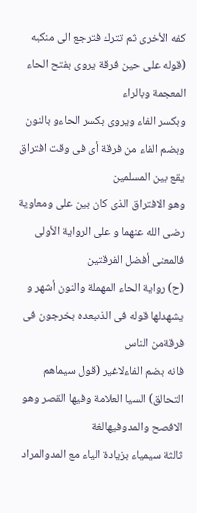كفه الأخرى ثم تترك فترجع الى منكبه (قوله على حين فرقة يروى بفتح الحاء المعجمة وبالراء
وبكسر الفاء ويروى بكسر الحاءو بالنون وبضم الفاء من فرقة أى فى وقت افتراق يقع بين المسلمين
وهو الافتراق الذى كان بين على ومعاوية رضى الله عنهما و على الرواية الأولى فالمعنى أفضل الفرقتين
(ح) رواية الحاء المهملة والنون أشهر و يشهدلها قوله فى الذىبعده بخرجون فى فرقةمن الناس
فانه بضم الفاءلاغير (قول سيماهم التحالق) السيا العلامة وفيها القصر وهو الافصح والمدوفيهالغة
ثالثة سيمياء بزيادة الياء مع المدوالمراد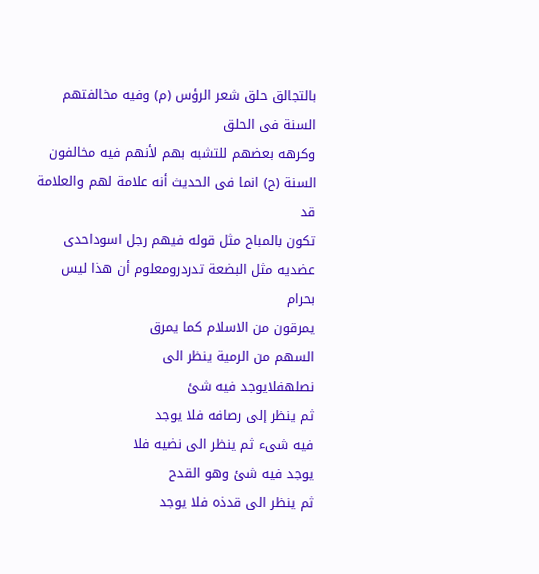بالتجالق حلق شعر الرؤس (م) وفيه مخالفتهم السنة فى الحلق
وكرهه بعضهم للتشبه بهم لأنهم فيه مخالفون السنة (ح) انما فى الحديث أنه علامة لهم والعلامة قد
تكون بالمباح مثل قوله فيهم رجل اسوداحدى عضديه مثل البضعة تدردرومعلوم أن هذا ليس بحرام
يمرقون من الاسلام كما يمرق
السهم من الرمية ينظر الى
نصلهفلایوجد فيه شئ
ثم ينظر إلى رصافه فلا يوجد
فيه شىء ثم ينظر الى نضيه فلا
يوجد فيه شئ وهو القدح
ثم ينظر الى قدذه فلا يوجد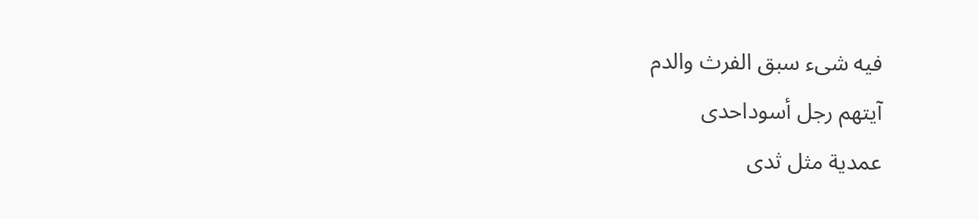فيه شىء سبق الفرث والدم
آیتهم رجل أسوداحدى
عمدية مثل ثدى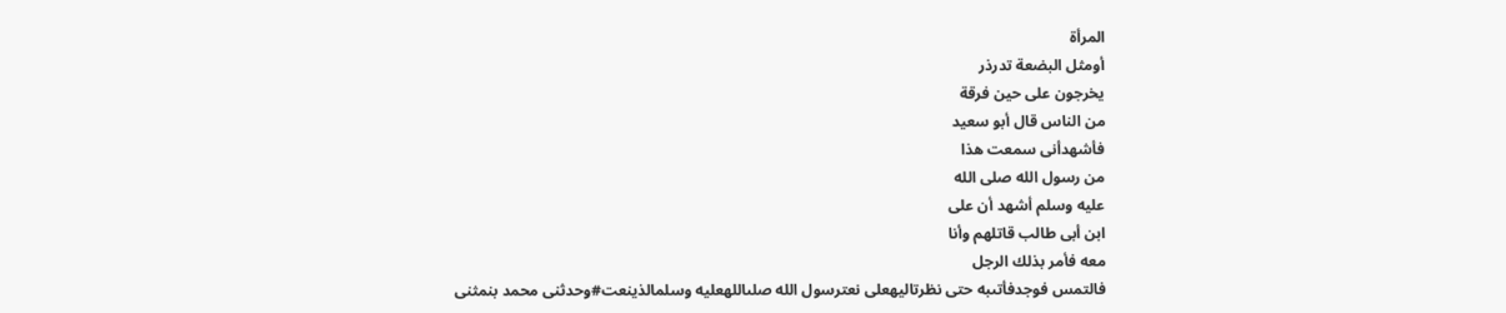المرأة
أومثل البضعة تدرذر
يخرجون على حين فرقة
من الناس قال أبو سعيد
فأشهدأنى سمعت هذا
من رسول الله صلى الله
عليه وسلم أشهد أن على
ابن أبى طالب قاتلهم وأنا
معه فأمر بذلك الرجل
فالتمس فوجدفأتىبه حتى نظرتالیهعلی نعترسول الله صلىاللهعليه وسلمالذینعت#وحدثنى محمد بنمثنی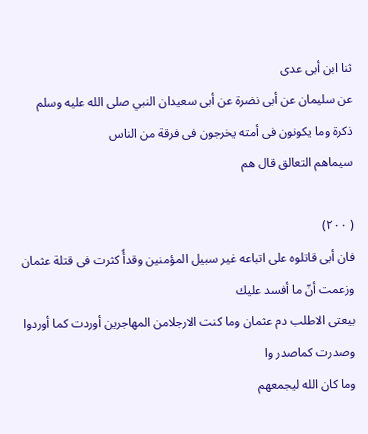ثنا ابن أبى عدى
عن سليمان عن أبى نضرة عن أبى سعيدان النبي صلى الله عليه وسلم ذكرة وما يكونون فى أمته يخرجون فى فرقة من الناس
سيماهم التعالق قال هم

( ٢٠٠)
فان أبى قاتلوه على اتباعه غير سبيل المؤمنين وقدأً كثرت فى قتلة عثمان وزعمت أنّ ما أفسد عليك
بيعتى الاطلب دم عثمان وما كنت الارجلامن المهاجرين أوردت كما أوردوا وصدرت كماصدر وا
وما كان الله ليجمعهم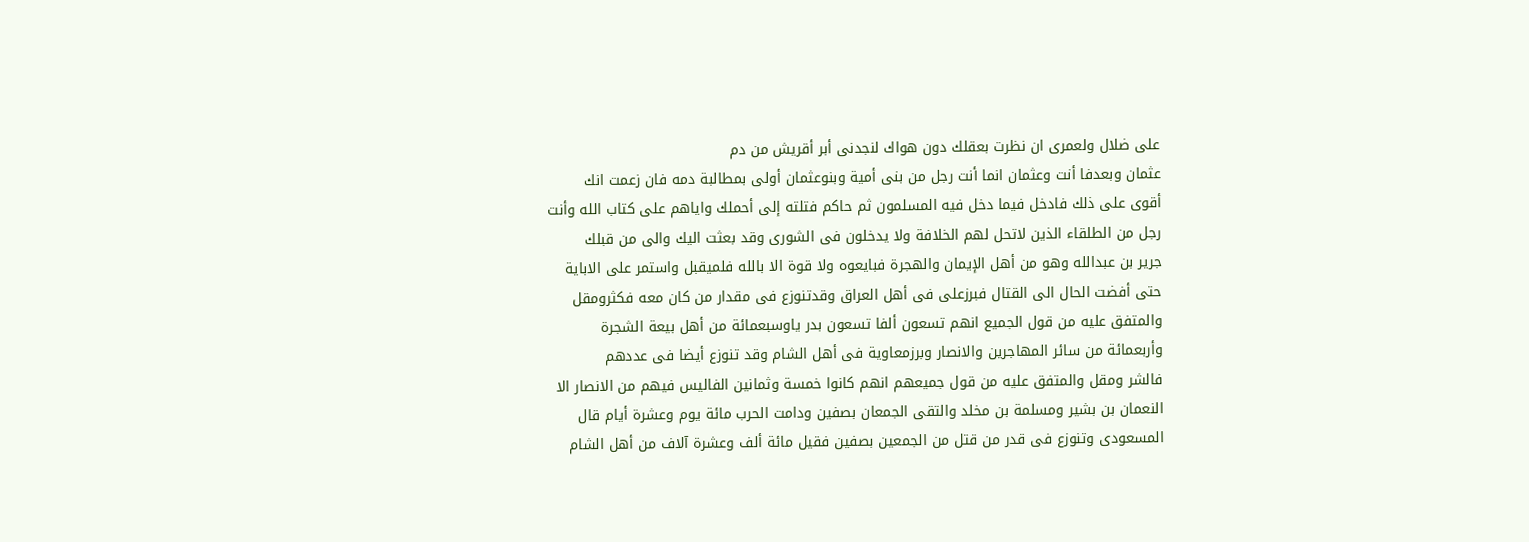على ضلال ولعمرى ان نظرت بعقلك دون هواك لنجدنى أبر أقريش من دم
عثمان وبعدفا أنت وعثمان انما أنت رجل من بنى أمية وبنوعثمان أولى بمطالبة دمه فان زعمت انك
أقوى على ذلك فادخل فيما دخل فيه المسلمون ثم حاكم فتلته إلى أحملك واياهم على كتاب الله وأنت
رجل من الطلقاء الذين لاتحل لهم الخلافة ولا يدخلون فى الشورى وقد بعثت اليك والى من قبلك
جرير بن عبدالله وهو من أهل الإيمان والهجرة فبايعوه ولا قوة الا بالله فلميقبل واستمر على الاباية
حتى أفضت الحال الى القتال فبرزعلى فى أهل العراق وقدتنوزع فى مقدار من كان معه فكثرومقل
والمتفق عليه من قول الجميع انهم تسعون ألفا تسعون بدر ياوسبعمائة من أهل بيعة الشجرة
وأربعمائة من سائر المهاجرين والانصار وبرزمعاوية فى أهل الشام وقد تنوزع أيضا فى عددهم
فالشر ومقل والمتفق عليه من قول جميعهم انهم كانوا خمسة وثمانين الفاليس فيهم من الانصار الا
النعمان بن بشير ومسلمة بن مخلد والتقى الجمعان بصفين ودامت الحرب مائة يوم وعشرة أيام قال
المسعودى وتنوزع فى قدر من قتل من الجمعين بصفين فقيل مائة ألف وعشرة آلاف من أهل الشام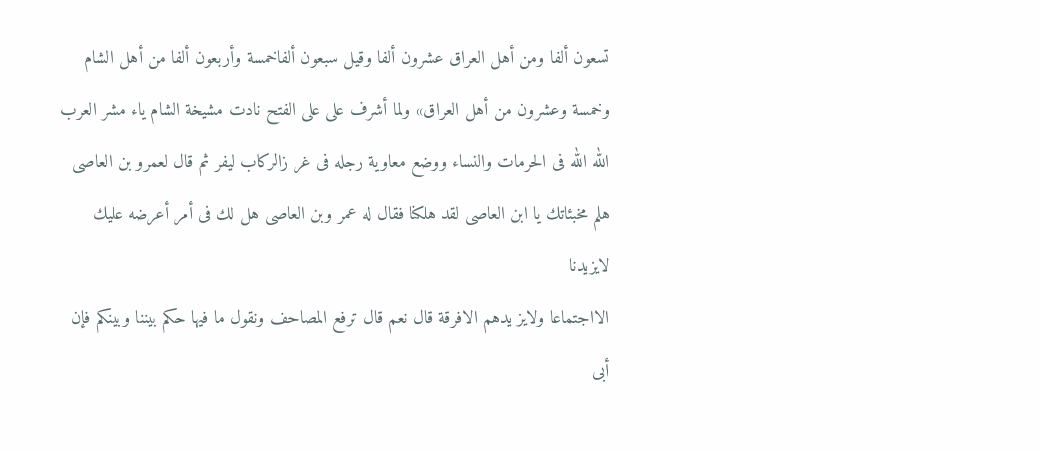تسعون ألفا ومن أهل العراق عشرون ألفا وقيل سبعون ألفاخمسة وأربعون ألفا من أهل الشام
وخمسة وعشرون من أهل العراق» ولما أشرف على على الفتح نادت مشيخة الشام ياء مشر العرب
الله الله فى الحرمات والنساء ووضع معاوية رجله فى غر زالركاب ليفر ثم قال لعمرو بن العاصى
هلم مخبئاتك يا ابن العاصى لقد هلكنا فقال له عمر وبن العاصى هل لك فى أمر أعرضه عليك لايزيدنا
الااجتماعا ولايز يدهم الافرقة قال نعم قال ترفع المصاحف ونقول ما فيها حكم بيننا وبينكم فإن أبى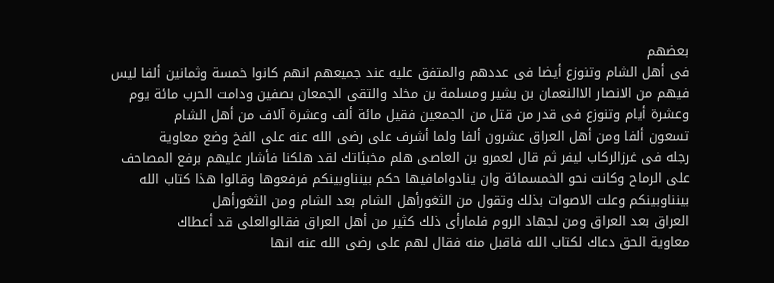بعضهم
فى أهل الشام وتنوزع أيضا فى عددهم والمتفق عليه عند جميعهم انهم كانوا خمسة وثمانين ألفا ليس
فيهم من الانصار الاالنعمان بن بشير ومسلمة بن مخلد والتقى الجمعان بصفين ودامت الحرب مائة يوم
وعشرة أيام وتنوزع فى قدر من قتل من الجمعين فقيل مائة ألف وعشرة آلاف من أهل الشام
تسعون ألفا ومن أهل العراق عشرون ألفا ولما أشرف على رضى الله عنه على الفخ وضع معاوية
رجله فى غرزالركاب ليفر ثم قال لعمرو بن العاصى هلم مخبئاتك لقد هلكنا فأشار عليهم برفع المصاحف
على الرماح وكانت نحو الخمسمائة وان ينادوامافيها حكم بينناوبينكم فرفعوها وقالوا هذا كتاب الله
بينناوبينكم وعلت الاصوات بذلك وتقول من الثغورأهل الشام بعد الشام ومن الثغورأهل
العراق بعد العراق ومن لجهاد الروم فلمارأى ذلك كثير من أهل العراق فقالوالعلى قد أعطاك
معاوية الحق دعاك لكتاب الله فاقبل منه فقال لهم على رضى الله عنه انها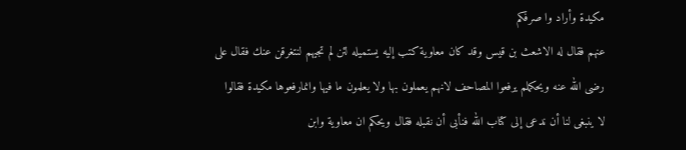مكيدة وأراد وا صرفكم
عنهم فقال له الاشعث بن قيس وقد كان معاوية كتب إليه يستميله لئن لم تجيهم لنتغرقن عنك فقال على
رضى الله عنه ويحكملم يرفعوا المصاحف لانهم يعملون بها ولا يعلمون ما فيها وانمارفعوها مكيدة فقالوا
لا ينبغى لنا أن ندعى إلى كتاب الله فنأبى أن نقبله فقال ويحكم ان معاوية وابن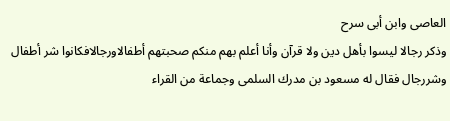العاصى وابن أبى سرح
وذكر رجالا ليسوا بأهل دين ولا قرآن وأنا أعلم بهم منكم صحبتهم أطفالاورجالافكانوا شر أطفال
وشررجال فقال له مسعود بن مدرك السلمى وجماعة من القراء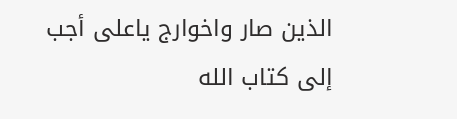الذين صار واخوارج ياعلى أجب
إلى كتاب الله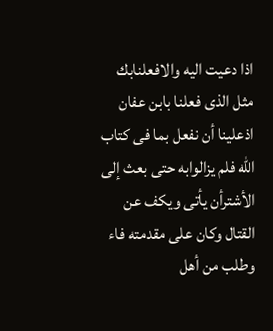اذا دعيت اليه والافعلنابك مثل الذى فعلنا بابن عفان اذعلينا أن نفعل بما فى كتاب
اللّه فلم يزالوابه حتى بعث إلى الأشترأن يأتى ويكف عن القتال وكان على مقدمته فاء وطلب من أهل